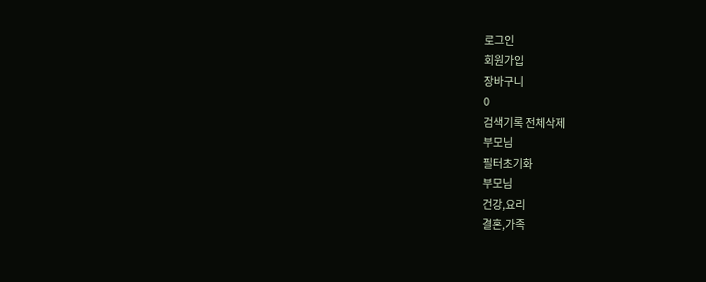로그인
회원가입
장바구니
0
검색기록 전체삭제
부모님
필터초기화
부모님
건강,요리
결혼,가족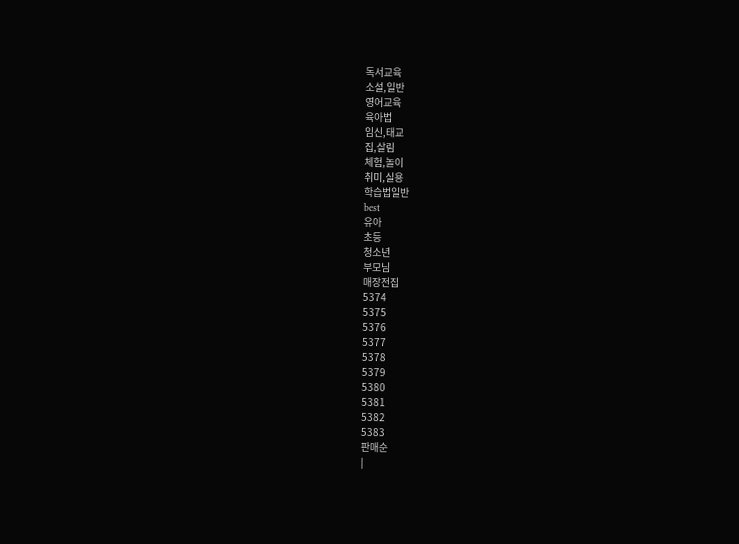독서교육
소설,일반
영어교육
육아법
임신,태교
집,살림
체험,놀이
취미,실용
학습법일반
best
유아
초등
청소년
부모님
매장전집
5374
5375
5376
5377
5378
5379
5380
5381
5382
5383
판매순
|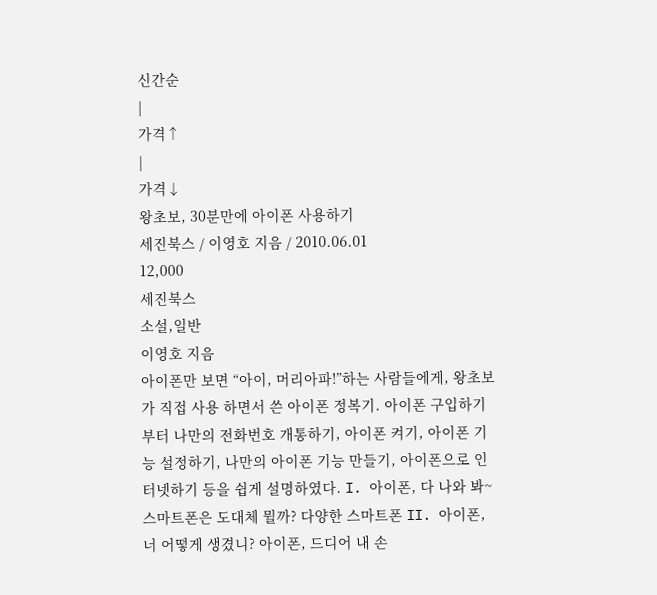신간순
|
가격↑
|
가격↓
왕초보, 30분만에 아이폰 사용하기
세진북스 / 이영호 지음 / 2010.06.01
12,000
세진북스
소설,일반
이영호 지음
아이폰만 보면 “아이, 머리아파!”하는 사람들에게, 왕초보가 직접 사용 하면서 쓴 아이폰 정복기. 아이폰 구입하기부터 나만의 전화번호 개통하기, 아이폰 켜기, 아이폰 기능 설정하기, 나만의 아이폰 기능 만들기, 아이폰으로 인터넷하기 등을 쉽게 설명하였다. I. 아이폰, 다 나와 봐~ 스마트폰은 도대체 뭘까? 다양한 스마트폰 II. 아이폰, 너 어떻게 생겼니? 아이폰, 드디어 내 손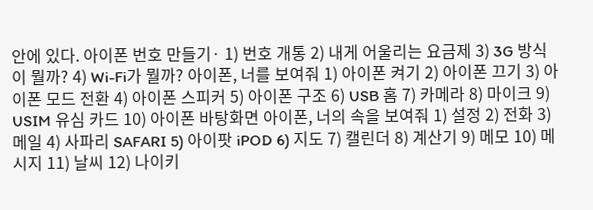안에 있다. 아이폰 번호 만들기· 1) 번호 개통 2) 내게 어울리는 요금제 3) 3G 방식이 뭘까? 4) Wi-Fi가 뭘까? 아이폰, 너를 보여줘 1) 아이폰 켜기 2) 아이폰 끄기 3) 아이폰 모드 전환 4) 아이폰 스피커 5) 아이폰 구조 6) USB 홈 7) 카메라 8) 마이크 9) USIM 유심 카드 10) 아이폰 바탕화면 아이폰, 너의 속을 보여줘 1) 설정 2) 전화 3) 메일 4) 사파리 SAFARI 5) 아이팟 iPOD 6) 지도 7) 캘린더 8) 계산기 9) 메모 10) 메시지 11) 날씨 12) 나이키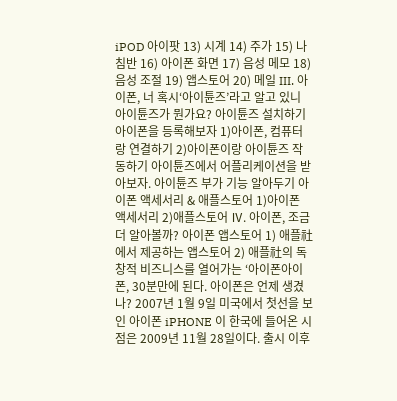iPOD 아이팟 13) 시계 14) 주가 15) 나침반 16) 아이폰 화면 17) 음성 메모 18) 음성 조절 19) 앱스토어 20) 메일 III. 아이폰, 너 혹시‘아이튠즈’라고 알고 있니 아이튠즈가 뭔가요? 아이튠즈 설치하기 아이폰을 등록해보자 1)아이폰, 컴퓨터랑 연결하기 2)아이폰이랑 아이튠즈 작동하기 아이튠즈에서 어플리케이션을 받아보자. 아이튠즈 부가 기능 알아두기 아이폰 액세서리 & 애플스토어 1)아이폰 액세서리 2)애플스토어 Ⅳ. 아이폰, 조금 더 알아볼까? 아이폰 앱스토어 1) 애플社에서 제공하는 앱스토어 2) 애플社의 독창적 비즈니스를 열어가는 ‘아이폰아이폰, 30분만에 된다. 아이폰은 언제 생겼나? 2007년 1월 9일 미국에서 첫선을 보인 아이폰 iPHONE 이 한국에 들어온 시점은 2009년 11월 28일이다. 출시 이후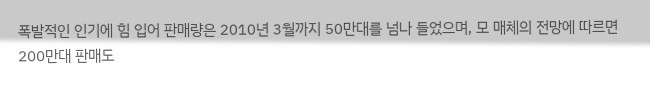폭발적인 인기에 힘 입어 판매량은 2010년 3월까지 50만대를 넘나 들었으며, 모 매체의 전망에 따르면 200만대 판매도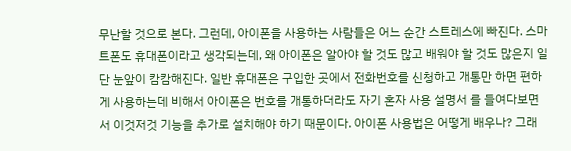무난할 것으로 본다. 그런데, 아이폰을 사용하는 사람들은 어느 순간 스트레스에 빠진다. 스마트폰도 휴대폰이라고 생각되는데, 왜 아이폰은 알아야 할 것도 많고 배워야 할 것도 많은지 일단 눈앞이 캄캄해진다. 일반 휴대폰은 구입한 곳에서 전화번호를 신청하고 개통만 하면 편하게 사용하는데 비해서 아이폰은 번호를 개통하더라도 자기 혼자 사용 설명서 를 들여다보면서 이것저것 기능을 추가로 설치해야 하기 때문이다. 아이폰 사용법은 어떻게 배우나? 그래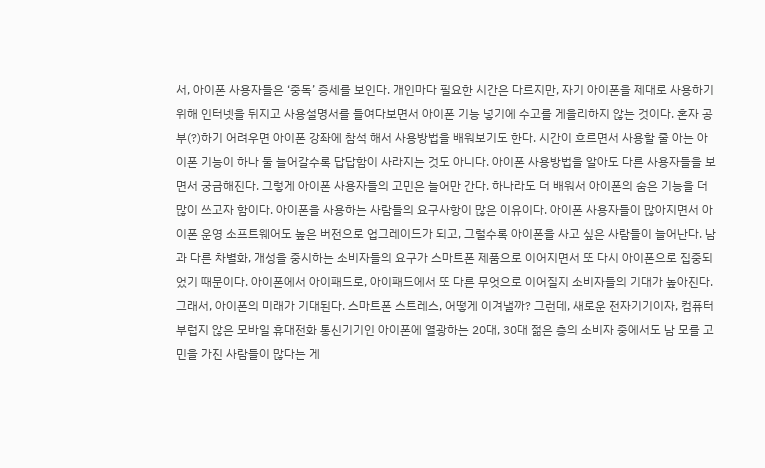서, 아이폰 사용자들은 ‘중독’ 증세를 보인다. 개인마다 필요한 시간은 다르지만, 자기 아이폰을 제대로 사용하기 위해 인터넷을 뒤지고 사용설명서를 들여다보면서 아이폰 기능 넣기에 수고를 게을리하지 않는 것이다. 혼자 공부(?)하기 어려우면 아이폰 강좌에 참석 해서 사용방법을 배워보기도 한다. 시간이 흐르면서 사용할 줄 아는 아이폰 기능이 하나 둘 늘어갈수록 답답함이 사라지는 것도 아니다. 아이폰 사용방법을 알아도 다른 사용자들을 보면서 궁금해진다. 그렇게 아이폰 사용자들의 고민은 늘어만 간다. 하나라도 더 배워서 아이폰의 숨은 기능을 더 많이 쓰고자 함이다. 아이폰을 사용하는 사람들의 요구사항이 많은 이유이다. 아이폰 사용자들이 많아지면서 아이폰 운영 소프트웨어도 높은 버전으로 업그레이드가 되고, 그럴수록 아이폰을 사고 싶은 사람들이 늘어난다. 남과 다른 차별화, 개성을 중시하는 소비자들의 요구가 스마트폰 제품으로 이어지면서 또 다시 아이폰으로 집중되었기 때문이다. 아이폰에서 아이패드로, 아이패드에서 또 다른 무엇으로 이어질지 소비자들의 기대가 높아진다. 그래서, 아이폰의 미래가 기대된다. 스마트폰 스트레스, 어떻게 이겨낼까? 그런데, 새로운 전자기기이자, 컴퓨터 부럽지 않은 모바일 휴대전화 통신기기인 아이폰에 열광하는 20대, 30대 젊은 층의 소비자 중에서도 남 모를 고민을 가진 사람들이 많다는 게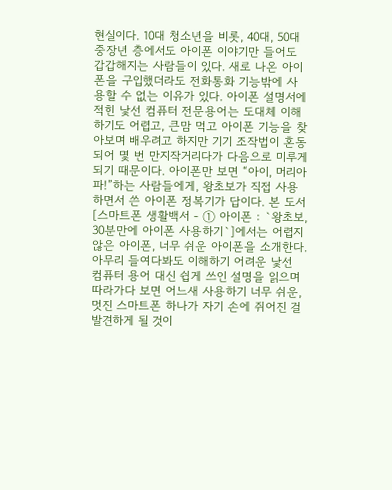현실이다. 10대 청소년을 비롯, 40대, 50대 중장년 층에서도 아이폰 이야기만 들어도 갑갑해지는 사람들이 있다. 새로 나온 아이폰을 구입했더라도 전화통화 기능밖에 사용할 수 없는 이유가 있다. 아이폰 설명서에 적힌 낯선 컴퓨터 전문용어는 도대체 이해하기도 어렵고, 큰맘 먹고 아이폰 기능을 찾아보며 배우려고 하지만 기기 조작법이 혼동되어 몇 번 만지작거리다가 다음으로 미루게 되기 때문이다. 아이폰만 보면 “아이, 머리아파!”하는 사람들에게, 왕초보가 직접 사용 하면서 쓴 아이폰 정복기가 답이다. 본 도서 [스마트폰 생활백서 - ① 아이폰 : `왕초보, 30분만에 아이폰 사용하기`]에서는 어렵지 않은 아이폰, 너무 쉬운 아이폰을 소개한다. 아무리 들여다봐도 이해하기 어려운 낯선 컴퓨터 용어 대신 쉽게 쓰인 설명을 읽으며 따라가다 보면 어느새 사용하기 너무 쉬운, 멋진 스마트폰 하나가 자기 손에 쥐어진 걸 발견하게 될 것이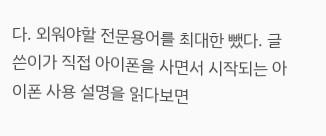다. 외워야할 전문용어를 최대한 뺐다. 글쓴이가 직접 아이폰을 사면서 시작되는 아이폰 사용 설명을 읽다보면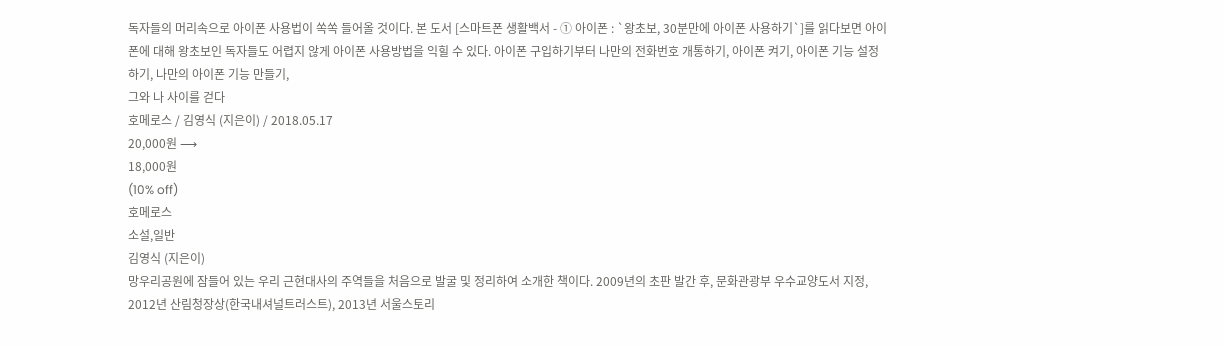독자들의 머리속으로 아이폰 사용법이 쏙쏙 들어올 것이다. 본 도서 [스마트폰 생활백서 - ① 아이폰 : `왕초보, 30분만에 아이폰 사용하기`]를 읽다보면 아이폰에 대해 왕초보인 독자들도 어렵지 않게 아이폰 사용방법을 익힐 수 있다. 아이폰 구입하기부터 나만의 전화번호 개통하기, 아이폰 켜기, 아이폰 기능 설정하기, 나만의 아이폰 기능 만들기,
그와 나 사이를 걷다
호메로스 / 김영식 (지은이) / 2018.05.17
20,000원 ⟶
18,000원
(10% off)
호메로스
소설,일반
김영식 (지은이)
망우리공원에 잠들어 있는 우리 근현대사의 주역들을 처음으로 발굴 및 정리하여 소개한 책이다. 2009년의 초판 발간 후, 문화관광부 우수교양도서 지정, 2012년 산림청장상(한국내셔널트러스트), 2013년 서울스토리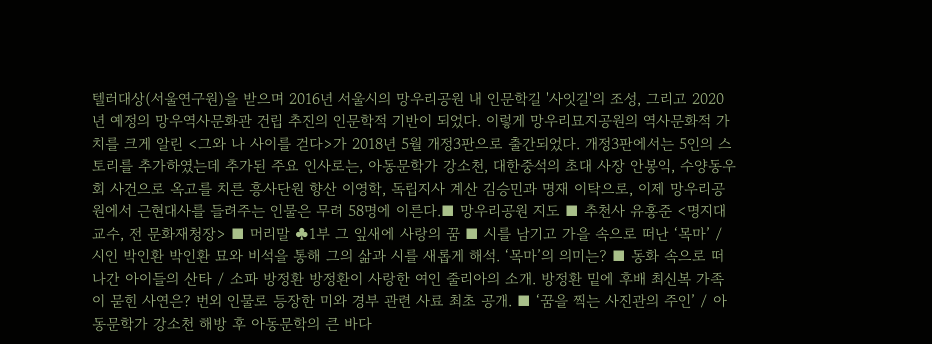텔러대상(서울연구원)을 받으며 2016년 서울시의 망우리공원 내 인문학길 '사잇길'의 조성, 그리고 2020년 예정의 망우역사문화관 건립 추진의 인문학적 기반이 되었다. 이렇게 망우리묘지공원의 역사문화적 가치를 크게 알린 <그와 나 사이를 걷다>가 2018년 5월 개정3판으로 출간되었다. 개정3판에서는 5인의 스토리를 추가하였는데 추가된 주요 인사로는, 아동문학가 강소천, 대한중석의 초대 사장 안봉익, 수양동우회 사건으로 옥고를 치른 흥사단원 향산 이영학, 독립지사 계산 김승민과 명재 이탁으로, 이제 망우리공원에서 근현대사를 들려주는 인물은 무려 58명에 이른다.■ 망우리공원 지도 ■ 추천사 유홍준 <명지대 교수, 전 문화재청장> ■ 머리말 ♣1부 그 잎새에 사랑의 꿈 ■ 시를 남기고 가을 속으로 떠난 ‘목마’ / 시인 박인환 박인환 묘와 비석을 통해 그의 삶과 시를 새롭게 해석. ‘목마’의 의미는? ■ 동화 속으로 떠나간 아이들의 산타 / 소파 방정환 방정환이 사랑한 여인 줄리아의 소개. 방정환 밑에 후배 최신복 가족이 묻힌 사연은? 번외 인물로 등장한 미와 경부 관련 사료 최초 공개. ■ ‘꿈을 찍는 사진관의 주인’ / 아동문학가 강소천 해방 후 아동문학의 큰 바다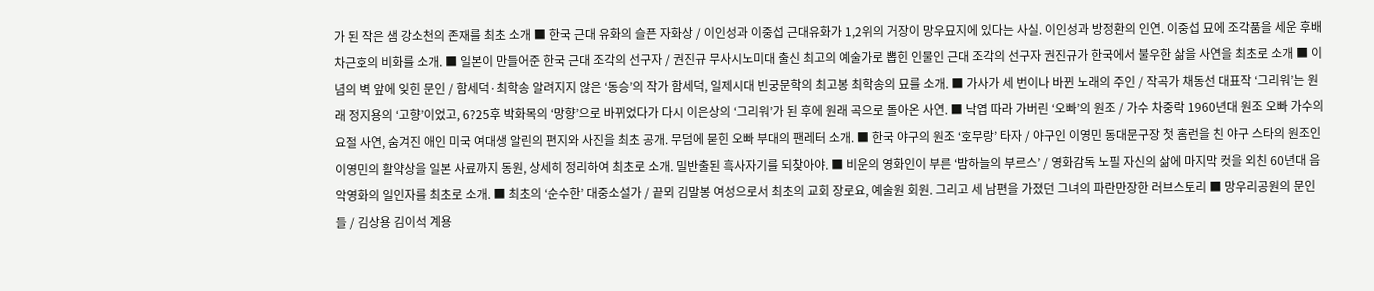가 된 작은 샘 강소천의 존재를 최초 소개 ■ 한국 근대 유화의 슬픈 자화상 / 이인성과 이중섭 근대유화가 1,2위의 거장이 망우묘지에 있다는 사실. 이인성과 방정환의 인연. 이중섭 묘에 조각품을 세운 후배 차근호의 비화를 소개. ■ 일본이 만들어준 한국 근대 조각의 선구자 / 권진규 무사시노미대 출신 최고의 예술가로 뽑힌 인물인 근대 조각의 선구자 권진규가 한국에서 불우한 삶을 사연을 최초로 소개 ■ 이념의 벽 앞에 잊힌 문인 / 함세덕·최학송 알려지지 않은 ‘동승’의 작가 함세덕, 일제시대 빈궁문학의 최고봉 최학송의 묘를 소개. ■ 가사가 세 번이나 바뀐 노래의 주인 / 작곡가 채동선 대표작 ‘그리워’는 원래 정지용의 ‘고향’이었고, 6?25후 박화목의 ‘망향’으로 바뀌었다가 다시 이은상의 ‘그리워’가 된 후에 원래 곡으로 돌아온 사연. ■ 낙엽 따라 가버린 ‘오빠’의 원조 / 가수 차중락 1960년대 원조 오빠 가수의 요절 사연, 숨겨진 애인 미국 여대생 알린의 편지와 사진을 최초 공개. 무덤에 묻힌 오빠 부대의 팬레터 소개. ■ 한국 야구의 원조 ‘호무랑’ 타자 / 야구인 이영민 동대문구장 첫 홈런을 친 야구 스타의 원조인 이영민의 활약상을 일본 사료까지 동원, 상세히 정리하여 최초로 소개. 밀반출된 흑사자기를 되찾아야. ■ 비운의 영화인이 부른 ‘밤하늘의 부르스’ / 영화감독 노필 자신의 삶에 마지막 컷을 외친 60년대 음악영화의 일인자를 최초로 소개. ■ 최초의 ‘순수한’ 대중소설가 / 끝뫼 김말봉 여성으로서 최초의 교회 장로요, 예술원 회원. 그리고 세 남편을 가졌던 그녀의 파란만장한 러브스토리 ■ 망우리공원의 문인들 / 김상용 김이석 계용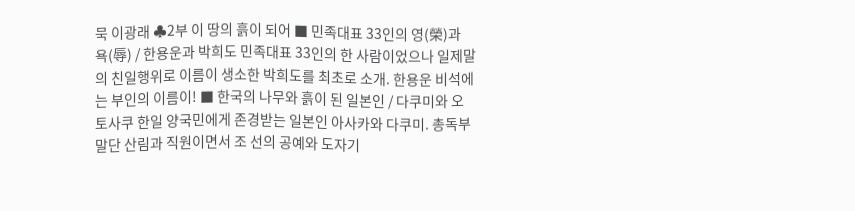묵 이광래 ♣2부 이 땅의 흙이 되어 ■ 민족대표 33인의 영(榮)과 욕(辱) / 한용운과 박희도 민족대표 33인의 한 사람이었으나 일제말의 친일행위로 이름이 생소한 박희도를 최초로 소개. 한용운 비석에는 부인의 이름이! ■ 한국의 나무와 흙이 된 일본인 / 다쿠미와 오토사쿠 한일 양국민에게 존경받는 일본인 아사카와 다쿠미. 총독부 말단 산림과 직원이면서 조 선의 공예와 도자기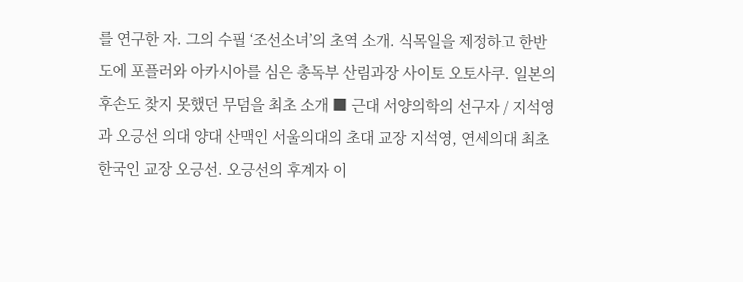를 연구한 자. 그의 수필 ‘조선소녀’의 초역 소개. 식목일을 제정하고 한반도에 포플러와 아카시아를 심은 총독부 산림과장 사이토 오토사쿠. 일본의 후손도 찾지 못했던 무덤을 최초 소개 ■ 근대 서양의학의 선구자 / 지석영과 오긍선 의대 양대 산맥인 서울의대의 초대 교장 지석영, 연세의대 최초 한국인 교장 오긍선. 오긍선의 후계자 이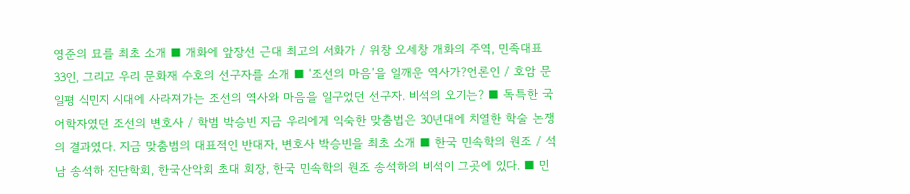영준의 묘를 최초 소개 ■ 개화에 앞장선 근대 최고의 서화가 / 위창 오세창 개화의 주역, 민족대표 33인, 그리고 우리 문화재 수호의 선구자를 소개 ■ ‘조선의 마음’을 일깨운 역사가?언론인 / 호암 문일평 식민지 시대에 사라져가는 조선의 역사와 마음을 일구었던 선구자. 비석의 오기는? ■ 독특한 국어학자였던 조선의 변호사 / 학범 박승빈 지금 우리에게 익숙한 맞춤법은 30년대에 치열한 학술 논쟁의 결과였다. 지금 맞춤범의 대표적인 반대자, 변호사 박승빈을 최초 소개 ■ 한국 민속학의 원조 / 석남 송석하 진단학회, 한국산악회 초대 회장, 한국 민속학의 원조 송석하의 비석이 그곳에 있다. ■ 민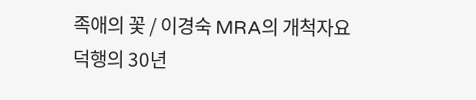족애의 꽃 / 이경숙 MRA의 개척자요 덕행의 30년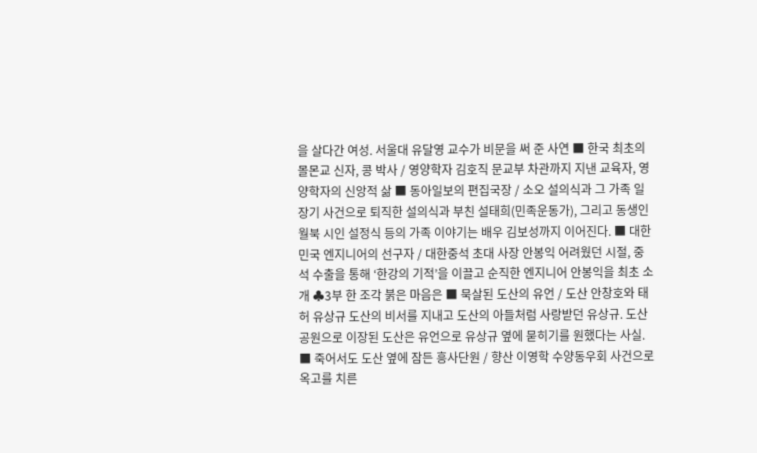을 살다간 여성. 서울대 유달영 교수가 비문을 써 준 사연 ■ 한국 최초의 몰몬교 신자, 콩 박사 / 영양학자 김호직 문교부 차관까지 지낸 교육자, 영양학자의 신앙적 삶 ■ 동아일보의 편집국장 / 소오 설의식과 그 가족 일장기 사건으로 퇴직한 설의식과 부친 설태희(민족운동가), 그리고 동생인 월북 시인 설정식 등의 가족 이야기는 배우 김보성까지 이어진다. ■ 대한민국 엔지니어의 선구자 / 대한중석 초대 사장 안봉익 어려웠던 시절, 중석 수출을 통해 ‘한강의 기적’을 이끌고 순직한 엔지니어 안봉익을 최초 소개 ♣3부 한 조각 붉은 마음은 ■ 묵살된 도산의 유언 / 도산 안창호와 태허 유상규 도산의 비서를 지내고 도산의 아들처럼 사랑받던 유상규. 도산공원으로 이장된 도산은 유언으로 유상규 옆에 묻히기를 원했다는 사실. ■ 죽어서도 도산 옆에 잠든 흥사단원 / 향산 이영학 수양동우회 사건으로 옥고를 치른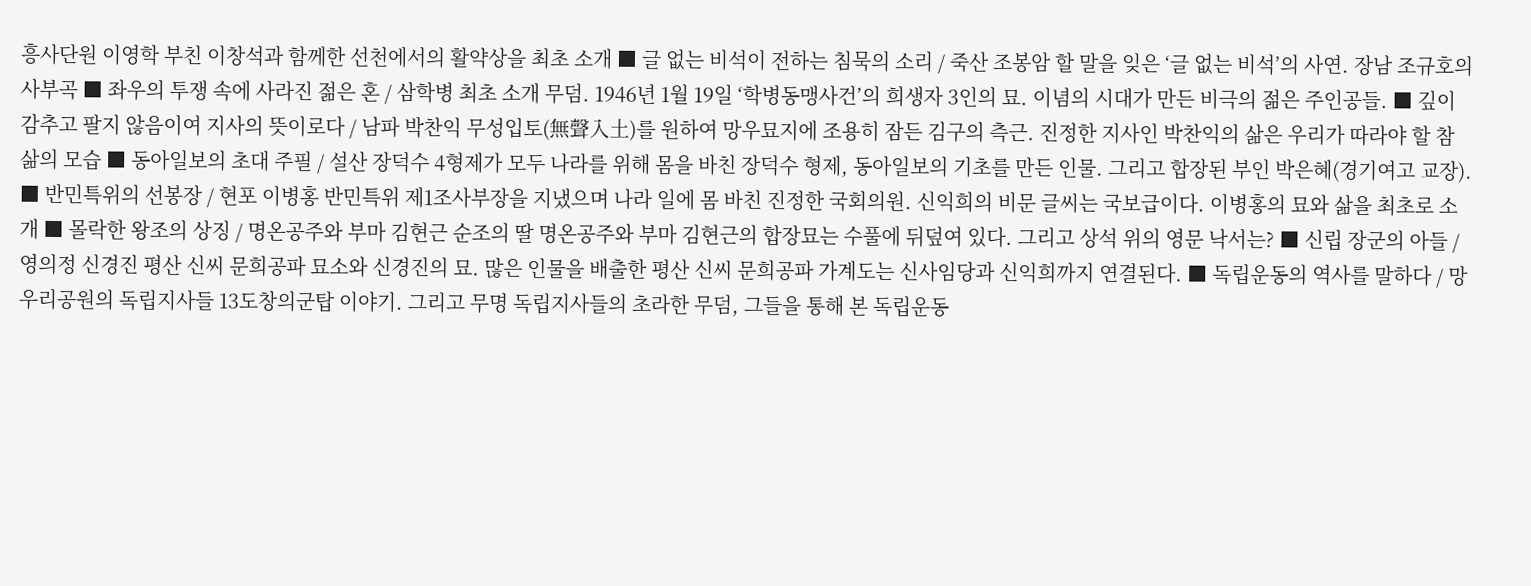흥사단원 이영학 부친 이창석과 함께한 선천에서의 활약상을 최초 소개 ■ 글 없는 비석이 전하는 침묵의 소리 / 죽산 조봉암 할 말을 잊은 ‘글 없는 비석’의 사연. 장남 조규호의 사부곡 ■ 좌우의 투쟁 속에 사라진 젊은 혼 / 삼학병 최초 소개 무덤. 1946년 1월 19일 ‘학병동맹사건’의 희생자 3인의 묘. 이념의 시대가 만든 비극의 젊은 주인공들. ■ 깊이 감추고 팔지 않음이여 지사의 뜻이로다 / 남파 박찬익 무성입토(無聲入土)를 원하여 망우묘지에 조용히 잠든 김구의 측근. 진정한 지사인 박찬익의 삶은 우리가 따라야 할 참 삶의 모습 ■ 동아일보의 초대 주필 / 설산 장덕수 4형제가 모두 나라를 위해 몸을 바친 장덕수 형제, 동아일보의 기초를 만든 인물. 그리고 합장된 부인 박은혜(경기여고 교장). ■ 반민특위의 선봉장 / 현포 이병홍 반민특위 제1조사부장을 지냈으며 나라 일에 몸 바친 진정한 국회의원. 신익희의 비문 글씨는 국보급이다. 이병홍의 묘와 삶을 최초로 소개 ■ 몰락한 왕조의 상징 / 명온공주와 부마 김현근 순조의 딸 명온공주와 부마 김현근의 합장묘는 수풀에 뒤덮여 있다. 그리고 상석 위의 영문 낙서는? ■ 신립 장군의 아들 / 영의정 신경진 평산 신씨 문희공파 묘소와 신경진의 묘. 많은 인물을 배출한 평산 신씨 문희공파 가계도는 신사임당과 신익희까지 연결된다. ■ 독립운동의 역사를 말하다 / 망우리공원의 독립지사들 13도창의군탑 이야기. 그리고 무명 독립지사들의 초라한 무덤, 그들을 통해 본 독립운동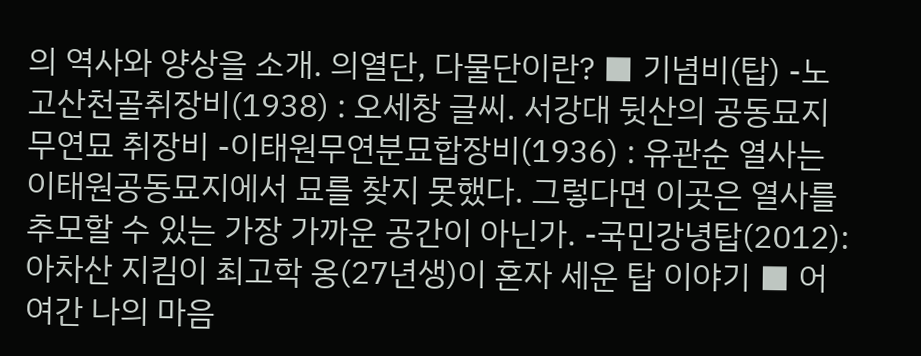의 역사와 양상을 소개. 의열단, 다물단이란? ■ 기념비(탑) -노고산천골취장비(1938) : 오세창 글씨. 서강대 뒷산의 공동묘지 무연묘 취장비 -이태원무연분묘합장비(1936) : 유관순 열사는 이태원공동묘지에서 묘를 찾지 못했다. 그렇다면 이곳은 열사를 추모할 수 있는 가장 가까운 공간이 아닌가. -국민강녕탑(2012): 아차산 지킴이 최고학 옹(27년생)이 혼자 세운 탑 이야기 ■ 어여간 나의 마음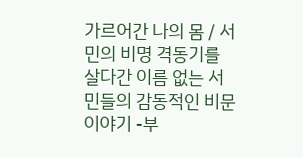가르어간 나의 몸 / 서민의 비명 격동기를 살다간 이름 없는 서민들의 감동적인 비문 이야기 -부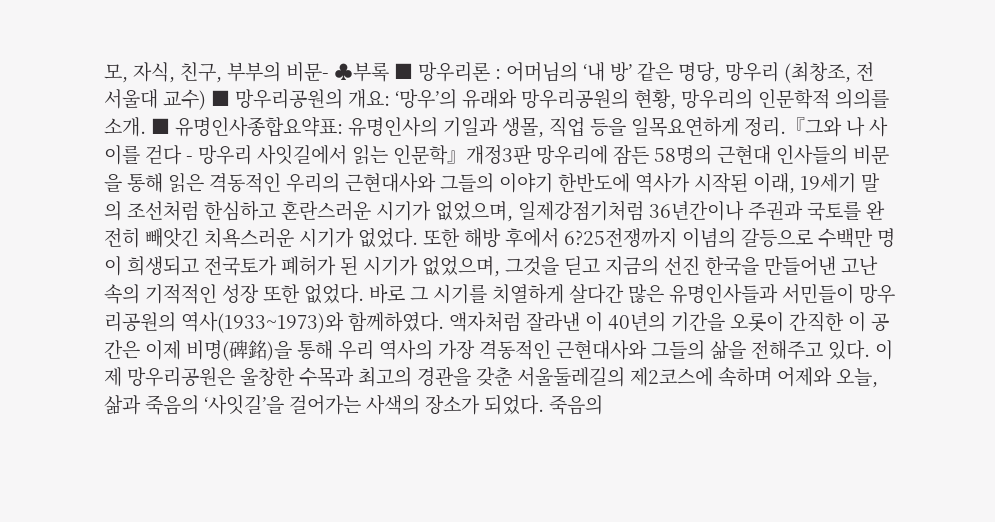모, 자식, 친구, 부부의 비문- ♣부록 ■ 망우리론 : 어머님의 ‘내 방’ 같은 명당, 망우리 (최창조, 전 서울대 교수) ■ 망우리공원의 개요: ‘망우’의 유래와 망우리공원의 현황, 망우리의 인문학적 의의를 소개. ■ 유명인사종합요약표: 유명인사의 기일과 생몰, 직업 등을 일목요연하게 정리.『그와 나 사이를 걷다 - 망우리 사잇길에서 읽는 인문학』개정3판 망우리에 잠든 58명의 근현대 인사들의 비문을 통해 읽은 격동적인 우리의 근현대사와 그들의 이야기 한반도에 역사가 시작된 이래, 19세기 말의 조선처럼 한심하고 혼란스러운 시기가 없었으며, 일제강점기처럼 36년간이나 주권과 국토를 완전히 빼앗긴 치욕스러운 시기가 없었다. 또한 해방 후에서 6?25전쟁까지 이념의 갈등으로 수백만 명이 희생되고 전국토가 폐허가 된 시기가 없었으며, 그것을 딛고 지금의 선진 한국을 만들어낸 고난 속의 기적적인 성장 또한 없었다. 바로 그 시기를 치열하게 살다간 많은 유명인사들과 서민들이 망우리공원의 역사(1933~1973)와 함께하였다. 액자처럼 잘라낸 이 40년의 기간을 오롯이 간직한 이 공간은 이제 비명(碑銘)을 통해 우리 역사의 가장 격동적인 근현대사와 그들의 삶을 전해주고 있다. 이제 망우리공원은 울창한 수목과 최고의 경관을 갖춘 서울둘레길의 제2코스에 속하며 어제와 오늘, 삶과 죽음의 ‘사잇길’을 걸어가는 사색의 장소가 되었다. 죽음의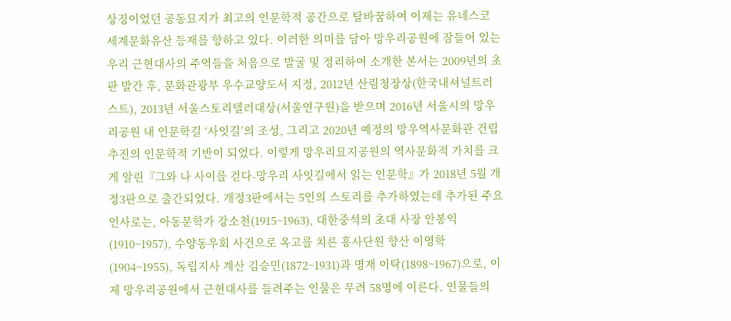상징이었던 공동묘지가 최고의 인문학적 공간으로 탈바꿈하여 이제는 유네스코 세계문화유산 등재를 향하고 있다. 이러한 의미를 담아 망우리공원에 잠들어 있는 우리 근현대사의 주역들을 처음으로 발굴 및 정리하여 소개한 본서는 2009년의 초판 발간 후, 문화관광부 우수교양도서 지정, 2012년 산림청장상(한국내셔널트러스트), 2013년 서울스토리텔러대상(서울연구원)을 받으며 2016년 서울시의 망우리공원 내 인문학길 ‘사잇길’의 조성, 그리고 2020년 예정의 망우역사문화관 건립 추진의 인문학적 기반이 되었다. 이렇게 망우리묘지공원의 역사문화적 가치를 크게 알린『그와 나 사이를 걷다-망우리 사잇길에서 읽는 인문학』가 2018년 5월 개정3판으로 출간되었다. 개정3판에서는 5인의 스토리를 추가하였는데 추가된 주요 인사로는, 아동문학가 강소천(1915~1963), 대한중석의 초대 사장 안봉익(1910~1957), 수양동우회 사건으로 옥고를 치른 흥사단원 향산 이영학(1904~1955), 독립지사 계산 김승민(1872~1931)과 명재 이탁(1898~1967)으로, 이제 망우리공원에서 근현대사를 들려주는 인물은 무려 58명에 이른다. 인물들의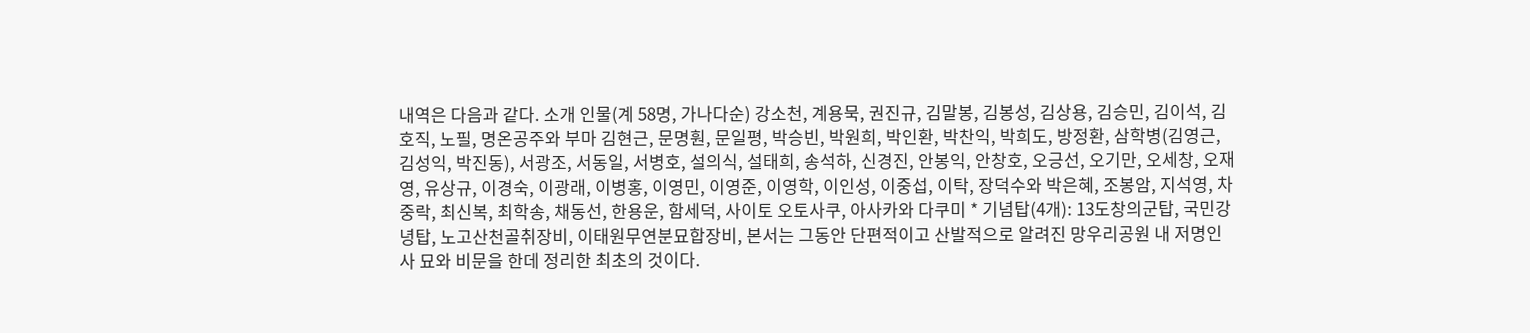내역은 다음과 같다. 소개 인물(계 58명, 가나다순) 강소천, 계용묵, 권진규, 김말봉, 김봉성, 김상용, 김승민, 김이석, 김호직, 노필, 명온공주와 부마 김현근, 문명훤, 문일평, 박승빈, 박원희, 박인환, 박찬익, 박희도, 방정환, 삼학병(김영근, 김성익, 박진동), 서광조, 서동일, 서병호, 설의식, 설태희, 송석하, 신경진, 안봉익, 안창호, 오긍선, 오기만, 오세창, 오재영, 유상규, 이경숙, 이광래, 이병홍, 이영민, 이영준, 이영학, 이인성, 이중섭, 이탁, 장덕수와 박은혜, 조봉암, 지석영, 차중락, 최신복, 최학송, 채동선, 한용운, 함세덕, 사이토 오토사쿠, 아사카와 다쿠미 * 기념탑(4개): 13도창의군탑, 국민강녕탑, 노고산천골취장비, 이태원무연분묘합장비, 본서는 그동안 단편적이고 산발적으로 알려진 망우리공원 내 저명인사 묘와 비문을 한데 정리한 최초의 것이다.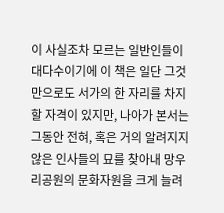이 사실조차 모르는 일반인들이 대다수이기에 이 책은 일단 그것만으로도 서가의 한 자리를 차지할 자격이 있지만, 나아가 본서는 그동안 전혀, 혹은 거의 알려지지 않은 인사들의 묘를 찾아내 망우리공원의 문화자원을 크게 늘려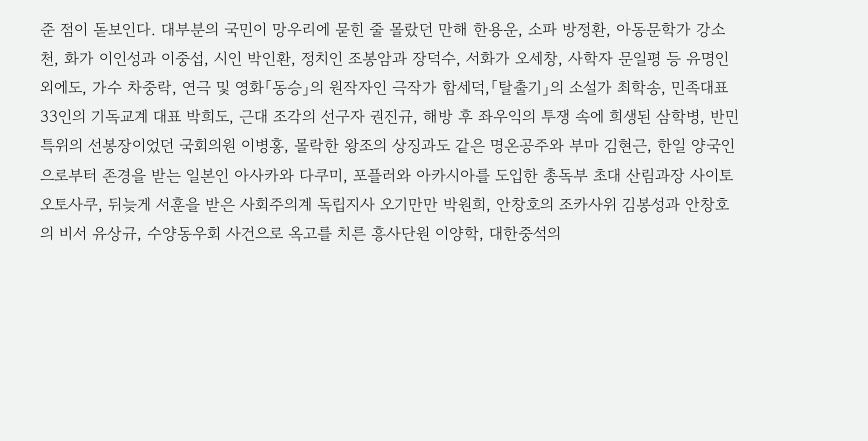준 점이 돋보인다. 대부분의 국민이 망우리에 묻힌 줄 몰랐던 만해 한용운, 소파 방정환, 아동문학가 강소천, 화가 이인성과 이중섭, 시인 박인환, 정치인 조봉암과 장덕수, 서화가 오세창, 사학자 문일평 등 유명인 외에도, 가수 차중락, 연극 및 영화「동승」의 원작자인 극작가 함세덕,「탈출기」의 소설가 최학송, 민족대표 33인의 기독교계 대표 박희도, 근대 조각의 선구자 권진규, 해방 후 좌우익의 투쟁 속에 희생된 삼학병, 반민특위의 선봉장이었던 국회의원 이병홍, 몰락한 왕조의 상징과도 같은 명온공주와 부마 김현근, 한일 양국인으로부터 존경을 받는 일본인 아사카와 다쿠미, 포플러와 아카시아를 도입한 총독부 초대 산림과장 사이토 오토사쿠, 뒤늦게 서훈을 받은 사회주의계 독립지사 오기만만 박원희, 안창호의 조카사위 김봉성과 안창호의 비서 유상규, 수양동우회 사건으로 옥고를 치른 흥사단원 이양학, 대한중석의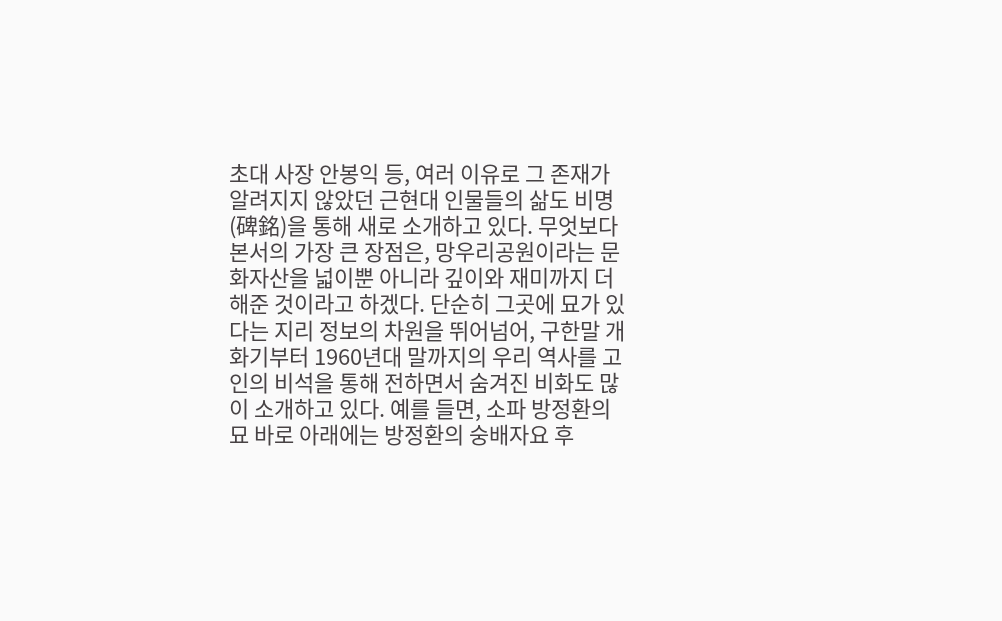초대 사장 안봉익 등, 여러 이유로 그 존재가 알려지지 않았던 근현대 인물들의 삶도 비명(碑銘)을 통해 새로 소개하고 있다. 무엇보다 본서의 가장 큰 장점은, 망우리공원이라는 문화자산을 넓이뿐 아니라 깊이와 재미까지 더해준 것이라고 하겠다. 단순히 그곳에 묘가 있다는 지리 정보의 차원을 뛰어넘어, 구한말 개화기부터 1960년대 말까지의 우리 역사를 고인의 비석을 통해 전하면서 숨겨진 비화도 많이 소개하고 있다. 예를 들면, 소파 방정환의 묘 바로 아래에는 방정환의 숭배자요 후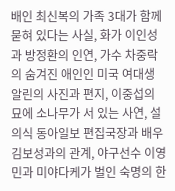배인 최신복의 가족 3대가 함께 묻혀 있다는 사실, 화가 이인성과 방정환의 인연, 가수 차중락의 숨겨진 애인인 미국 여대생 알린의 사진과 편지, 이중섭의 묘에 소나무가 서 있는 사연, 설의식 동아일보 편집국장과 배우 김보성과의 관계, 야구선수 이영민과 미야다케가 벌인 숙명의 한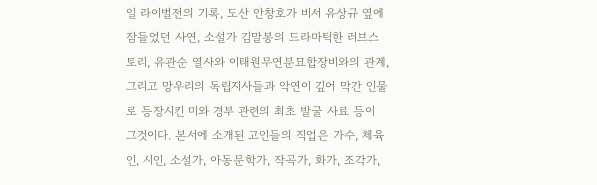일 라이벌전의 기록, 도산 안창호가 비서 유상규 옆에 잠들었던 사연, 소설가 김말봉의 드라마틱한 러브스토리, 유관순 열사와 이태원무연분묘합장비와의 관계, 그리고 망우리의 독립지사들과 악연이 깊어 막간 인물로 등장시킨 미와 경부 관련의 최초 발굴 사료 등이 그것이다. 본서에 소개된 고인들의 직업은 가수, 체육인, 시인, 소설가, 아동문학가, 작곡가, 화가, 조각가,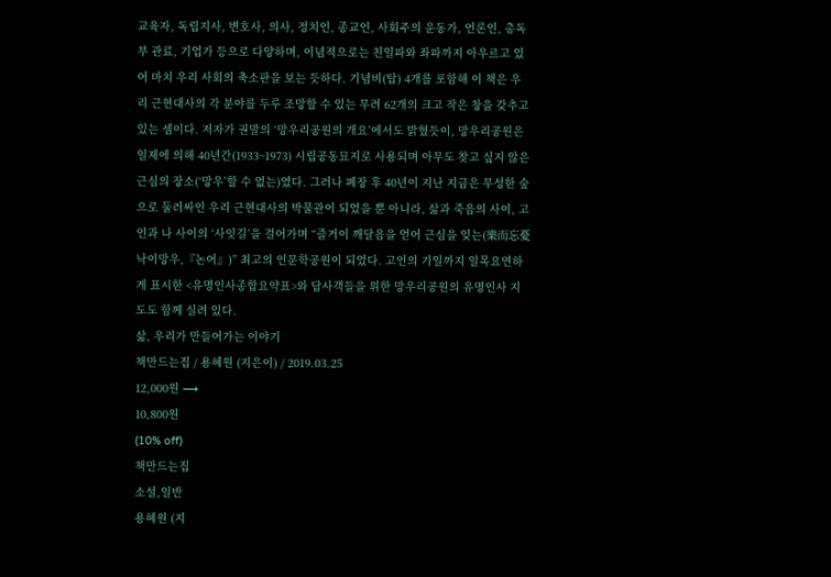교육자, 독립지사, 변호사, 의사, 정치인, 종교인, 사회주의 운동가, 언론인, 총독부 관료, 기업가 등으로 다양하며, 이념적으로는 친일파와 좌파까지 아우르고 있어 마치 우리 사회의 축소판을 보는 듯하다. 기념비(탑) 4개를 포함해 이 책은 우리 근현대사의 각 분야를 두루 조망할 수 있는 무려 62개의 크고 작은 창을 갖추고 있는 셈이다. 저자가 권말의 ‘망우리공원의 개요’에서도 밝혔듯이, 망우리공원은 일제에 의해 40년간(1933~1973) 시립공동묘지로 사용되며 아무도 찾고 싶지 않은 근심의 장소(‘망우’할 수 없는)였다. 그러나 폐장 후 40년이 지난 지금은 무성한 숲으로 둘러싸인 우리 근현대사의 박물관이 되었을 뿐 아니라, 삶과 죽음의 사이, 고인과 나 사이의 ‘사잇길’을 걸어가며 “즐거이 깨달음을 얻어 근심을 잊는(樂而忘憂 낙이망우,『논어』)” 최고의 인문학공원이 되었다. 고인의 기일까지 일목요연하게 표시한 <유명인사종합요약표>와 답사객들을 위한 망우리공원의 유명인사 지도도 함께 실려 있다.
삶, 우리가 만들어가는 이야기
책만드는집 / 용혜원 (지은이) / 2019.03.25
12,000원 ⟶
10,800원
(10% off)
책만드는집
소설,일반
용혜원 (지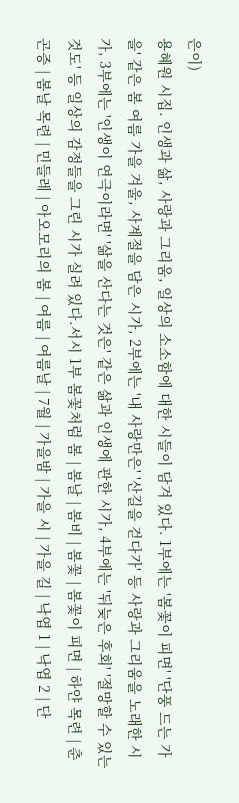은이)
용혜원 시집. 인생과 삶, 사랑과 그리움, 일상의 소소함에 대한 시들이 담겨 있다. 1부에는 '봄꽃이 피면' '단풍 드는 가을' 같은 봄 여름 가을 겨울, 사계절을 담은 시가, 2부에는 '내 사랑만은' '산길을 걷다가' 등 사랑과 그리움을 노래한 시가, 3부에는 '인생이 연극이라면' '삶을 산다는 것은' 같은 삶과 인생에 관한 시가, 4부에는 '뒤늦은 후회' '절망할 수 있는 것도' 등 일상의 감정들을 그린 시가 실려 있다.서시 1부 봄꽃처럼 봄 | 봄날 | 봄비 | 봄꽃 | 봄꽃이 피면 | 하얀 목련 | 춘곤증 | 봄날 목련 | 민들레 | 아오모리의 봄 | 여름 | 여름날 | 7월 | 가을밤 | 가을 시 | 가을 길 | 낙엽 1 | 낙엽 2 | 단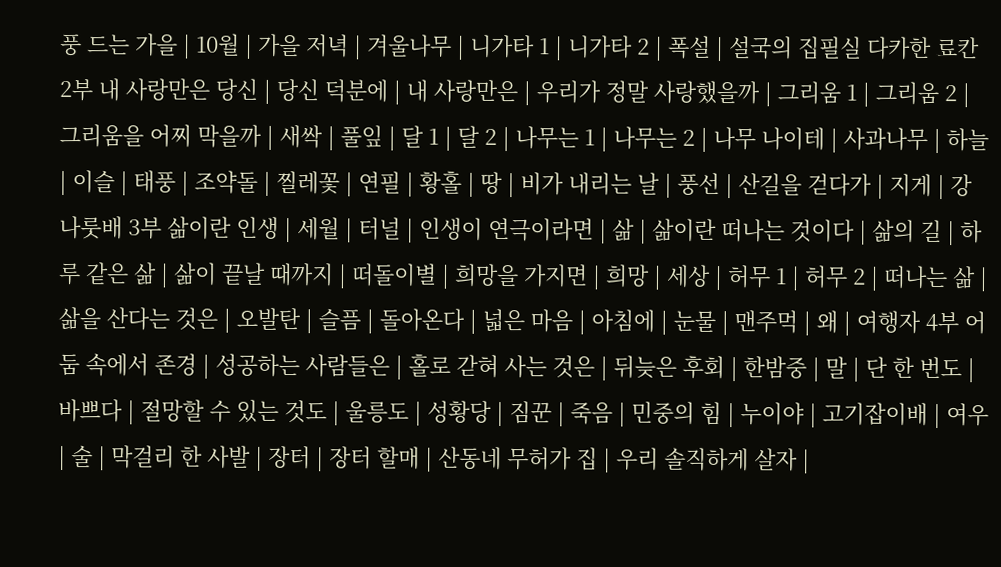풍 드는 가을 | 10월 | 가을 저녁 | 겨울나무 | 니가타 1 | 니가타 2 | 폭설 | 설국의 집필실 다카한 료칸 2부 내 사랑만은 당신 | 당신 덕분에 | 내 사랑만은 | 우리가 정말 사랑했을까 | 그리움 1 | 그리움 2 | 그리움을 어찌 막을까 | 새싹 | 풀잎 | 달 1 | 달 2 | 나무는 1 | 나무는 2 | 나무 나이테 | 사과나무 | 하늘 | 이슬 | 태풍 | 조약돌 | 찔레꽃 | 연필 | 황홀 | 땅 | 비가 내리는 날 | 풍선 | 산길을 걷다가 | 지게 | 강 나룻배 3부 삶이란 인생 | 세월 | 터널 | 인생이 연극이라면 | 삶 | 삶이란 떠나는 것이다 | 삶의 길 | 하루 같은 삶 | 삶이 끝날 때까지 | 떠돌이별 | 희망을 가지면 | 희망 | 세상 | 허무 1 | 허무 2 | 떠나는 삶 | 삶을 산다는 것은 | 오발탄 | 슬픔 | 돌아온다 | 넓은 마음 | 아침에 | 눈물 | 맨주먹 | 왜 | 여행자 4부 어둠 속에서 존경 | 성공하는 사람들은 | 홀로 갇혀 사는 것은 | 뒤늦은 후회 | 한밤중 | 말 | 단 한 번도 | 바쁘다 | 절망할 수 있는 것도 | 울릉도 | 성황당 | 짐꾼 | 죽음 | 민중의 힘 | 누이야 | 고기잡이배 | 여우 | 술 | 막걸리 한 사발 | 장터 | 장터 할매 | 산동네 무허가 집 | 우리 솔직하게 살자 |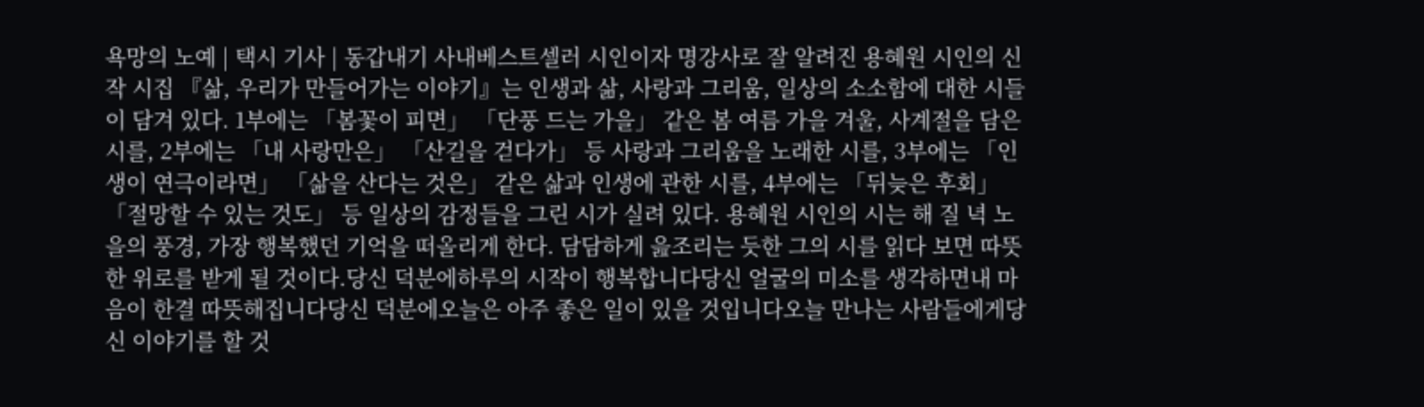욕망의 노예 | 택시 기사 | 동갑내기 사내베스트셀러 시인이자 명강사로 잘 알려진 용혜원 시인의 신작 시집 『삶, 우리가 만들어가는 이야기』는 인생과 삶, 사랑과 그리움, 일상의 소소함에 대한 시들이 담겨 있다. 1부에는 「봄꽃이 피면」 「단풍 드는 가을」 같은 봄 여름 가을 겨울, 사계절을 담은 시를, 2부에는 「내 사랑만은」 「산길을 걷다가」 등 사랑과 그리움을 노래한 시를, 3부에는 「인생이 연극이라면」 「삶을 산다는 것은」 같은 삶과 인생에 관한 시를, 4부에는 「뒤늦은 후회」 「절망할 수 있는 것도」 등 일상의 감정들을 그린 시가 실려 있다. 용혜원 시인의 시는 해 질 녁 노을의 풍경, 가장 행복했던 기억을 떠올리게 한다. 담담하게 읊조리는 듯한 그의 시를 읽다 보면 따뜻한 위로를 받게 될 것이다.당신 덕분에하루의 시작이 행복합니다당신 얼굴의 미소를 생각하면내 마음이 한결 따뜻해집니다당신 덕분에오늘은 아주 좋은 일이 있을 것입니다오늘 만나는 사람들에게당신 이야기를 할 것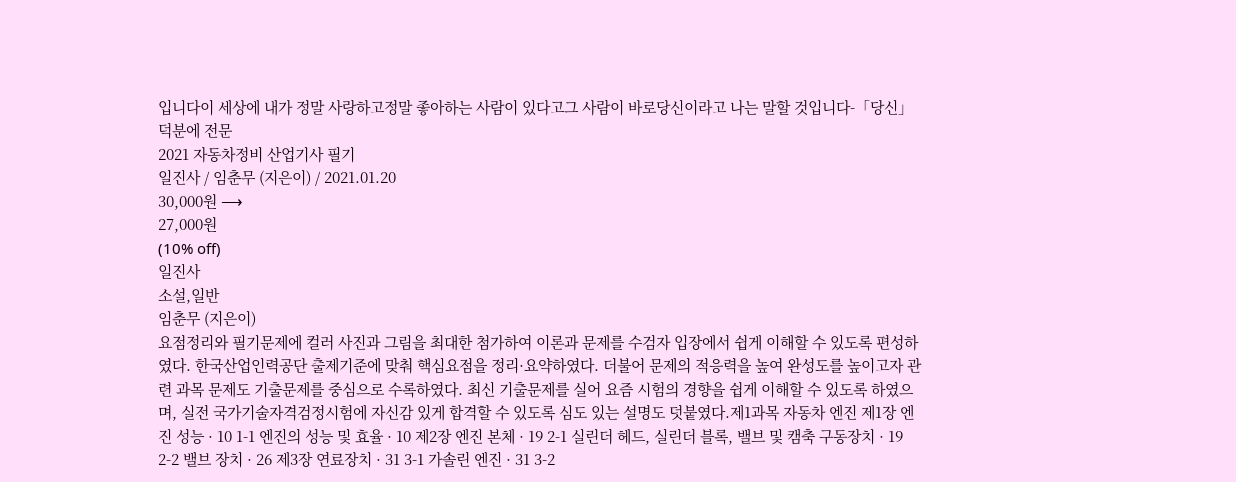입니다이 세상에 내가 정말 사랑하고정말 좋아하는 사람이 있다고그 사람이 바로당신이라고 나는 말할 것입니다-「당신」 덕분에 전문
2021 자동차정비 산업기사 필기
일진사 / 임춘무 (지은이) / 2021.01.20
30,000원 ⟶
27,000원
(10% off)
일진사
소설,일반
임춘무 (지은이)
요점정리와 필기문제에 컬러 사진과 그림을 최대한 첨가하여 이론과 문제를 수검자 입장에서 쉽게 이해할 수 있도록 편성하였다. 한국산업인력공단 출제기준에 맞춰 핵심요점을 정리·요약하였다. 더불어 문제의 적응력을 높여 완성도를 높이고자 관련 과목 문제도 기출문제를 중심으로 수록하였다. 최신 기출문제를 실어 요즘 시험의 경향을 쉽게 이해할 수 있도록 하였으며, 실전 국가기술자격검정시험에 자신감 있게 합격할 수 있도록 심도 있는 설명도 덧붙였다.제1과목 자동차 엔진 제1장 엔진 성능 · 10 1-1 엔진의 성능 및 효율 · 10 제2장 엔진 본체 · 19 2-1 실린더 헤드, 실린더 블록, 밸브 및 캠축 구동장치 · 19 2-2 밸브 장치 · 26 제3장 연료장치 · 31 3-1 가솔린 엔진 · 31 3-2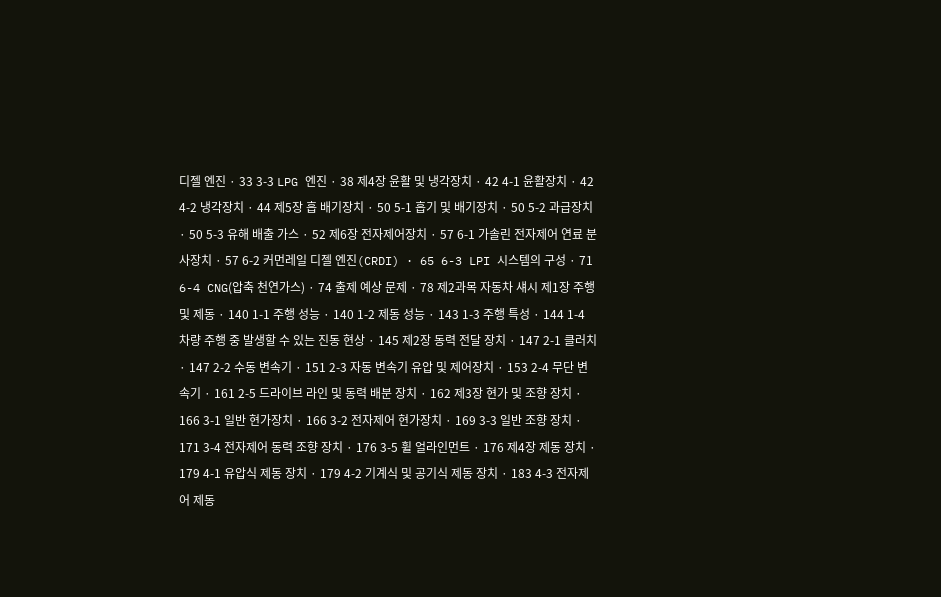디젤 엔진 · 33 3-3 LPG 엔진 · 38 제4장 윤활 및 냉각장치 · 42 4-1 윤활장치 · 42 4-2 냉각장치 · 44 제5장 흡 배기장치 · 50 5-1 흡기 및 배기장치 · 50 5-2 과급장치 · 50 5-3 유해 배출 가스 · 52 제6장 전자제어장치 · 57 6-1 가솔린 전자제어 연료 분사장치 · 57 6-2 커먼레일 디젤 엔진(CRDI) · 65 6-3 LPI 시스템의 구성 · 71 6-4 CNG(압축 천연가스) · 74 출제 예상 문제 · 78 제2과목 자동차 섀시 제1장 주행 및 제동 · 140 1-1 주행 성능 · 140 1-2 제동 성능 · 143 1-3 주행 특성 · 144 1-4 차량 주행 중 발생할 수 있는 진동 현상 · 145 제2장 동력 전달 장치 · 147 2-1 클러치 · 147 2-2 수동 변속기 · 151 2-3 자동 변속기 유압 및 제어장치 · 153 2-4 무단 변속기 · 161 2-5 드라이브 라인 및 동력 배분 장치 · 162 제3장 현가 및 조향 장치 · 166 3-1 일반 현가장치 · 166 3-2 전자제어 현가장치 · 169 3-3 일반 조향 장치 · 171 3-4 전자제어 동력 조향 장치 · 176 3-5 휠 얼라인먼트 · 176 제4장 제동 장치 · 179 4-1 유압식 제동 장치 · 179 4-2 기계식 및 공기식 제동 장치 · 183 4-3 전자제어 제동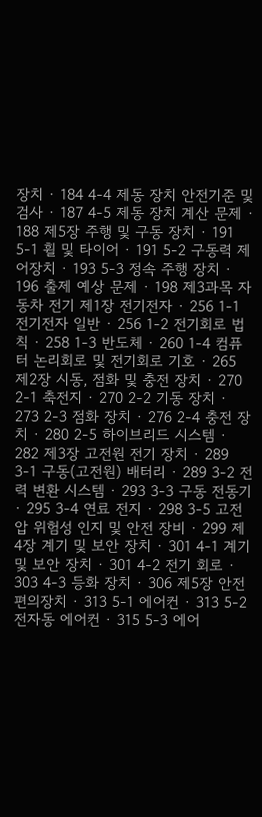장치 · 184 4-4 제동 장치 안전기준 및 검사 · 187 4-5 제동 장치 계산 문제 · 188 제5장 주행 및 구동 장치 · 191 5-1 휠 및 타이어 · 191 5-2 구동력 제어장치 · 193 5-3 정속 주행 장치 · 196 출제 예상 문제 · 198 제3과목 자동차 전기 제1장 전기전자 · 256 1-1 전기전자 일반 · 256 1-2 전기회로 법칙 · 258 1-3 반도체 · 260 1-4 컴퓨터 논리회로 및 전기회로 기호 · 265 제2장 시동, 점화 및 충전 장치 · 270 2-1 축전지 · 270 2-2 기동 장치 · 273 2-3 점화 장치 · 276 2-4 충전 장치 · 280 2-5 하이브리드 시스템 · 282 제3장 고전원 전기 장치 · 289 3-1 구동(고전원) 배터리 · 289 3-2 전력 변환 시스템 · 293 3-3 구동 전동기 · 295 3-4 연료 전지 · 298 3-5 고전압 위험성 인지 및 안전 장비 · 299 제4장 계기 및 보안 장치 · 301 4-1 계기 및 보안 장치 · 301 4-2 전기 회로 · 303 4-3 등화 장치 · 306 제5장 안전 편의장치 · 313 5-1 에어컨 · 313 5-2 전자동 에어컨 · 315 5-3 에어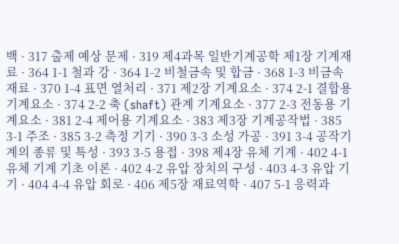백 · 317 출제 예상 문제 · 319 제4과목 일반기계공학 제1장 기계재료 · 364 1-1 철과 강 · 364 1-2 비철금속 및 합금 · 368 1-3 비금속 재료 · 370 1-4 표면 열처리 · 371 제2장 기계요소 · 374 2-1 결합용 기계요소 · 374 2-2 축 (shaft) 관계 기계요소 · 377 2-3 전동용 기계요소 · 381 2-4 제어용 기계요소 · 383 제3장 기계공작법 · 385 3-1 주조 · 385 3-2 측정 기기 · 390 3-3 소성 가공 · 391 3-4 공작기계의 종류 및 특성 · 393 3-5 용접 · 398 제4장 유체 기계 · 402 4-1 유체 기계 기초 이론 · 402 4-2 유압 장치의 구성 · 403 4-3 유압 기기 · 404 4-4 유압 회로 · 406 제5장 재료역학 · 407 5-1 응력과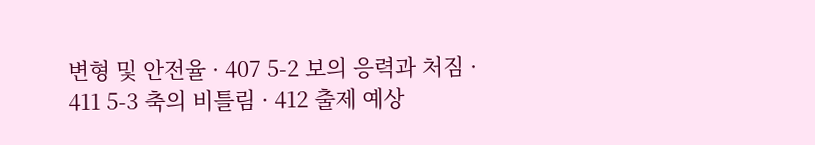변형 및 안전율 · 407 5-2 보의 응력과 처짐 · 411 5-3 축의 비틀림 · 412 출제 예상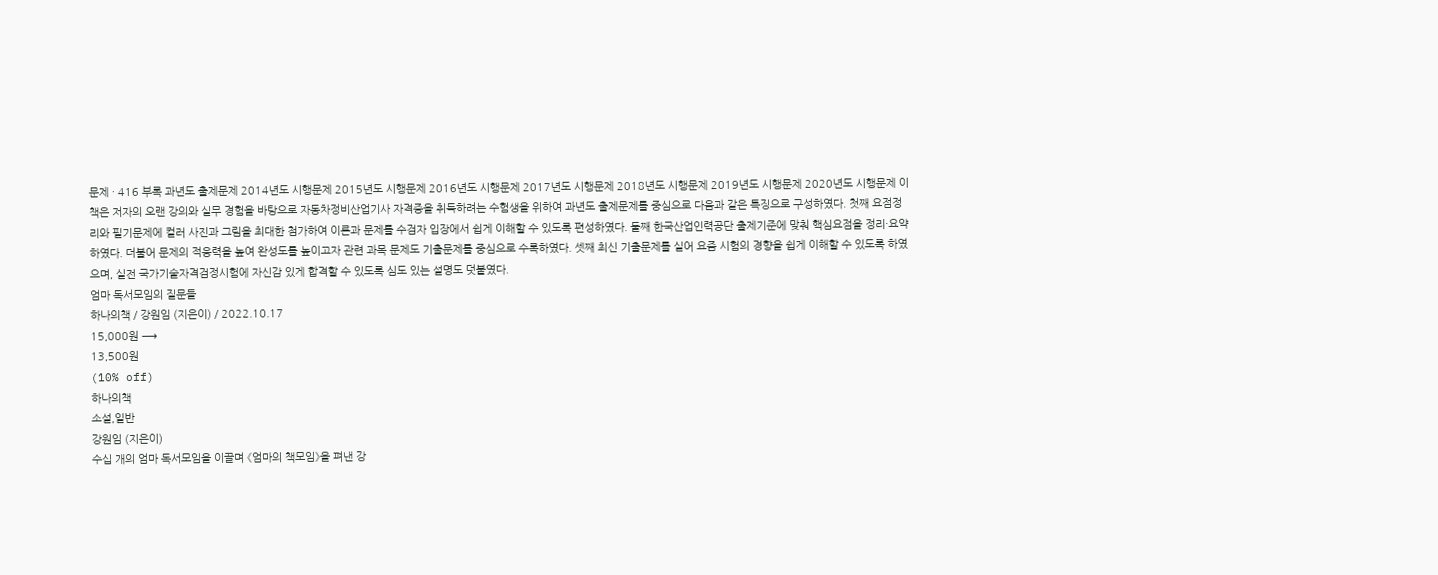문제 · 416 부록 과년도 출제문제 2014년도 시행문제 2015년도 시행문제 2016년도 시행문제 2017년도 시행문제 2018년도 시행문제 2019년도 시행문제 2020년도 시행문제 이 책은 저자의 오랜 강의와 실무 경험을 바탕으로 자동차정비산업기사 자격증을 취득하려는 수험생을 위하여 과년도 출제문제를 중심으로 다음과 같은 특징으로 구성하였다. 첫째 요점정리와 필기문제에 컬러 사진과 그림을 최대한 첨가하여 이론과 문제를 수검자 입장에서 쉽게 이해할 수 있도록 편성하였다. 둘째 한국산업인력공단 출제기준에 맞춰 핵심요점을 정리·요약하였다. 더불어 문제의 적응력을 높여 완성도를 높이고자 관련 과목 문제도 기출문제를 중심으로 수록하였다. 셋째 최신 기출문제를 실어 요즘 시험의 경향을 쉽게 이해할 수 있도록 하였으며, 실전 국가기술자격검정시험에 자신감 있게 합격할 수 있도록 심도 있는 설명도 덧붙였다.
엄마 독서모임의 질문들
하나의책 / 강원임 (지은이) / 2022.10.17
15,000원 ⟶
13,500원
(10% off)
하나의책
소설,일반
강원임 (지은이)
수십 개의 엄마 독서모임을 이끌며 《엄마의 책모임》을 펴낸 강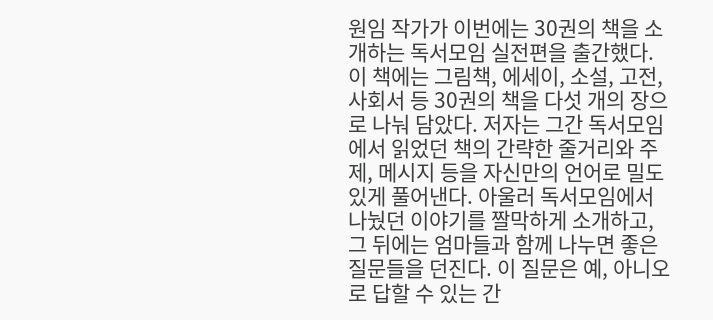원임 작가가 이번에는 30권의 책을 소개하는 독서모임 실전편을 출간했다. 이 책에는 그림책, 에세이, 소설, 고전, 사회서 등 30권의 책을 다섯 개의 장으로 나눠 담았다. 저자는 그간 독서모임에서 읽었던 책의 간략한 줄거리와 주제, 메시지 등을 자신만의 언어로 밀도 있게 풀어낸다. 아울러 독서모임에서 나눴던 이야기를 짤막하게 소개하고, 그 뒤에는 엄마들과 함께 나누면 좋은 질문들을 던진다. 이 질문은 예, 아니오로 답할 수 있는 간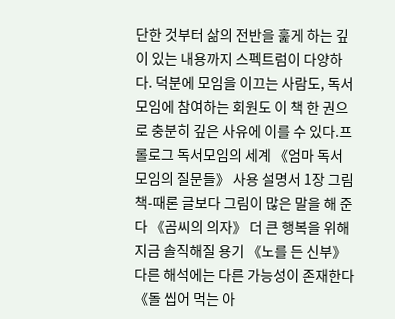단한 것부터 삶의 전반을 훑게 하는 깊이 있는 내용까지 스펙트럼이 다양하다. 덕분에 모임을 이끄는 사람도, 독서모임에 참여하는 회원도 이 책 한 권으로 충분히 깊은 사유에 이를 수 있다.프롤로그 독서모임의 세계 《엄마 독서모임의 질문들》 사용 설명서 1장 그림책-때론 글보다 그림이 많은 말을 해 준다 《곰씨의 의자》 더 큰 행복을 위해 지금 솔직해질 용기 《노를 든 신부》 다른 해석에는 다른 가능성이 존재한다 《돌 씹어 먹는 아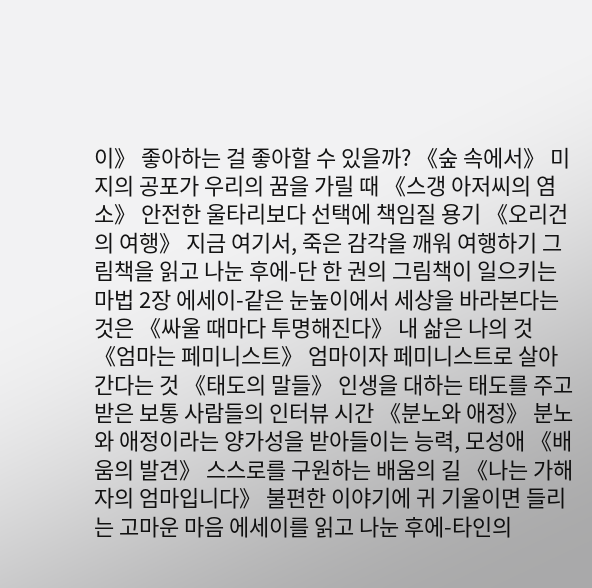이》 좋아하는 걸 좋아할 수 있을까? 《숲 속에서》 미지의 공포가 우리의 꿈을 가릴 때 《스갱 아저씨의 염소》 안전한 울타리보다 선택에 책임질 용기 《오리건의 여행》 지금 여기서, 죽은 감각을 깨워 여행하기 그림책을 읽고 나눈 후에-단 한 권의 그림책이 일으키는 마법 2장 에세이-같은 눈높이에서 세상을 바라본다는 것은 《싸울 때마다 투명해진다》 내 삶은 나의 것 《엄마는 페미니스트》 엄마이자 페미니스트로 살아간다는 것 《태도의 말들》 인생을 대하는 태도를 주고받은 보통 사람들의 인터뷰 시간 《분노와 애정》 분노와 애정이라는 양가성을 받아들이는 능력, 모성애 《배움의 발견》 스스로를 구원하는 배움의 길 《나는 가해자의 엄마입니다》 불편한 이야기에 귀 기울이면 들리는 고마운 마음 에세이를 읽고 나눈 후에-타인의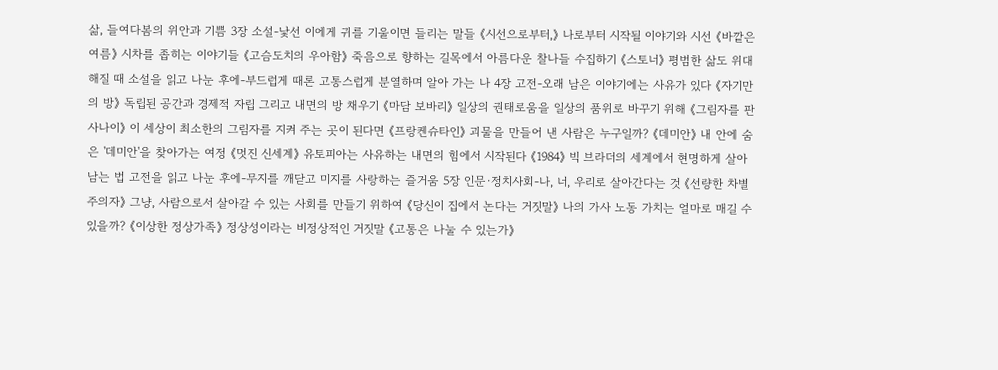삶, 들여다봄의 위안과 기쁨 3장 소설-낯선 이에게 귀를 기울이면 들리는 말들 《시선으로부터,》 나로부터 시작될 이야기와 시선 《바깥은 여름》 시차를 좁히는 이야기들 《고슴도치의 우아함》 죽음으로 향하는 길목에서 아름다운 찰나들 수집하기 《스토너》 평범한 삶도 위대해질 때 소설을 읽고 나눈 후에-부드럽게 때론 고통스럽게 분열하며 알아 가는 나 4장 고전-오래 남은 이야기에는 사유가 있다 《자기만의 방》 독립된 공간과 경제적 자립 그리고 내면의 방 채우기 《마담 보바리》 일상의 권태로움을 일상의 품위로 바꾸기 위해 《그림자를 판 사나이》 이 세상이 최소한의 그림자를 지켜 주는 곳이 된다면 《프랑켄슈타인》 괴물을 만들어 낸 사람은 누구일까? 《데미안》 내 안에 숨은 '데미안'을 찾아가는 여정 《멋진 신세계》 유토피아는 사유하는 내면의 힘에서 시작된다 《1984》 빅 브라더의 세계에서 현명하게 살아남는 법 고전을 읽고 나눈 후에-무지를 깨닫고 미지를 사랑하는 즐거움 5장 인문·정치사회-나, 너, 우리로 살아간다는 것 《선량한 차별주의자》 그냥, 사람으로서 살아갈 수 있는 사회를 만들기 위하여 《당신이 집에서 논다는 거짓말》 나의 가사 노동 가치는 얼마로 매길 수 있을까? 《이상한 정상가족》 정상성이라는 비정상적인 거짓말 《고통은 나눌 수 있는가》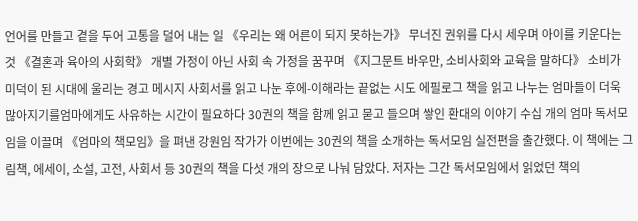언어를 만들고 곁을 두어 고통을 덜어 내는 일 《우리는 왜 어른이 되지 못하는가》 무너진 권위를 다시 세우며 아이를 키운다는 것 《결혼과 육아의 사회학》 개별 가정이 아닌 사회 속 가정을 꿈꾸며 《지그문트 바우만, 소비사회와 교육을 말하다》 소비가 미덕이 된 시대에 울리는 경고 메시지 사회서를 읽고 나눈 후에-이해라는 끝없는 시도 에필로그 책을 읽고 나누는 엄마들이 더욱 많아지기를엄마에게도 사유하는 시간이 필요하다 30권의 책을 함께 읽고 묻고 들으며 쌓인 환대의 이야기 수십 개의 엄마 독서모임을 이끌며 《엄마의 책모임》을 펴낸 강원임 작가가 이번에는 30권의 책을 소개하는 독서모임 실전편을 출간했다. 이 책에는 그림책, 에세이, 소설, 고전, 사회서 등 30권의 책을 다섯 개의 장으로 나눠 담았다. 저자는 그간 독서모임에서 읽었던 책의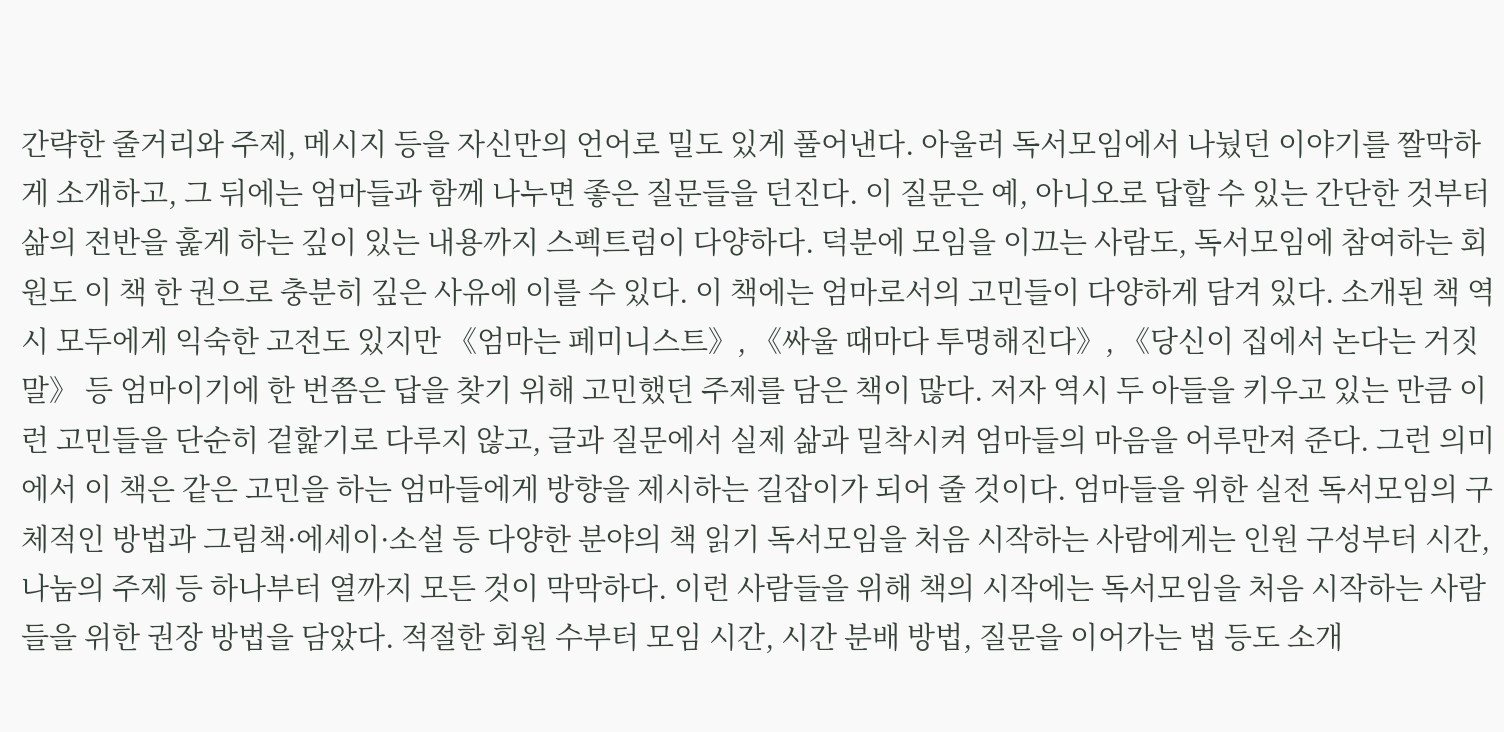간략한 줄거리와 주제, 메시지 등을 자신만의 언어로 밀도 있게 풀어낸다. 아울러 독서모임에서 나눴던 이야기를 짤막하게 소개하고, 그 뒤에는 엄마들과 함께 나누면 좋은 질문들을 던진다. 이 질문은 예, 아니오로 답할 수 있는 간단한 것부터 삶의 전반을 훑게 하는 깊이 있는 내용까지 스펙트럼이 다양하다. 덕분에 모임을 이끄는 사람도, 독서모임에 참여하는 회원도 이 책 한 권으로 충분히 깊은 사유에 이를 수 있다. 이 책에는 엄마로서의 고민들이 다양하게 담겨 있다. 소개된 책 역시 모두에게 익숙한 고전도 있지만 《엄마는 페미니스트》, 《싸울 때마다 투명해진다》, 《당신이 집에서 논다는 거짓말》 등 엄마이기에 한 번쯤은 답을 찾기 위해 고민했던 주제를 담은 책이 많다. 저자 역시 두 아들을 키우고 있는 만큼 이런 고민들을 단순히 겉핥기로 다루지 않고, 글과 질문에서 실제 삶과 밀착시켜 엄마들의 마음을 어루만져 준다. 그런 의미에서 이 책은 같은 고민을 하는 엄마들에게 방향을 제시하는 길잡이가 되어 줄 것이다. 엄마들을 위한 실전 독서모임의 구체적인 방법과 그림책·에세이·소설 등 다양한 분야의 책 읽기 독서모임을 처음 시작하는 사람에게는 인원 구성부터 시간, 나눔의 주제 등 하나부터 열까지 모든 것이 막막하다. 이런 사람들을 위해 책의 시작에는 독서모임을 처음 시작하는 사람들을 위한 권장 방법을 담았다. 적절한 회원 수부터 모임 시간, 시간 분배 방법, 질문을 이어가는 법 등도 소개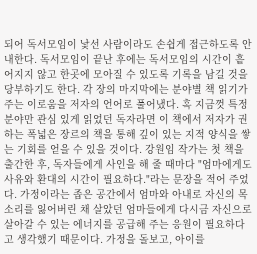되어 독서모임이 낯선 사람이라도 손쉽게 접근하도록 안내한다. 독서모임이 끝난 후에는 독서모임의 시간이 흩어지지 않고 한곳에 모아질 수 있도록 기록을 남길 것을 당부하기도 한다. 각 장의 마지막에는 분야별 책 읽기가 주는 이로움을 저자의 언어로 풀어냈다. 혹 지금껏 특정 분야만 관심 있게 읽었던 독자라면 이 책에서 저자가 권하는 폭넓은 장르의 책을 통해 깊이 있는 지적 양식을 쌓는 기회를 얻을 수 있을 것이다. 강원임 작가는 첫 책을 출간한 후, 독자들에게 사인을 해 줄 때마다 "엄마에게도 사유와 환대의 시간이 필요하다."라는 문장을 적어 주었다. 가정이라는 좁은 공간에서 엄마와 아내로 자신의 목소리를 잃어버린 채 살았던 엄마들에게 다시금 자신으로 살아갈 수 있는 에너지를 공급해 주는 응원이 필요하다고 생각했기 때문이다. 가정을 돌보고, 아이를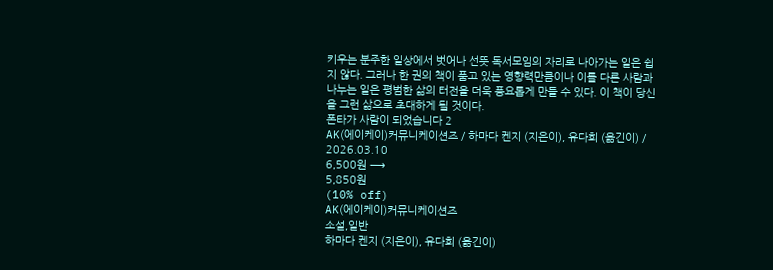키우는 분주한 일상에서 벗어나 선뜻 독서모임의 자리로 나아가는 일은 쉽지 않다. 그러나 한 권의 책이 품고 있는 영향력만큼이나 이를 다른 사람과 나누는 일은 평범한 삶의 터전을 더욱 풍요롭게 만들 수 있다. 이 책이 당신을 그런 삶으로 초대하게 될 것이다.
폰타가 사람이 되었습니다 2
AK(에이케이)커뮤니케이션즈 / 하마다 켄지 (지은이), 유다희 (옮긴이) / 2026.03.10
6,500원 ⟶
5,850원
(10% off)
AK(에이케이)커뮤니케이션즈
소설,일반
하마다 켄지 (지은이), 유다희 (옮긴이)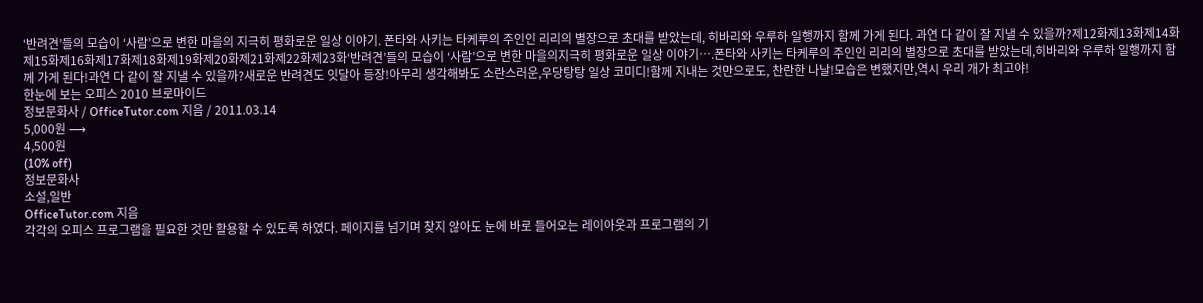‘반려견’들의 모습이 ‘사람’으로 변한 마을의 지극히 평화로운 일상 이야기. 폰타와 사키는 타케루의 주인인 리리의 별장으로 초대를 받았는데, 히바리와 우루하 일행까지 함께 가게 된다. 과연 다 같이 잘 지낼 수 있을까?제12화제13화제14화제15화제16화제17화제18화제19화제20화제21화제22화제23화‘반려견’들의 모습이 ‘사람’으로 변한 마을의지극히 평화로운 일상 이야기….폰타와 사키는 타케루의 주인인 리리의 별장으로 초대를 받았는데,히바리와 우루하 일행까지 함께 가게 된다!과연 다 같이 잘 지낼 수 있을까?새로운 반려견도 잇달아 등장!아무리 생각해봐도 소란스러운,우당탕탕 일상 코미디!함께 지내는 것만으로도, 찬란한 나날!모습은 변했지만,역시 우리 개가 최고야!
한눈에 보는 오피스 2010 브로마이드
정보문화사 / OfficeTutor.com 지음 / 2011.03.14
5,000원 ⟶
4,500원
(10% off)
정보문화사
소설,일반
OfficeTutor.com 지음
각각의 오피스 프로그램을 필요한 것만 활용할 수 있도록 하였다. 페이지를 넘기며 찾지 않아도 눈에 바로 들어오는 레이아웃과 프로그램의 기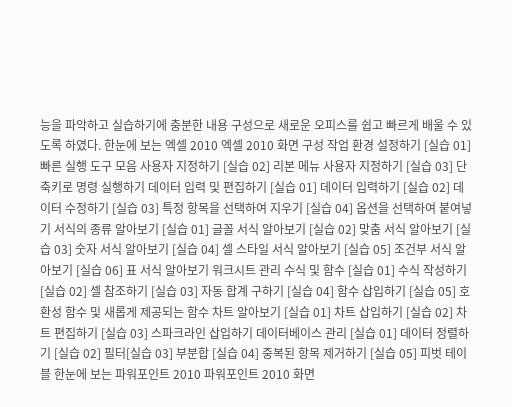능을 파악하고 실습하기에 충분한 내용 구성으로 새로운 오피스를 쉽고 빠르게 배울 수 있도록 하였다. 한눈에 보는 엑셀 2010 엑셀 2010 화면 구성 작업 환경 설정하기 [실습 01] 빠른 실행 도구 모음 사용자 지정하기 [실습 02] 리본 메뉴 사용자 지정하기 [실습 03] 단축키로 명령 실행하기 데이터 입력 및 편집하기 [실습 01] 데이터 입력하기 [실습 02] 데이터 수정하기 [실습 03] 특정 항목을 선택하여 지우기 [실습 04] 옵션을 선택하여 붙여넣기 서식의 종류 알아보기 [실습 01] 글꼴 서식 알아보기 [실습 02] 맞춤 서식 알아보기 [실습 03] 숫자 서식 알아보기 [실습 04] 셀 스타일 서식 알아보기 [실습 05] 조건부 서식 알아보기 [실습 06] 표 서식 알아보기 워크시트 관리 수식 및 함수 [실습 01] 수식 작성하기 [실습 02] 셀 참조하기 [실습 03] 자동 합계 구하기 [실습 04] 함수 삽입하기 [실습 05] 호환성 함수 및 새롭게 제공되는 함수 차트 알아보기 [실습 01] 차트 삽입하기 [실습 02] 차트 편집하기 [실습 03] 스파크라인 삽입하기 데이터베이스 관리 [실습 01] 데이터 정렬하기 [실습 02] 필터[실습 03] 부분합 [실습 04] 중복된 항목 제거하기 [실습 05] 피벗 테이블 한눈에 보는 파워포인트 2010 파워포인트 2010 화면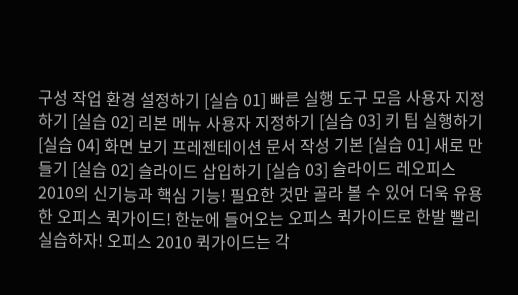구성 작업 환경 설정하기 [실습 01] 빠른 실행 도구 모음 사용자 지정하기 [실습 02] 리본 메뉴 사용자 지정하기 [실습 03] 키 팁 실행하기 [실습 04] 화면 보기 프레젠테이션 문서 작성 기본 [실습 01] 새로 만들기 [실습 02] 슬라이드 삽입하기 [실습 03] 슬라이드 레오피스 2010의 신기능과 핵심 기능! 필요한 것만 골라 볼 수 있어 더욱 유용한 오피스 퀵가이드! 한눈에 들어오는 오피스 퀵가이드로 한발 빨리 실습하자! 오피스 2010 퀵가이드는 각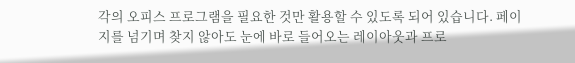각의 오피스 프로그램을 필요한 것만 활용할 수 있도록 되어 있습니다. 페이지를 넘기며 찾지 않아도 눈에 바로 들어오는 레이아웃과 프로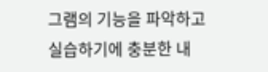그램의 기능을 파악하고 실습하기에 충분한 내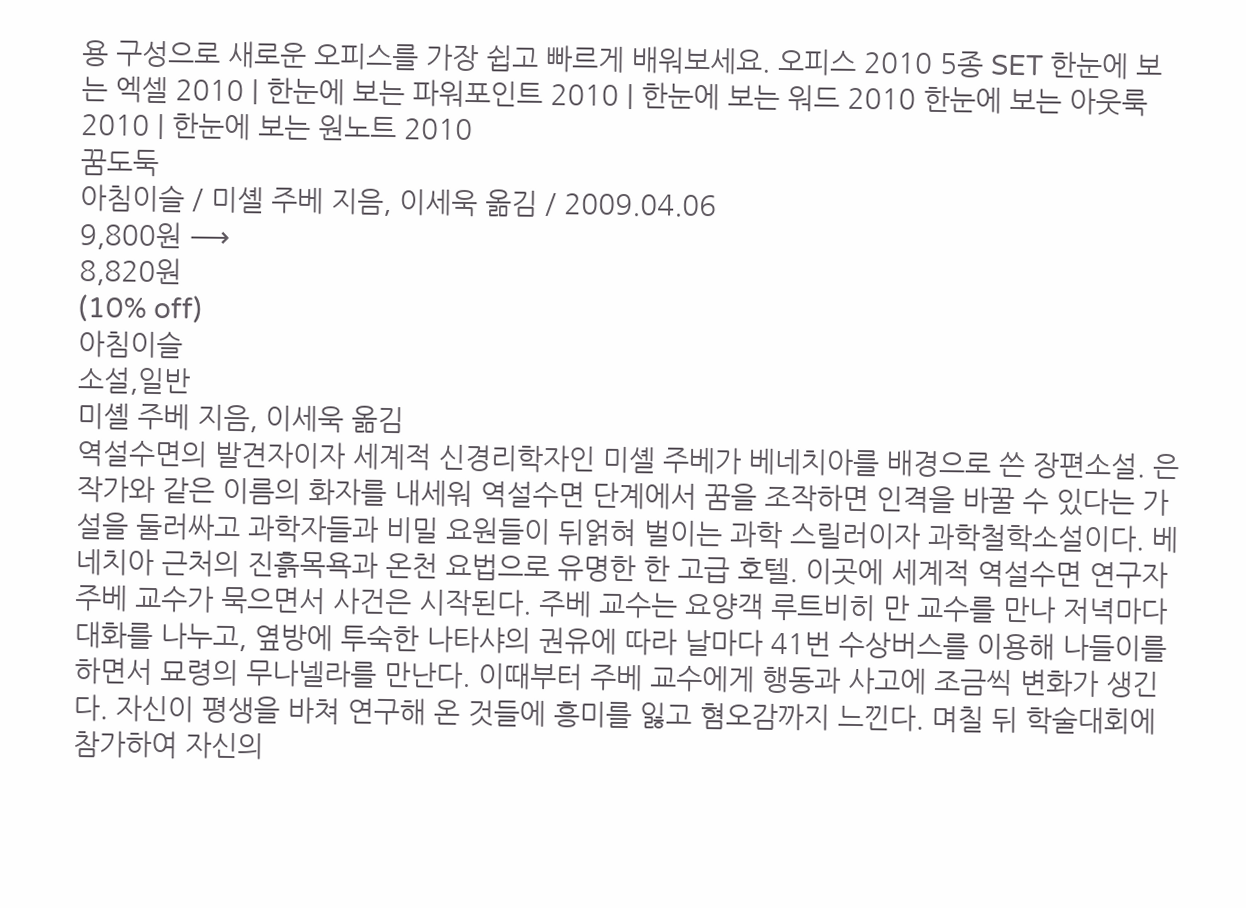용 구성으로 새로운 오피스를 가장 쉽고 빠르게 배워보세요. 오피스 2010 5종 SET 한눈에 보는 엑셀 2010 | 한눈에 보는 파워포인트 2010 | 한눈에 보는 워드 2010 한눈에 보는 아웃룩 2010 | 한눈에 보는 원노트 2010
꿈도둑
아침이슬 / 미셸 주베 지음, 이세욱 옮김 / 2009.04.06
9,800원 ⟶
8,820원
(10% off)
아침이슬
소설,일반
미셸 주베 지음, 이세욱 옮김
역설수면의 발견자이자 세계적 신경리학자인 미셸 주베가 베네치아를 배경으로 쓴 장편소설. 은 작가와 같은 이름의 화자를 내세워 역설수면 단계에서 꿈을 조작하면 인격을 바꿀 수 있다는 가설을 둘러싸고 과학자들과 비밀 요원들이 뒤얽혀 벌이는 과학 스릴러이자 과학철학소설이다. 베네치아 근처의 진흙목욕과 온천 요법으로 유명한 한 고급 호텔. 이곳에 세계적 역설수면 연구자 주베 교수가 묵으면서 사건은 시작된다. 주베 교수는 요양객 루트비히 만 교수를 만나 저녁마다 대화를 나누고, 옆방에 투숙한 나타샤의 권유에 따라 날마다 41번 수상버스를 이용해 나들이를 하면서 묘령의 무나넬라를 만난다. 이때부터 주베 교수에게 행동과 사고에 조금씩 변화가 생긴다. 자신이 평생을 바쳐 연구해 온 것들에 흥미를 잃고 혐오감까지 느낀다. 며칠 뒤 학술대회에 참가하여 자신의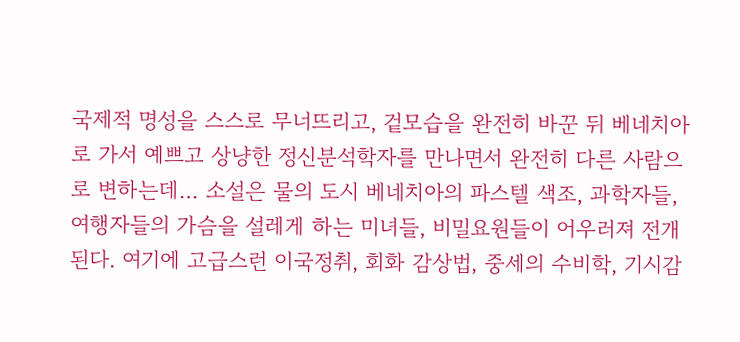국제적 명성을 스스로 무너뜨리고, 겉모습을 완전히 바꾼 뒤 베네치아로 가서 예쁘고 상냥한 정신분석학자를 만나면서 완전히 다른 사람으로 변하는데… 소설은 물의 도시 베네치아의 파스텔 색조, 과학자들, 여행자들의 가슴을 설레게 하는 미녀들, 비밀요원들이 어우러져 전개된다. 여기에 고급스런 이국정취, 회화 감상법, 중세의 수비학, 기시감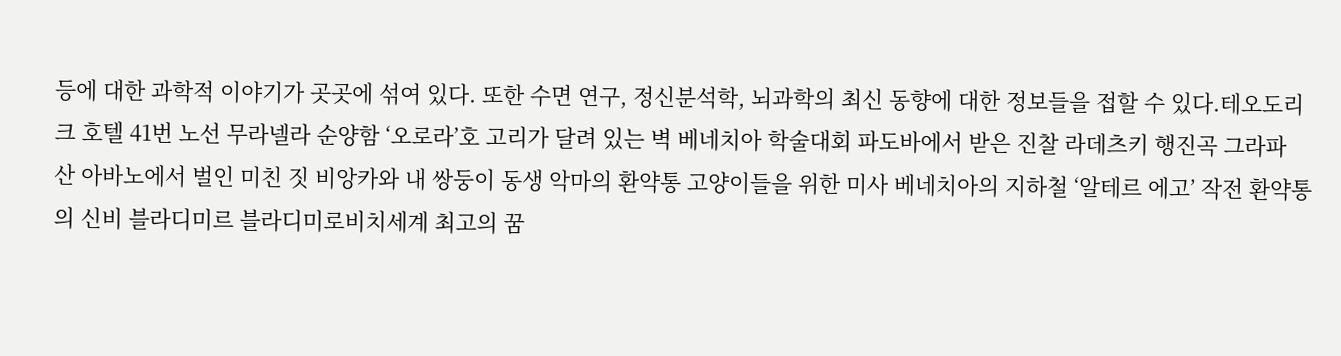등에 대한 과학적 이야기가 곳곳에 섞여 있다. 또한 수면 연구, 정신분석학, 뇌과학의 최신 동향에 대한 정보들을 접할 수 있다.테오도리크 호텔 41번 노선 무라넬라 순양함 ‘오로라’호 고리가 달려 있는 벽 베네치아 학술대회 파도바에서 받은 진찰 라데츠키 행진곡 그라파 산 아바노에서 벌인 미친 짓 비앙카와 내 쌍둥이 동생 악마의 환약통 고양이들을 위한 미사 베네치아의 지하철 ‘알테르 에고’ 작전 환약통의 신비 블라디미르 블라디미로비치세계 최고의 꿈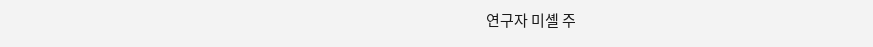연구자 미셸 주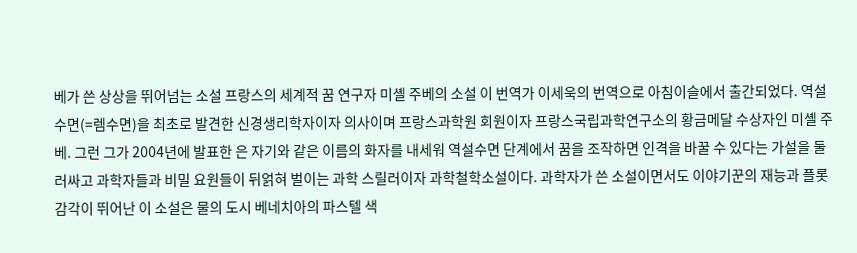베가 쓴 상상을 뛰어넘는 소설 프랑스의 세계적 꿈 연구자 미셸 주베의 소설 이 번역가 이세욱의 번역으로 아침이슬에서 출간되었다. 역설수면(=렘수면)을 최초로 발견한 신경생리학자이자 의사이며 프랑스과학원 회원이자 프랑스국립과학연구소의 황금메달 수상자인 미셸 주베. 그런 그가 2004년에 발표한 은 자기와 같은 이름의 화자를 내세워 역설수면 단계에서 꿈을 조작하면 인격을 바꿀 수 있다는 가설을 둘러싸고 과학자들과 비밀 요원들이 뒤얽혀 벌이는 과학 스릴러이자 과학철학소설이다. 과학자가 쓴 소설이면서도 이야기꾼의 재능과 플롯 감각이 뛰어난 이 소설은 물의 도시 베네치아의 파스텔 색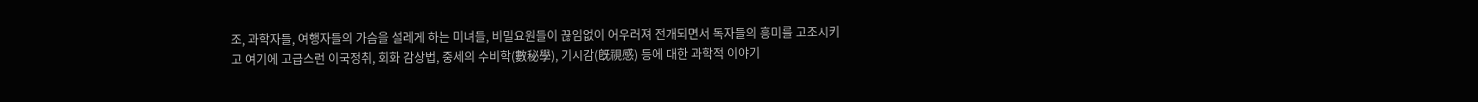조, 과학자들, 여행자들의 가슴을 설레게 하는 미녀들, 비밀요원들이 끊임없이 어우러져 전개되면서 독자들의 흥미를 고조시키고 여기에 고급스런 이국정취, 회화 감상법, 중세의 수비학(數秘學), 기시감(旣視感) 등에 대한 과학적 이야기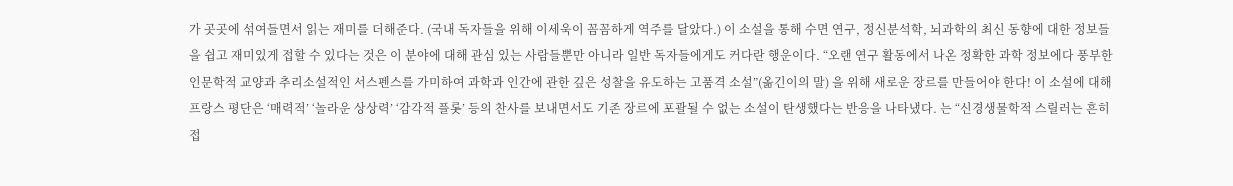가 곳곳에 섞여들면서 읽는 재미를 더해준다. (국내 독자들을 위해 이세욱이 꼼꼼하게 역주를 달았다.) 이 소설을 통해 수면 연구, 정신분석학, 뇌과학의 최신 동향에 대한 정보들을 쉽고 재미있게 접할 수 있다는 것은 이 분야에 대해 관심 있는 사람들뿐만 아니라 일반 독자들에게도 커다란 행운이다. “오랜 연구 활동에서 나온 정확한 과학 정보에다 풍부한 인문학적 교양과 추리소설적인 서스펜스를 가미하여 과학과 인간에 관한 깊은 성찰을 유도하는 고품격 소설”(옮긴이의 말) 을 위해 새로운 장르를 만들어야 한다! 이 소설에 대해 프랑스 평단은 ‘매력적’ ‘놀라운 상상력’ ‘감각적 플롯’ 등의 찬사를 보내면서도 기존 장르에 포괄될 수 없는 소설이 탄생했다는 반응을 나타냈다. 는 “신경생물학적 스릴러는 흔히 접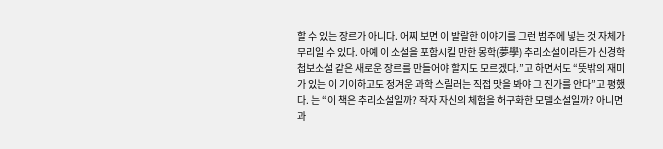할 수 있는 장르가 아니다. 어찌 보면 이 발랄한 이야기를 그런 범주에 넣는 것 자체가 무리일 수 있다. 아예 이 소설을 포함시킬 만한 몽학(夢學) 추리소설이라든가 신경학 첩보소설 같은 새로운 장르를 만들어야 할지도 모르겠다.”고 하면서도 “뜻밖의 재미가 있는 이 기이하고도 정겨운 과학 스릴러는 직접 맛을 봐야 그 진가를 안다”고 평했다. 는 “이 책은 추리소설일까? 작자 자신의 체험을 허구화한 모델소설일까? 아니면 과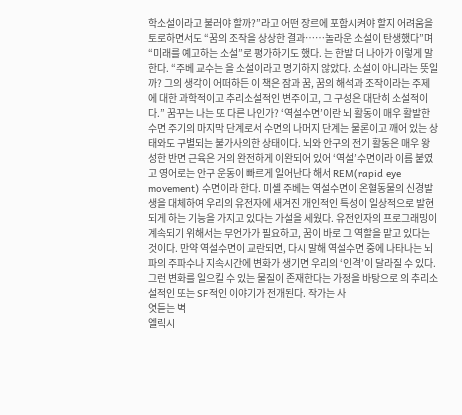학소설이라고 불러야 할까?”라고 어떤 장르에 포함시켜야 할지 어려움을 토로하면서도 “꿈의 조작을 상상한 결과……놀라운 소설이 탄생했다”며 “미래를 예고하는 소설”로 평가하기도 했다. 는 한발 더 나아가 이렇게 말한다. “주베 교수는 을 소설이라고 명기하지 않았다. 소설이 아니라는 뜻일까? 그의 생각이 어떠하든 이 책은 잠과 꿈, 꿈의 해석과 조작이라는 주제에 대한 과학적이고 추리소설적인 변주이고, 그 구성은 대단히 소설적이다.” 꿈꾸는 나는 또 다른 나인가? ‘역설수면’이란 뇌 활동이 매우 활발한 수면 주기의 마지막 단계로서 수면의 나머지 단계는 물론이고 깨어 있는 상태와도 구별되는 불가사의한 상태이다. 뇌와 안구의 전기 활동은 매우 왕성한 반면 근육은 거의 완전하게 이완되어 있어 ‘역설’수면이라 이름 붙였고 영어로는 안구 운동이 빠르게 일어난다 해서 REM(rapid eye movement) 수면이라 한다. 미셸 주베는 역설수면이 온혈동물의 신경발생을 대체하여 우리의 유전자에 새겨진 개인적인 특성이 일상적으로 발현되게 하는 기능을 가지고 있다는 가설을 세웠다. 유전인자의 프로그래밍이 계속되기 위해서는 무언가가 필요하고, 꿈이 바로 그 역할을 맡고 있다는 것이다. 만약 역설수면이 교란되면, 다시 말해 역설수면 중에 나타나는 뇌파의 주파수나 지속시간에 변화가 생기면 우리의 ‘인격’이 달라질 수 있다. 그런 변화를 일으킬 수 있는 물질이 존재한다는 가정을 바탕으로 의 추리소설적인 또는 SF적인 이야기가 전개된다. 작가는 사
엿듣는 벽
엘릭시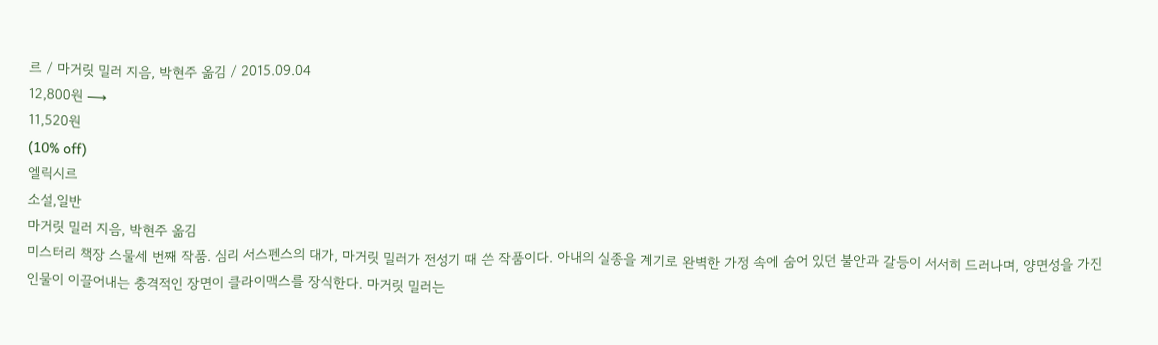르 / 마거릿 밀러 지음, 박현주 옮김 / 2015.09.04
12,800원 ⟶
11,520원
(10% off)
엘릭시르
소설,일반
마거릿 밀러 지음, 박현주 옮김
미스터리 책장 스물세 번째 작품. 심리 서스펜스의 대가, 마거릿 밀러가 전성기 때 쓴 작품이다. 아내의 실종을 계기로 완벽한 가정 속에 숨어 있던 불안과 갈등이 서서히 드러나며, 양면성을 가진 인물이 이끌어내는 충격적인 장면이 클라이맥스를 장식한다. 마거릿 밀러는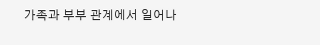가족과 부부 관계에서 일어나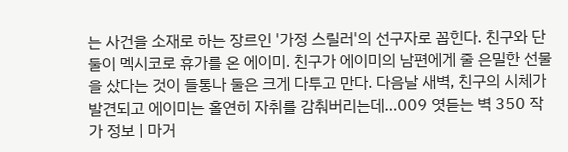는 사건을 소재로 하는 장르인 '가정 스릴러'의 선구자로 꼽힌다. 친구와 단둘이 멕시코로 휴가를 온 에이미. 친구가 에이미의 남편에게 줄 은밀한 선물을 샀다는 것이 들통나 둘은 크게 다투고 만다. 다음날 새벽, 친구의 시체가 발견되고 에이미는 홀연히 자취를 감춰버리는데…009 엿듣는 벽 350 작가 정보 | 마거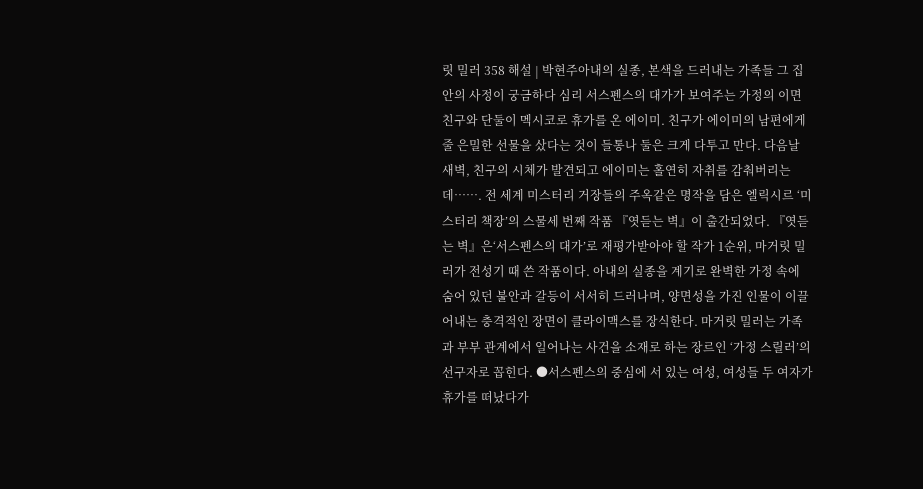릿 밀러 358 해설 | 박현주아내의 실종, 본색을 드러내는 가족들 그 집안의 사정이 궁금하다 심리 서스펜스의 대가가 보여주는 가정의 이면 친구와 단둘이 멕시코로 휴가를 온 에이미. 친구가 에이미의 남편에게 줄 은밀한 선물을 샀다는 것이 들통나 둘은 크게 다투고 만다. 다음날 새벽, 친구의 시체가 발견되고 에이미는 홀연히 자취를 감춰버리는데……. 전 세계 미스터리 거장들의 주옥같은 명작을 담은 엘릭시르 ‘미스터리 책장’의 스물세 번째 작품 『엿듣는 벽』이 출간되었다. 『엿듣는 벽』은‘서스펜스의 대가’로 재평가받아야 할 작가 1순위, 마거릿 밀러가 전성기 때 쓴 작품이다. 아내의 실종을 계기로 완벽한 가정 속에 숨어 있던 불안과 갈등이 서서히 드러나며, 양면성을 가진 인물이 이끌어내는 충격적인 장면이 클라이맥스를 장식한다. 마거릿 밀러는 가족과 부부 관계에서 일어나는 사건을 소재로 하는 장르인 ‘가정 스릴러’의 선구자로 꼽힌다. ●서스펜스의 중심에 서 있는 여성, 여성들 두 여자가 휴가를 떠났다가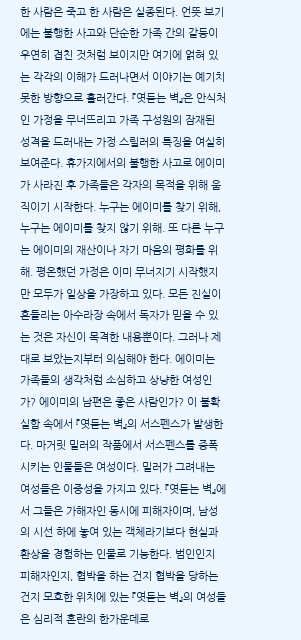한 사람은 죽고 한 사람은 실종된다. 언뜻 보기에는 불행한 사고와 단순한 가족 간의 갈등이 우연히 겹친 것처럼 보이지만 여기에 얽혀 있는 각각의 이해가 드러나면서 이야기는 예기치 못한 방향으로 흘러간다. 『엿듣는 벽』은 안식처인 가정을 무너뜨리고 가족 구성원의 잠재된 성격을 드러내는 가정 스릴러의 특징을 여실히 보여준다. 휴가지에서의 불행한 사고로 에이미가 사라진 후 가족들은 각자의 목적을 위해 움직이기 시작한다. 누구는 에이미를 찾기 위해, 누구는 에이미를 찾지 않기 위해. 또 다른 누구는 에이미의 재산이나 자기 마음의 평화를 위해. 평온했던 가정은 이미 무너지기 시작했지만 모두가 일상을 가장하고 있다. 모든 진실이 흔들리는 아수라장 속에서 독자가 믿을 수 있는 것은 자신이 목격한 내용뿐이다. 그러나 제대로 보았는지부터 의심해야 한다. 에이미는 가족들의 생각처럼 소심하고 상냥한 여성인가? 에이미의 남편은 좋은 사람인가? 이 불확실함 속에서 『엿듣는 벽』의 서스펜스가 발생한다. 마거릿 밀러의 작품에서 서스펜스를 증폭시키는 인물들은 여성이다. 밀러가 그려내는 여성들은 이중성을 가지고 있다. 『엿듣는 벽』에서 그들은 가해자인 동시에 피해자이며, 남성의 시선 하에 놓여 있는 객체라기보다 현실과 환상을 경험하는 인물로 기능한다. 범인인지 피해자인지, 협박을 하는 건지 협박을 당하는 건지 모호한 위치에 있는 『엿듣는 벽』의 여성들은 심리적 혼란의 한가운데로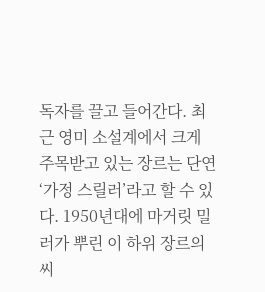독자를 끌고 들어간다. 최근 영미 소설계에서 크게 주목받고 있는 장르는 단연 ‘가정 스릴러’라고 할 수 있다. 1950년대에 마거릿 밀러가 뿌린 이 하위 장르의 씨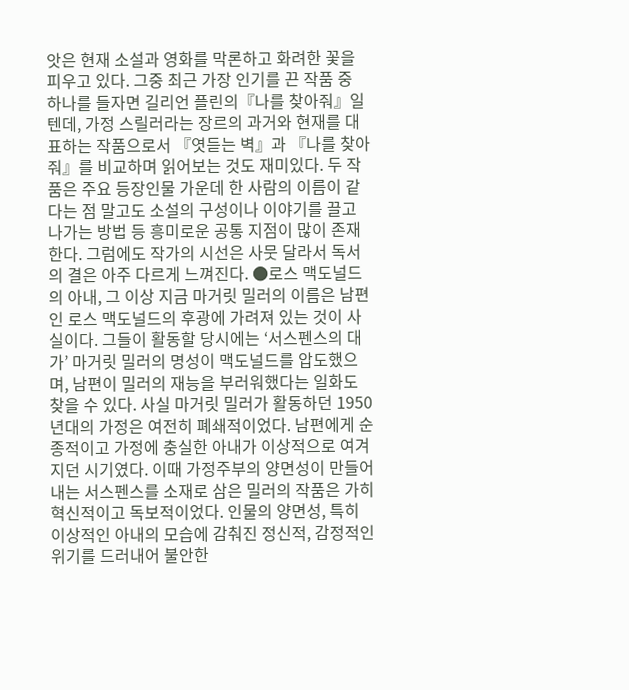앗은 현재 소설과 영화를 막론하고 화려한 꽃을 피우고 있다. 그중 최근 가장 인기를 끈 작품 중 하나를 들자면 길리언 플린의『나를 찾아줘』일 텐데, 가정 스릴러라는 장르의 과거와 현재를 대표하는 작품으로서 『엿듣는 벽』과 『나를 찾아줘』를 비교하며 읽어보는 것도 재미있다. 두 작품은 주요 등장인물 가운데 한 사람의 이름이 같다는 점 말고도 소설의 구성이나 이야기를 끌고 나가는 방법 등 흥미로운 공통 지점이 많이 존재한다. 그럼에도 작가의 시선은 사뭇 달라서 독서의 결은 아주 다르게 느껴진다. ●로스 맥도널드의 아내, 그 이상 지금 마거릿 밀러의 이름은 남편인 로스 맥도널드의 후광에 가려져 있는 것이 사실이다. 그들이 활동할 당시에는 ‘서스펜스의 대가’ 마거릿 밀러의 명성이 맥도널드를 압도했으며, 남편이 밀러의 재능을 부러워했다는 일화도 찾을 수 있다. 사실 마거릿 밀러가 활동하던 1950년대의 가정은 여전히 폐쇄적이었다. 남편에게 순종적이고 가정에 충실한 아내가 이상적으로 여겨지던 시기였다. 이때 가정주부의 양면성이 만들어내는 서스펜스를 소재로 삼은 밀러의 작품은 가히 혁신적이고 독보적이었다. 인물의 양면성, 특히 이상적인 아내의 모습에 감춰진 정신적, 감정적인 위기를 드러내어 불안한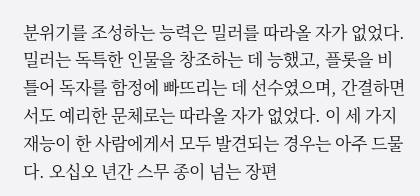분위기를 조성하는 능력은 밀러를 따라올 자가 없었다. 밀러는 독특한 인물을 창조하는 데 능했고, 플롯을 비틀어 독자를 함정에 빠뜨리는 데 선수였으며, 간결하면서도 예리한 문체로는 따라올 자가 없었다. 이 세 가지 재능이 한 사람에게서 모두 발견되는 경우는 아주 드물다. 오십오 년간 스무 종이 넘는 장편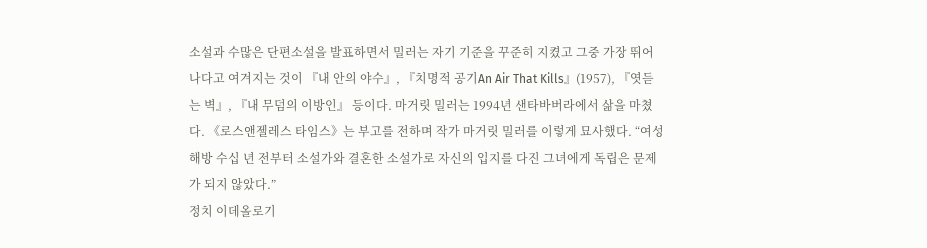소설과 수많은 단편소설을 발표하면서 밀러는 자기 기준을 꾸준히 지켰고 그중 가장 뛰어나다고 여겨지는 것이 『내 안의 야수』, 『치명적 공기An Air That Kills』(1957), 『엿듣는 벽』, 『내 무덤의 이방인』 등이다. 마거릿 밀러는 1994년 샌타바버라에서 삶을 마쳤다. 《로스앤젤레스 타임스》는 부고를 전하며 작가 마거릿 밀러를 이렇게 묘사했다. “여성 해방 수십 년 전부터 소설가와 결혼한 소설가로 자신의 입지를 다진 그녀에게 독립은 문제가 되지 않았다.”
정치 이데올로기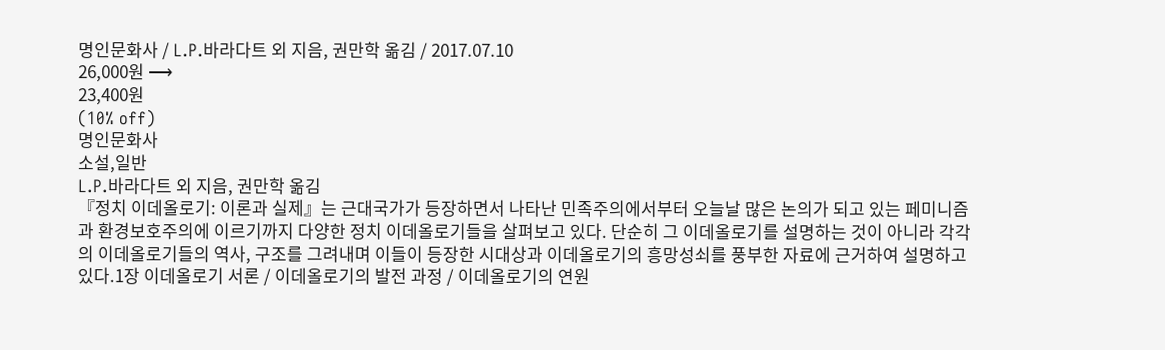명인문화사 / L.P.바라다트 외 지음, 권만학 옮김 / 2017.07.10
26,000원 ⟶
23,400원
(10% off)
명인문화사
소설,일반
L.P.바라다트 외 지음, 권만학 옮김
『정치 이데올로기: 이론과 실제』는 근대국가가 등장하면서 나타난 민족주의에서부터 오늘날 많은 논의가 되고 있는 페미니즘과 환경보호주의에 이르기까지 다양한 정치 이데올로기들을 살펴보고 있다. 단순히 그 이데올로기를 설명하는 것이 아니라 각각의 이데올로기들의 역사, 구조를 그려내며 이들이 등장한 시대상과 이데올로기의 흥망성쇠를 풍부한 자료에 근거하여 설명하고 있다.1장 이데올로기 서론 / 이데올로기의 발전 과정 / 이데올로기의 연원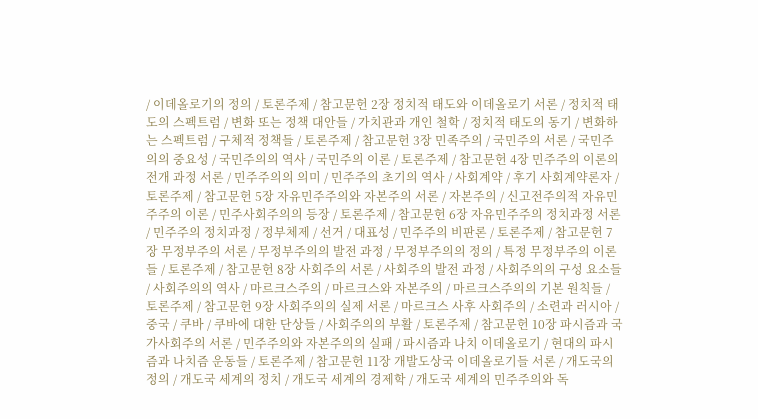/ 이데올로기의 정의 / 토론주제 / 참고문헌 2장 정치적 태도와 이데올로기 서론 / 정치적 태도의 스펙트럼 / 변화 또는 정책 대안들 / 가치관과 개인 철학 / 정치적 태도의 동기 / 변화하는 스펙트럼 / 구체적 정책들 / 토론주제 / 참고문헌 3장 민족주의 / 국민주의 서론 / 국민주의의 중요성 / 국민주의의 역사 / 국민주의 이론 / 토론주제 / 참고문헌 4장 민주주의 이론의 전개 과정 서론 / 민주주의의 의미 / 민주주의 초기의 역사 / 사회계약 / 후기 사회계약론자 / 토론주제 / 참고문헌 5장 자유민주주의와 자본주의 서론 / 자본주의 / 신고전주의적 자유민주주의 이론 / 민주사회주의의 등장 / 토론주제 / 참고문헌 6장 자유민주주의 정치과정 서론 / 민주주의 정치과정 / 정부체제 / 선거 / 대표성 / 민주주의 비판론 / 토론주제 / 참고문헌 7장 무정부주의 서론 / 무정부주의의 발전 과정 / 무정부주의의 정의 / 특정 무정부주의 이론들 / 토론주제 / 참고문헌 8장 사회주의 서론 / 사회주의 발전 과정 / 사회주의의 구성 요소들 / 사회주의의 역사 / 마르크스주의 / 마르크스와 자본주의 / 마르크스주의의 기본 원칙들 / 토론주제 / 참고문헌 9장 사회주의의 실제 서론 / 마르크스 사후 사회주의 / 소련과 러시아 / 중국 / 쿠바 / 쿠바에 대한 단상들 / 사회주의의 부활 / 토론주제 / 참고문헌 10장 파시즘과 국가사회주의 서론 / 민주주의와 자본주의의 실패 / 파시즘과 나치 이데올로기 / 현대의 파시즘과 나치즘 운동들 / 토론주제 / 참고문헌 11장 개발도상국 이데올로기들 서론 / 개도국의 정의 / 개도국 세계의 정치 / 개도국 세계의 경제학 / 개도국 세계의 민주주의와 독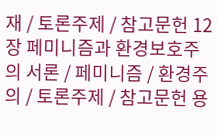재 / 토론주제 / 참고문헌 12장 페미니즘과 환경보호주의 서론 / 페미니즘 / 환경주의 / 토론주제 / 참고문헌 용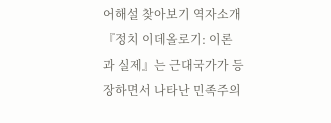어해설 찾아보기 역자소개『정치 이데올로기: 이론과 실제』는 근대국가가 등장하면서 나타난 민족주의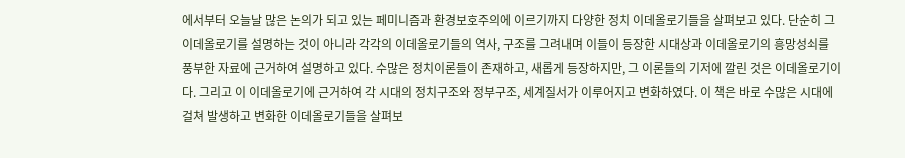에서부터 오늘날 많은 논의가 되고 있는 페미니즘과 환경보호주의에 이르기까지 다양한 정치 이데올로기들을 살펴보고 있다. 단순히 그 이데올로기를 설명하는 것이 아니라 각각의 이데올로기들의 역사, 구조를 그려내며 이들이 등장한 시대상과 이데올로기의 흥망성쇠를 풍부한 자료에 근거하여 설명하고 있다. 수많은 정치이론들이 존재하고, 새롭게 등장하지만, 그 이론들의 기저에 깔린 것은 이데올로기이다. 그리고 이 이데올로기에 근거하여 각 시대의 정치구조와 정부구조, 세계질서가 이루어지고 변화하였다. 이 책은 바로 수많은 시대에 걸쳐 발생하고 변화한 이데올로기들을 살펴보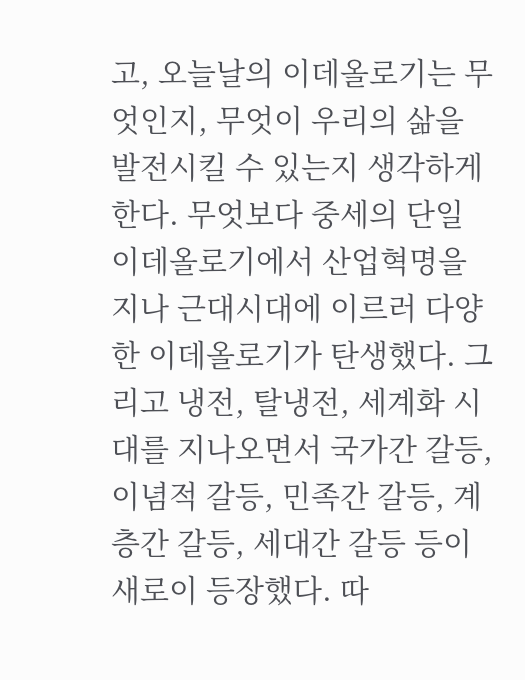고, 오늘날의 이데올로기는 무엇인지, 무엇이 우리의 삶을 발전시킬 수 있는지 생각하게 한다. 무엇보다 중세의 단일 이데올로기에서 산업혁명을 지나 근대시대에 이르러 다양한 이데올로기가 탄생했다. 그리고 냉전, 탈냉전, 세계화 시대를 지나오면서 국가간 갈등, 이념적 갈등, 민족간 갈등, 계층간 갈등, 세대간 갈등 등이 새로이 등장했다. 따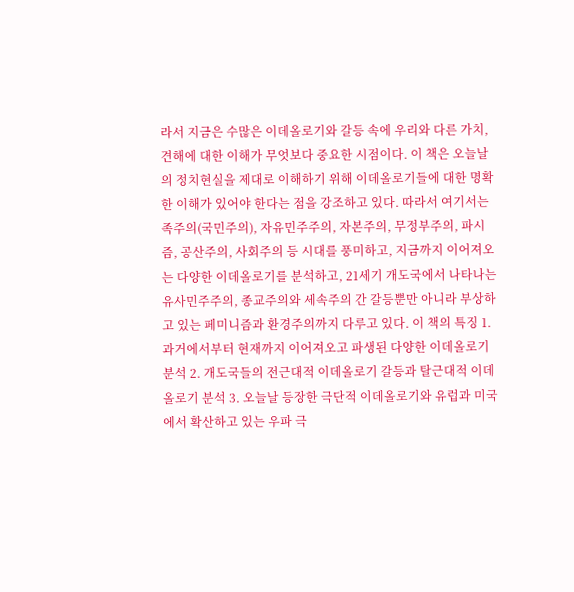라서 지금은 수많은 이데올로기와 갈등 속에 우리와 다른 가치, 견해에 대한 이해가 무엇보다 중요한 시점이다. 이 책은 오늘날의 정치현실을 제대로 이해하기 위해 이데올로기들에 대한 명확한 이해가 있어야 한다는 점을 강조하고 있다. 따라서 여기서는 족주의(국민주의), 자유민주주의, 자본주의, 무정부주의, 파시즘, 공산주의, 사회주의 등 시대를 풍미하고, 지금까지 이어져오는 다양한 이데올로기를 분석하고, 21세기 개도국에서 나타나는 유사민주주의, 종교주의와 세속주의 간 갈등뿐만 아니라 부상하고 있는 페미니즘과 환경주의까지 다루고 있다. 이 책의 특징 1. 과거에서부터 현재까지 이어져오고 파생된 다양한 이데올로기 분석 2. 개도국들의 전근대적 이데올로기 갈등과 탈근대적 이데올로기 분석 3. 오늘날 등장한 극단적 이데올로기와 유럽과 미국에서 확산하고 있는 우파 극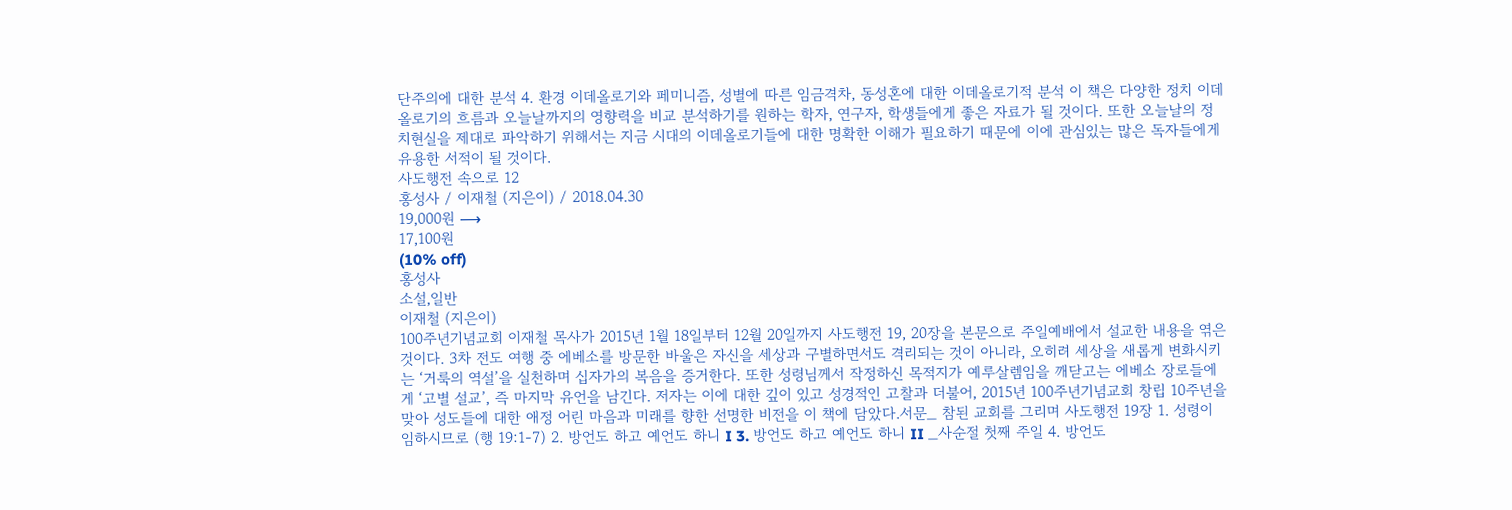단주의에 대한 분석 4. 환경 이데올로기와 페미니즘, 성별에 따른 임금격차, 동성혼에 대한 이데올로기적 분석 이 책은 다양한 정치 이데올로기의 흐름과 오늘날까지의 영향력을 비교 분석하기를 원하는 학자, 연구자, 학생들에게 좋은 자료가 될 것이다. 또한 오늘날의 정치현실을 제대로 파악하기 위해서는 지금 시대의 이데올로기들에 대한 명확한 이해가 필요하기 때문에 이에 관심있는 많은 독자들에게 유용한 서적이 될 것이다.
사도행전 속으로 12
홍성사 / 이재철 (지은이) / 2018.04.30
19,000원 ⟶
17,100원
(10% off)
홍성사
소설,일반
이재철 (지은이)
100주년기념교회 이재철 목사가 2015년 1월 18일부터 12월 20일까지 사도행전 19, 20장을 본문으로 주일예배에서 설교한 내용을 엮은 것이다. 3차 전도 여행 중 에베소를 방문한 바울은 자신을 세상과 구별하면서도 격리되는 것이 아니라, 오히려 세상을 새롭게 변화시키는 ‘거룩의 역설’을 실천하며 십자가의 복음을 증거한다. 또한 성령님께서 작정하신 목적지가 예루살렘임을 깨닫고는 에베소 장로들에게 ‘고별 설교’, 즉 마지막 유언을 남긴다. 저자는 이에 대한 깊이 있고 성경적인 고찰과 더불어, 2015년 100주년기념교회 창립 10주년을 맞아 성도들에 대한 애정 어린 마음과 미래를 향한 선명한 비전을 이 책에 담았다.서문_ 참된 교회를 그리며 사도행전 19장 1. 성령이 임하시므로 (행 19:1-7) 2. 방언도 하고 예언도 하니 I 3. 방언도 하고 예언도 하니 II _사순절 첫째 주일 4. 방언도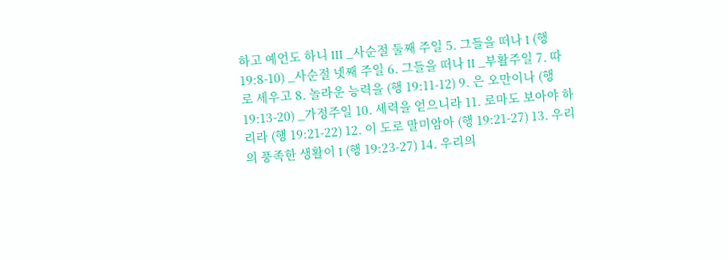하고 예언도 하니 III _사순절 둘째 주일 5. 그들을 떠나 I (행 19:8-10) _사순절 넷째 주일 6. 그들을 떠나 II _부활주일 7. 따로 세우고 8. 놀라운 능력을 (행 19:11-12) 9. 은 오만이나 (행 19:13-20) _가정주일 10. 세력을 얻으니라 11. 로마도 보아야 하리라 (행 19:21-22) 12. 이 도로 말미암아 (행 19:21-27) 13. 우리의 풍족한 생활이 I (행 19:23-27) 14. 우리의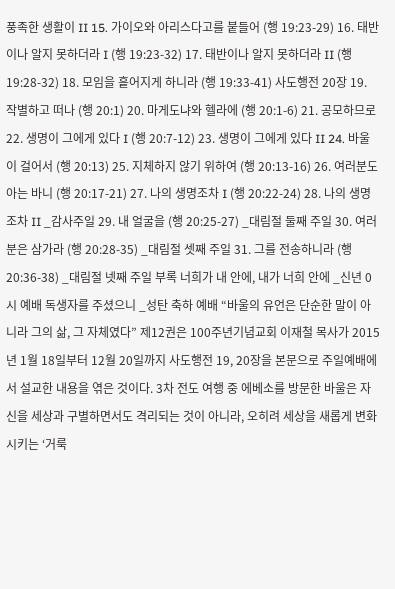풍족한 생활이 II 15. 가이오와 아리스다고를 붙들어 (행 19:23-29) 16. 태반이나 알지 못하더라 I (행 19:23-32) 17. 태반이나 알지 못하더라 II (행 19:28-32) 18. 모임을 흩어지게 하니라 (행 19:33-41) 사도행전 20장 19. 작별하고 떠나 (행 20:1) 20. 마게도냐와 헬라에 (행 20:1-6) 21. 공모하므로 22. 생명이 그에게 있다 I (행 20:7-12) 23. 생명이 그에게 있다 II 24. 바울이 걸어서 (행 20:13) 25. 지체하지 않기 위하여 (행 20:13-16) 26. 여러분도 아는 바니 (행 20:17-21) 27. 나의 생명조차 I (행 20:22-24) 28. 나의 생명조차 II _감사주일 29. 내 얼굴을 (행 20:25-27) _대림절 둘째 주일 30. 여러분은 삼가라 (행 20:28-35) _대림절 셋째 주일 31. 그를 전송하니라 (행 20:36-38) _대림절 넷째 주일 부록 너희가 내 안에, 내가 너희 안에 _신년 0시 예배 독생자를 주셨으니 _성탄 축하 예배 “바울의 유언은 단순한 말이 아니라 그의 삶, 그 자체였다” 제12권은 100주년기념교회 이재철 목사가 2015년 1월 18일부터 12월 20일까지 사도행전 19, 20장을 본문으로 주일예배에서 설교한 내용을 엮은 것이다. 3차 전도 여행 중 에베소를 방문한 바울은 자신을 세상과 구별하면서도 격리되는 것이 아니라, 오히려 세상을 새롭게 변화시키는 ‘거룩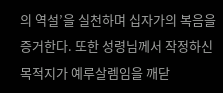의 역설’을 실천하며 십자가의 복음을 증거한다. 또한 성령님께서 작정하신 목적지가 예루살렘임을 깨닫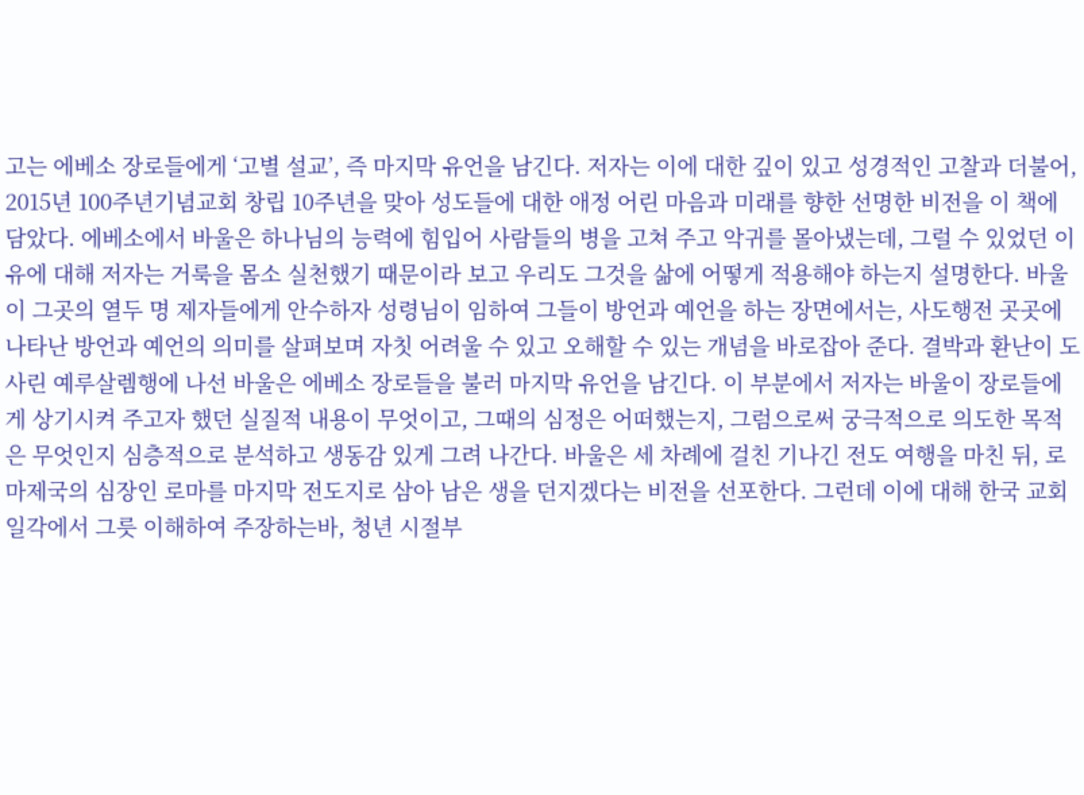고는 에베소 장로들에게 ‘고별 설교’, 즉 마지막 유언을 남긴다. 저자는 이에 대한 깊이 있고 성경적인 고찰과 더불어, 2015년 100주년기념교회 창립 10주년을 맞아 성도들에 대한 애정 어린 마음과 미래를 향한 선명한 비전을 이 책에 담았다. 에베소에서 바울은 하나님의 능력에 힘입어 사람들의 병을 고쳐 주고 악귀를 몰아냈는데, 그럴 수 있었던 이유에 대해 저자는 거룩을 몸소 실천했기 때문이라 보고 우리도 그것을 삶에 어떻게 적용해야 하는지 설명한다. 바울이 그곳의 열두 명 제자들에게 안수하자 성령님이 임하여 그들이 방언과 예언을 하는 장면에서는, 사도행전 곳곳에 나타난 방언과 예언의 의미를 살펴보며 자칫 어려울 수 있고 오해할 수 있는 개념을 바로잡아 준다. 결박과 환난이 도사린 예루살렘행에 나선 바울은 에베소 장로들을 불러 마지막 유언을 남긴다. 이 부분에서 저자는 바울이 장로들에게 상기시켜 주고자 했던 실질적 내용이 무엇이고, 그때의 심정은 어떠했는지, 그럼으로써 궁극적으로 의도한 목적은 무엇인지 심층적으로 분석하고 생동감 있게 그려 나간다. 바울은 세 차례에 걸친 기나긴 전도 여행을 마친 뒤, 로마제국의 심장인 로마를 마지막 전도지로 삼아 남은 생을 던지겠다는 비전을 선포한다. 그런데 이에 대해 한국 교회 일각에서 그릇 이해하여 주장하는바, 청년 시절부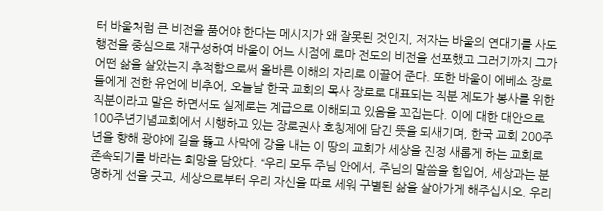터 바울처럼 큰 비전을 품어야 한다는 메시지가 왜 잘못된 것인지, 저자는 바울의 연대기를 사도행전을 중심으로 재구성하여 바울이 어느 시점에 로마 전도의 비전을 선포했고 그러기까지 그가 어떤 삶을 살았는지 추적함으로써 올바른 이해의 자리로 이끌어 준다. 또한 바울이 에베소 장로들에게 전한 유언에 비추어, 오늘날 한국 교회의 목사 장로로 대표되는 직분 제도가 봉사를 위한 직분이라고 말은 하면서도 실제로는 계급으로 이해되고 있음을 꼬집는다. 이에 대한 대안으로 100주년기념교회에서 시행하고 있는 장로권사 호칭제에 담긴 뜻을 되새기며, 한국 교회 200주년을 향해 광야에 길을 뚫고 사막에 강을 내는 이 땅의 교회가 세상을 진정 새롭게 하는 교회로 존속되기를 바라는 희망을 담았다. “우리 모두 주님 안에서, 주님의 말씀을 힘입어, 세상과는 분명하게 선을 긋고, 세상으로부터 우리 자신을 따로 세워 구별된 삶을 살아가게 해주십시오. 우리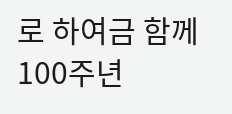로 하여금 함께 100주년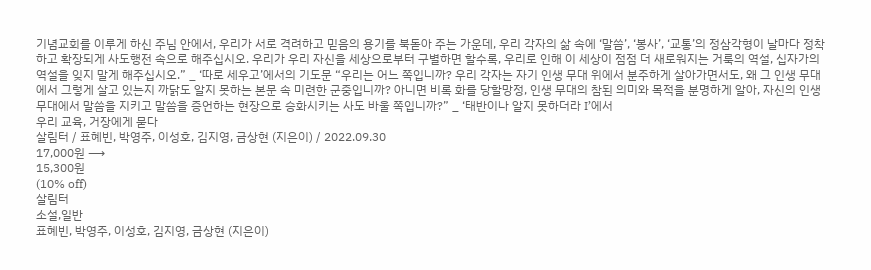기념교회를 이루게 하신 주님 안에서, 우리가 서로 격려하고 믿음의 용기를 북돋아 주는 가운데, 우리 각자의 삶 속에 ‘말씀’, ‘봉사’, ‘교통’의 정삼각형이 날마다 정착하고 확장되게 사도행전 속으로 해주십시오. 우리가 우리 자신을 세상으로부터 구별하면 할수록, 우리로 인해 이 세상이 점점 더 새로워지는 거룩의 역설, 십자가의 역설을 잊지 말게 해주십시오.” _ ‘따로 세우고’에서의 기도문 “우리는 어느 쪽입니까? 우리 각자는 자기 인생 무대 위에서 분주하게 살아가면서도, 왜 그 인생 무대에서 그렇게 살고 있는지 까닭도 알지 못하는 본문 속 미련한 군중입니까? 아니면 비록 화를 당할망정, 인생 무대의 참된 의미와 목적을 분명하게 알아, 자신의 인생 무대에서 말씀을 지키고 말씀을 증언하는 현장으로 승화시키는 사도 바울 쪽입니까?” _ ‘태반이나 알지 못하더라 I’에서
우리 교육, 거장에게 묻다
살림터 / 표혜빈, 박영주, 이성호, 김지영, 금상현 (지은이) / 2022.09.30
17,000원 ⟶
15,300원
(10% off)
살림터
소설,일반
표혜빈, 박영주, 이성호, 김지영, 금상현 (지은이)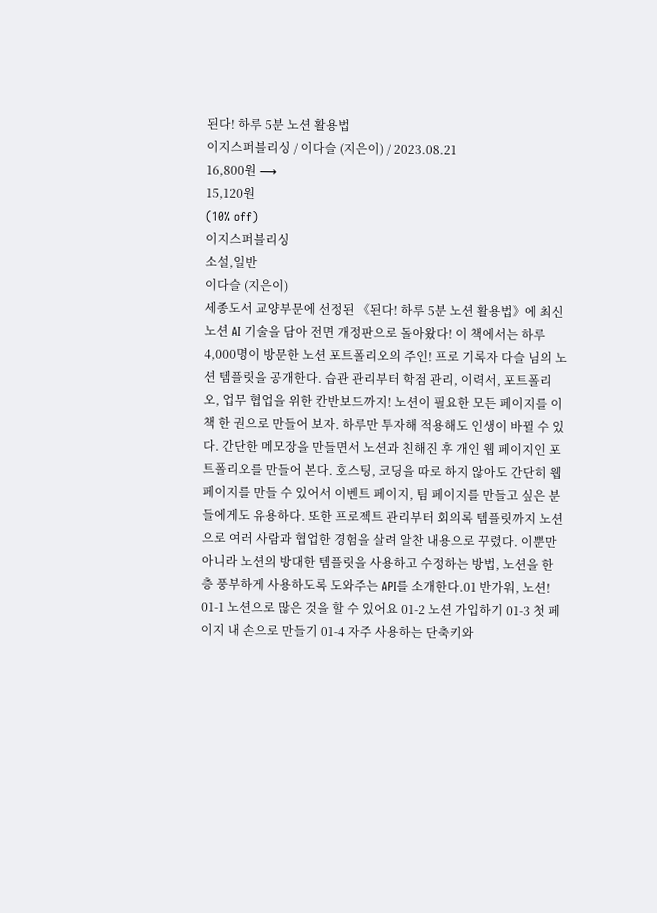된다! 하루 5분 노션 활용법
이지스퍼블리싱 / 이다슬 (지은이) / 2023.08.21
16,800원 ⟶
15,120원
(10% off)
이지스퍼블리싱
소설,일반
이다슬 (지은이)
세종도서 교양부문에 선정된 《된다! 하루 5분 노션 활용법》에 최신 노션 AI 기술을 담아 전면 개정판으로 돌아왔다! 이 책에서는 하루 4,000명이 방문한 노션 포트폴리오의 주인! 프로 기록자 다슬 님의 노션 템플릿을 공개한다. 습관 관리부터 학점 관리, 이력서, 포트폴리오, 업무 협업을 위한 칸반보드까지! 노션이 필요한 모든 페이지를 이 책 한 권으로 만들어 보자. 하루만 투자해 적용해도 인생이 바뀔 수 있다. 간단한 메모장을 만들면서 노션과 친해진 후 개인 웹 페이지인 포트폴리오를 만들어 본다. 호스팅, 코딩을 따로 하지 않아도 간단히 웹 페이지를 만들 수 있어서 이벤트 페이지, 팀 페이지를 만들고 싶은 분들에게도 유용하다. 또한 프로젝트 관리부터 회의록 템플릿까지 노션으로 여러 사람과 협업한 경험을 살려 알찬 내용으로 꾸렸다. 이뿐만 아니라 노션의 방대한 템플릿을 사용하고 수정하는 방법, 노션을 한층 풍부하게 사용하도록 도와주는 API를 소개한다.01 반가워, 노션! 01-1 노션으로 많은 것을 할 수 있어요 01-2 노션 가입하기 01-3 첫 페이지 내 손으로 만들기 01-4 자주 사용하는 단축키와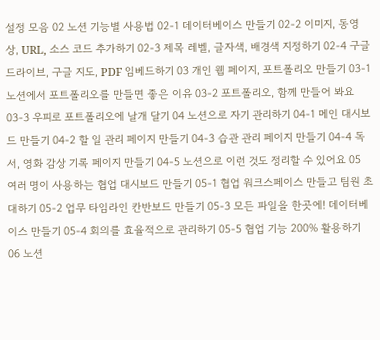설정 모음 02 노션 기능별 사용법 02-1 데이터베이스 만들기 02-2 이미지, 동영상, URL, 소스 코드 추가하기 02-3 제목 레벨, 글자색, 배경색 지정하기 02-4 구글 드라이브, 구글 지도, PDF 임베드하기 03 개인 웹 페이지, 포트폴리오 만들기 03-1 노션에서 포트폴리오를 만들면 좋은 이유 03-2 포트폴리오, 함께 만들어 봐요 03-3 우피로 포트폴리오에 날개 달기 04 노션으로 자기 관리하기 04-1 메인 대시보드 만들기 04-2 할 일 관리 페이지 만들기 04-3 습관 관리 페이지 만들기 04-4 독서, 영화 감상 기록 페이지 만들기 04-5 노션으로 이런 것도 정리할 수 있어요 05 여러 명이 사용하는 협업 대시보드 만들기 05-1 협업 워크스페이스 만들고 팀원 초대하기 05-2 업무 타임라인 칸반보드 만들기 05-3 모든 파일을 한곳에! 데이터베이스 만들기 05-4 회의를 효율적으로 관리하기 05-5 협업 기능 200% 활용하기 06 노션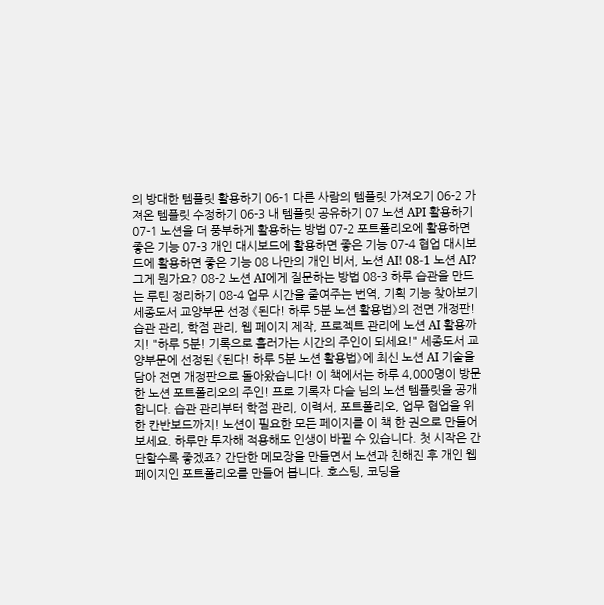의 방대한 템플릿 활용하기 06-1 다른 사람의 템플릿 가져오기 06-2 가져온 템플릿 수정하기 06-3 내 템플릿 공유하기 07 노션 API 활용하기 07-1 노션을 더 풍부하게 활용하는 방법 07-2 포트폴리오에 활용하면 좋은 기능 07-3 개인 대시보드에 활용하면 좋은 기능 07-4 협업 대시보드에 활용하면 좋은 기능 08 나만의 개인 비서, 노션 AI! 08-1 노션 AI? 그게 뭔가요? 08-2 노션 AI에게 질문하는 방법 08-3 하루 습관을 만드는 루틴 정리하기 08-4 업무 시간을 줄여주는 번역, 기획 기능 찾아보기세종도서 교양부문 선정 《된다! 하루 5분 노션 활용법》의 전면 개정판! 습관 관리, 학점 관리, 웹 페이지 제작, 프로젝트 관리에 노션 AI 활용까지! "하루 5분! 기록으로 흘러가는 시간의 주인이 되세요!" 세종도서 교양부문에 선정된 《된다! 하루 5분 노션 활용법》에 최신 노션 AI 기술을 담아 전면 개정판으로 돌아왔습니다! 이 책에서는 하루 4,000명이 방문한 노션 포트폴리오의 주인! 프로 기록자 다슬 님의 노션 템플릿을 공개합니다. 습관 관리부터 학점 관리, 이력서, 포트폴리오, 업무 협업을 위한 칸반보드까지! 노션이 필요한 모든 페이지를 이 책 한 권으로 만들어 보세요. 하루만 투자해 적용해도 인생이 바뀔 수 있습니다. 첫 시작은 간단할수록 좋겠죠? 간단한 메모장을 만들면서 노션과 친해진 후 개인 웹 페이지인 포트폴리오를 만들어 봅니다. 호스팅, 코딩을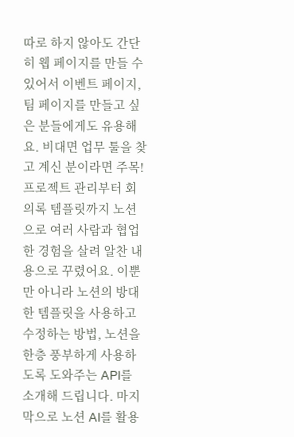따로 하지 않아도 간단히 웹 페이지를 만들 수 있어서 이벤트 페이지, 팀 페이지를 만들고 싶은 분들에게도 유용해요. 비대면 업무 툴을 찾고 계신 분이라면 주목! 프로젝트 관리부터 회의록 템플릿까지 노션으로 여러 사람과 협업한 경험을 살려 알찬 내용으로 꾸렸어요. 이뿐만 아니라 노션의 방대한 템플릿을 사용하고 수정하는 방법, 노션을 한층 풍부하게 사용하도록 도와주는 API를 소개해 드립니다. 마지막으로 노션 AI를 활용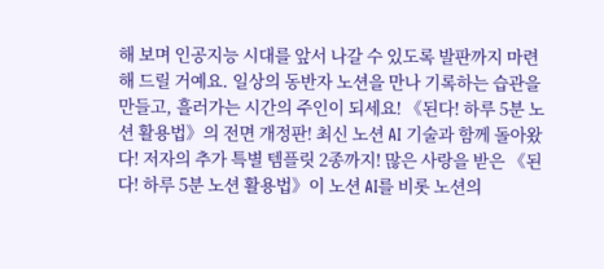해 보며 인공지능 시대를 앞서 나갈 수 있도록 발판까지 마련해 드릴 거예요. 일상의 동반자 노션을 만나 기록하는 습관을 만들고, 흘러가는 시간의 주인이 되세요! 《된다! 하루 5분 노션 활용법》의 전면 개정판! 최신 노션 AI 기술과 함께 돌아왔다! 저자의 추가 특별 템플릿 2종까지! 많은 사랑을 받은 《된다! 하루 5분 노션 활용법》이 노션 AI를 비롯 노션의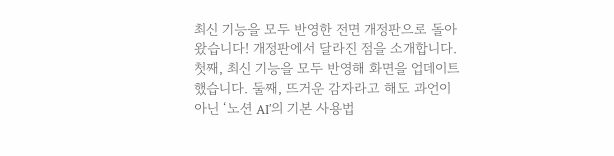최신 기능을 모두 반영한 전면 개정판으로 돌아왔습니다! 개정판에서 달라진 점을 소개합니다. 첫째, 최신 기능을 모두 반영해 화면을 업데이트했습니다. 둘째, 뜨거운 감자라고 해도 과언이 아닌 ‘노션 AI’의 기본 사용법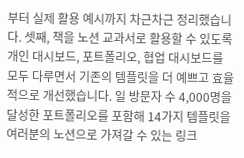부터 실제 활용 예시까지 차근차근 정리했습니다. 셋째, 책을 노션 교과서로 활용할 수 있도록 개인 대시보드, 포트폴리오, 협업 대시보드를 모두 다루면서 기존의 템플릿을 더 예쁘고 효율적으로 개선했습니다. 일 방문자 수 4,000명을 달성한 포트폴리오를 포함해 14가지 템플릿을 여러분의 노션으로 가져갈 수 있는 링크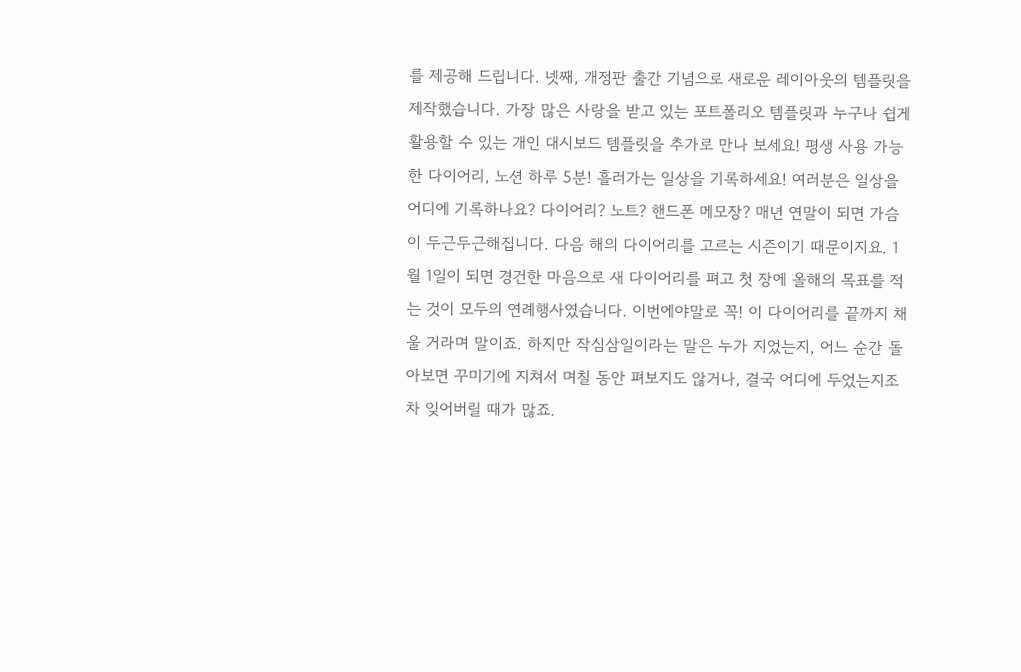를 제공해 드립니다. 넷째, 개정판 출간 기념으로 새로운 레이아웃의 템플릿을 제작했습니다. 가장 많은 사랑을 받고 있는 포트폴리오 템플릿과 누구나 쉽게 활용할 수 있는 개인 대시보드 템플릿을 추가로 만나 보세요! 평생 사용 가능한 다이어리, 노션 하루 5분! 흘러가는 일상을 기록하세요! 여러분은 일상을 어디에 기록하나요? 다이어리? 노트? 핸드폰 메모장? 매년 연말이 되면 가슴이 두근두근해집니다. 다음 해의 다이어리를 고르는 시즌이기 때문이지요. 1월 1일이 되면 경건한 마음으로 새 다이어리를 펴고 첫 장에 올해의 목표를 적는 것이 모두의 연례행사였습니다. 이번에야말로 꼭! 이 다이어리를 끝까지 채울 거라며 말이죠. 하지만 작심삼일이라는 말은 누가 지었는지, 어느 순간 돌아보면 꾸미기에 지쳐서 며칠 동안 펴보지도 않거나, 결국 어디에 두었는지조차 잊어버릴 때가 많죠.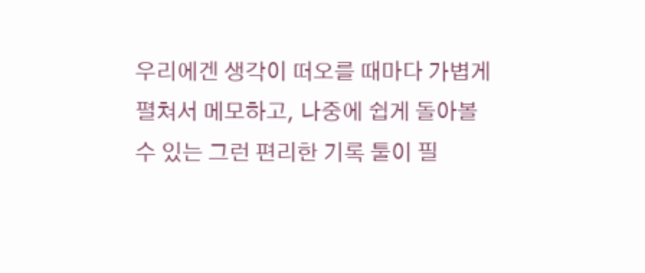우리에겐 생각이 떠오를 때마다 가볍게 펼쳐서 메모하고, 나중에 쉽게 돌아볼 수 있는 그런 편리한 기록 툴이 필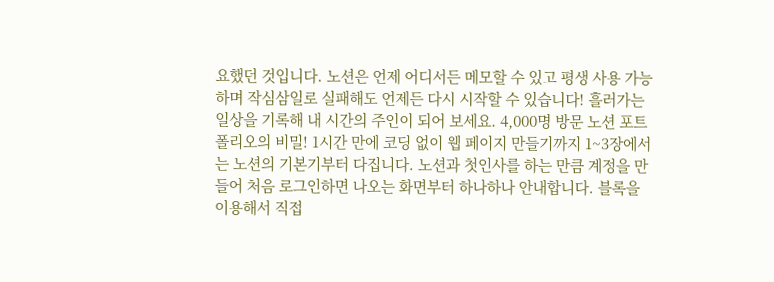요했던 것입니다. 노션은 언제 어디서든 메모할 수 있고 평생 사용 가능하며 작심삼일로 실패해도 언제든 다시 시작할 수 있습니다! 흘러가는 일상을 기록해 내 시간의 주인이 되어 보세요. 4,000명 방문 노션 포트폴리오의 비밀! 1시간 만에 코딩 없이 웹 페이지 만들기까지 1~3장에서는 노션의 기본기부터 다집니다. 노션과 첫인사를 하는 만큼 계정을 만들어 처음 로그인하면 나오는 화면부터 하나하나 안내합니다. 블록을 이용해서 직접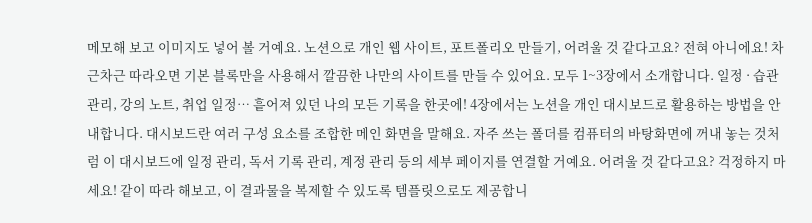메모해 보고 이미지도 넣어 볼 거예요. 노션으로 개인 웹 사이트, 포트폴리오 만들기, 어려울 것 같다고요? 전혀 아니에요! 차근차근 따라오면 기본 블록만을 사용해서 깔끔한 나만의 사이트를 만들 수 있어요. 모두 1~3장에서 소개합니다. 일정 · 습관 관리, 강의 노트, 취업 일정… 흩어져 있던 나의 모든 기록을 한곳에! 4장에서는 노션을 개인 대시보드로 활용하는 방법을 안내합니다. 대시보드란 여러 구성 요소를 조합한 메인 화면을 말해요. 자주 쓰는 폴더를 컴퓨터의 바탕화면에 꺼내 놓는 것처럼 이 대시보드에 일정 관리, 독서 기록 관리, 계정 관리 등의 세부 페이지를 연결할 거예요. 어려울 것 같다고요? 걱정하지 마세요! 같이 따라 해보고, 이 결과물을 복제할 수 있도록 템플릿으로도 제공합니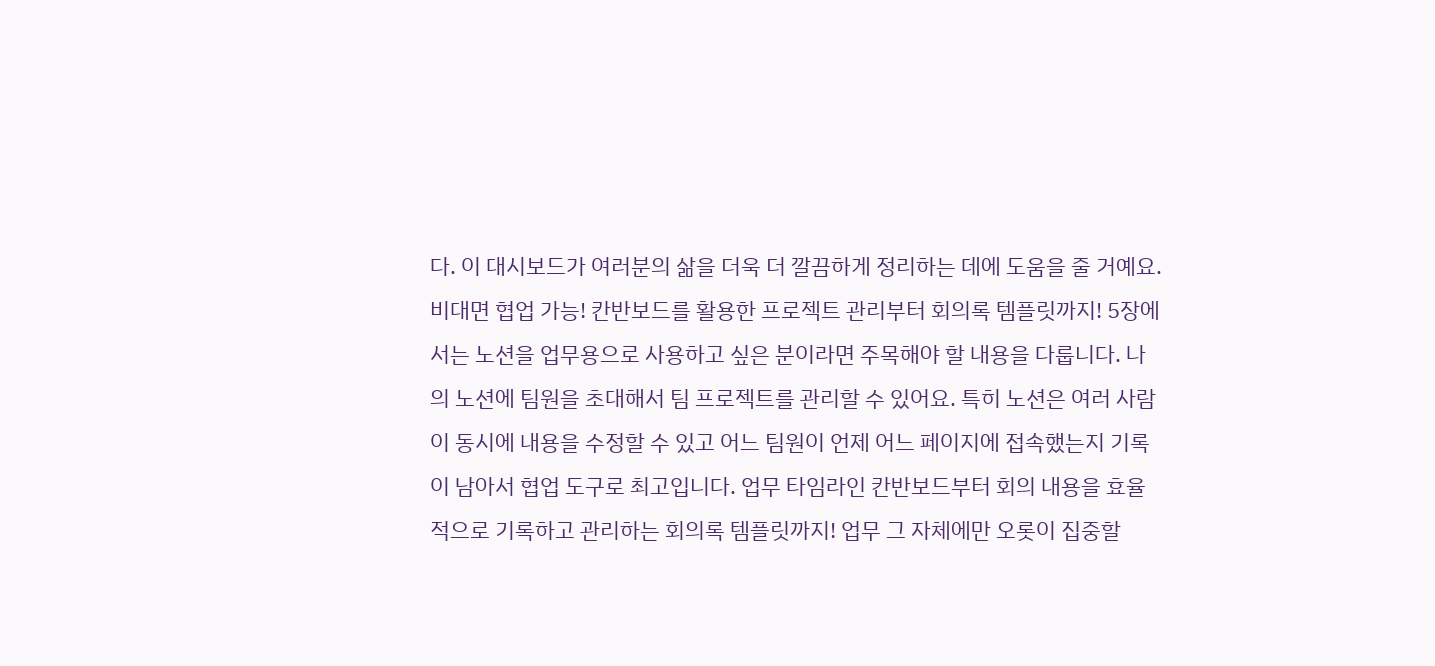다. 이 대시보드가 여러분의 삶을 더욱 더 깔끔하게 정리하는 데에 도움을 줄 거예요. 비대면 협업 가능! 칸반보드를 활용한 프로젝트 관리부터 회의록 템플릿까지! 5장에서는 노션을 업무용으로 사용하고 싶은 분이라면 주목해야 할 내용을 다룹니다. 나의 노션에 팀원을 초대해서 팀 프로젝트를 관리할 수 있어요. 특히 노션은 여러 사람이 동시에 내용을 수정할 수 있고 어느 팀원이 언제 어느 페이지에 접속했는지 기록이 남아서 협업 도구로 최고입니다. 업무 타임라인 칸반보드부터 회의 내용을 효율적으로 기록하고 관리하는 회의록 템플릿까지! 업무 그 자체에만 오롯이 집중할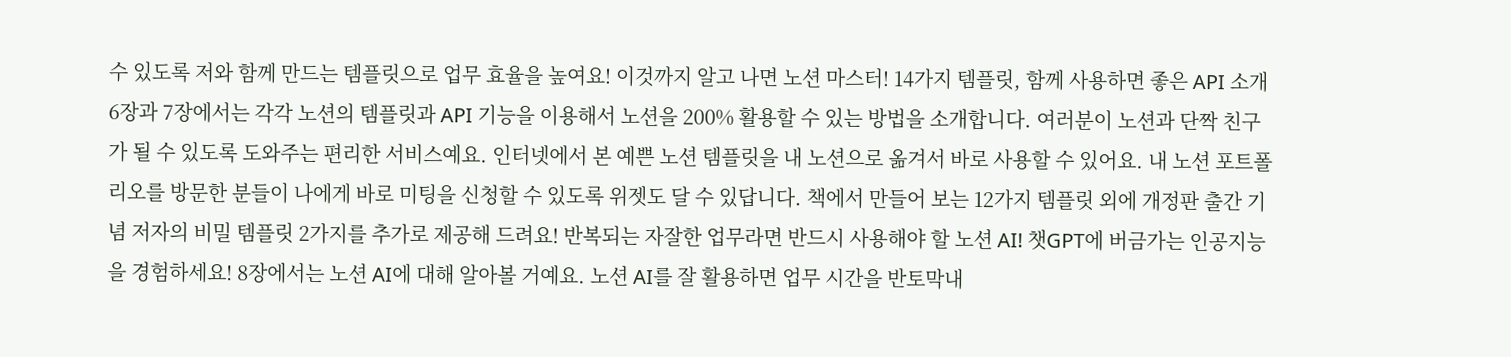수 있도록 저와 함께 만드는 템플릿으로 업무 효율을 높여요! 이것까지 알고 나면 노션 마스터! 14가지 템플릿, 함께 사용하면 좋은 API 소개 6장과 7장에서는 각각 노션의 템플릿과 API 기능을 이용해서 노션을 200% 활용할 수 있는 방법을 소개합니다. 여러분이 노션과 단짝 친구가 될 수 있도록 도와주는 편리한 서비스예요. 인터넷에서 본 예쁜 노션 템플릿을 내 노션으로 옮겨서 바로 사용할 수 있어요. 내 노션 포트폴리오를 방문한 분들이 나에게 바로 미팅을 신청할 수 있도록 위젯도 달 수 있답니다. 책에서 만들어 보는 12가지 템플릿 외에 개정판 출간 기념 저자의 비밀 템플릿 2가지를 추가로 제공해 드려요! 반복되는 자잘한 업무라면 반드시 사용해야 할 노션 AI! 챗GPT에 버금가는 인공지능을 경험하세요! 8장에서는 노션 AI에 대해 알아볼 거예요. 노션 AI를 잘 활용하면 업무 시간을 반토막내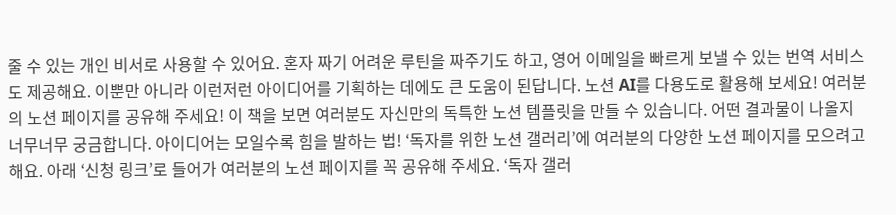줄 수 있는 개인 비서로 사용할 수 있어요. 혼자 짜기 어려운 루틴을 짜주기도 하고, 영어 이메일을 빠르게 보낼 수 있는 번역 서비스도 제공해요. 이뿐만 아니라 이런저런 아이디어를 기획하는 데에도 큰 도움이 된답니다. 노션 AI를 다용도로 활용해 보세요! 여러분의 노션 페이지를 공유해 주세요! 이 책을 보면 여러분도 자신만의 독특한 노션 템플릿을 만들 수 있습니다. 어떤 결과물이 나올지 너무너무 궁금합니다. 아이디어는 모일수록 힘을 발하는 법! ‘독자를 위한 노션 갤러리’에 여러분의 다양한 노션 페이지를 모으려고 해요. 아래 ‘신청 링크’로 들어가 여러분의 노션 페이지를 꼭 공유해 주세요. ‘독자 갤러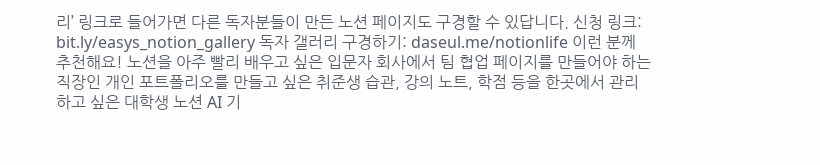리’ 링크로 들어가면 다른 독자분들이 만든 노션 페이지도 구경할 수 있답니다. 신청 링크: bit.ly/easys_notion_gallery 독자 갤러리 구경하기: daseul.me/notionlife 이런 분께 추천해요! 노션을 아주 빨리 배우고 싶은 입문자 회사에서 팀 협업 페이지를 만들어야 하는 직장인 개인 포트폴리오를 만들고 싶은 취준생 습관, 강의 노트, 학점 등을 한곳에서 관리하고 싶은 대학생 노션 AI 기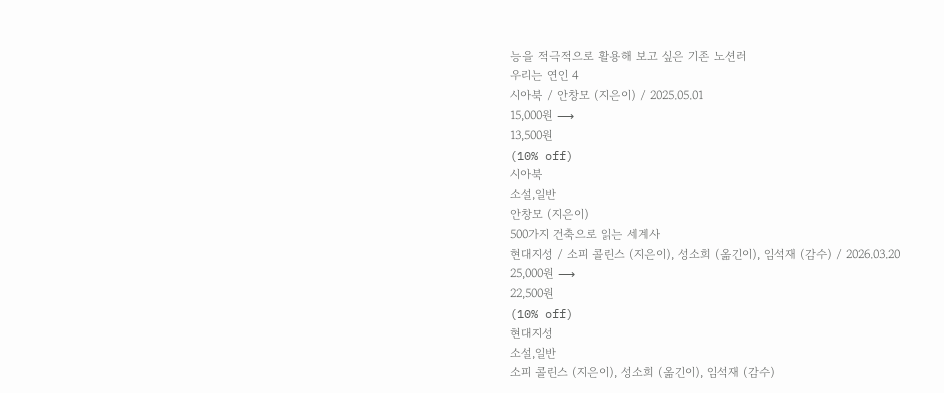능을 적극적으로 활용해 보고 싶은 기존 노션러
우리는 연인 4
시아북 / 안창모 (지은이) / 2025.05.01
15,000원 ⟶
13,500원
(10% off)
시아북
소설,일반
안창모 (지은이)
500가지 건축으로 읽는 세계사
현대지성 / 소피 콜린스 (지은이), 성소희 (옮긴이), 임석재 (감수) / 2026.03.20
25,000원 ⟶
22,500원
(10% off)
현대지성
소설,일반
소피 콜린스 (지은이), 성소희 (옮긴이), 임석재 (감수)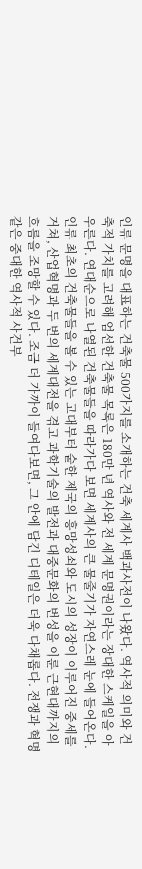인류 문명을 대표하는 건축물 500가지를 소개하는 건축 세계사 백과사전이 나왔다. 역사적 의미와 건축적 가치를 고려해 엄선한 건축물 목록은 180만 년 역사와 전 세계 문명권이라는 장대한 스케일을 아우른다. 연대순으로 나열된 건축물들을 따라가다 보면 세계사의 큰 물줄기가 자연스레 눈에 들어온다. 인류 최초의 건축물들을 볼 수 있는 고대부터 숱한 제국의 흥망성쇠와 도시의 성장이 이루어진 중세를 거쳐, 산업혁명과 두 번의 세계대전을 겪고 과학기술의 발전과 대중문화의 번성을 이룬 근현대까지의 흐름을 조망할 수 있다. 조금 더 가까이 들여다보면, 그 안에 담긴 디테일은 더욱 다채롭다. 전쟁과 혁명 같은 중대한 역사적 사건부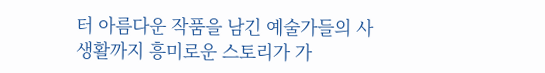터 아름다운 작품을 남긴 예술가들의 사생활까지 흥미로운 스토리가 가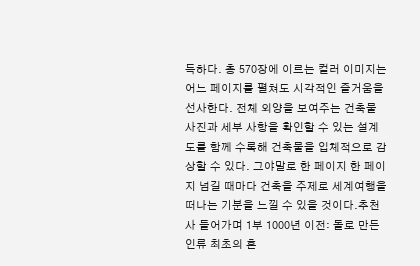득하다. 총 570장에 이르는 컬러 이미지는 어느 페이지를 펼쳐도 시각적인 즐거움을 선사한다. 전체 외양을 보여주는 건축물 사진과 세부 사항을 확인할 수 있는 설계도를 함께 수록해 건축물을 입체적으로 감상할 수 있다. 그야말로 한 페이지 한 페이지 넘길 때마다 건축을 주제로 세계여행을 떠나는 기분을 느낄 수 있을 것이다.추천사 들어가며 1부 1000년 이전: 돌로 만든 인류 최초의 흔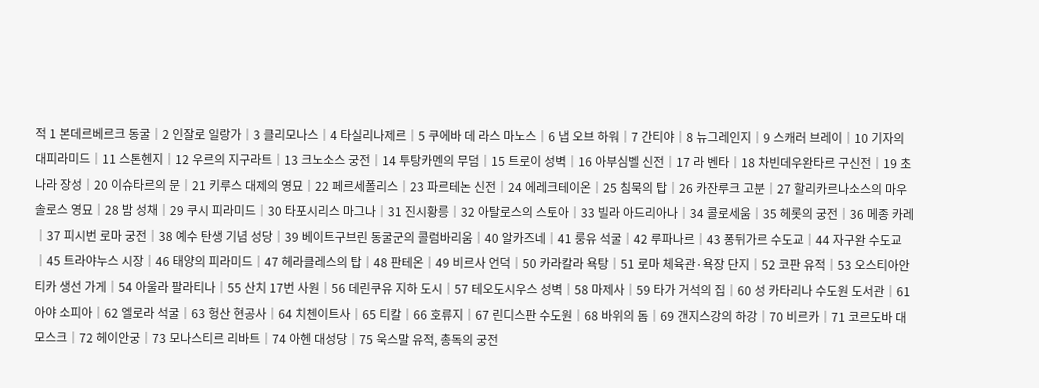적 1 본데르베르크 동굴│2 인잘로 일랑가│3 클리모나스│4 타실리나제르│5 쿠에바 데 라스 마노스│6 냅 오브 하워│7 간티야│8 뉴그레인지│9 스캐러 브레이│10 기자의 대피라미드│11 스톤헨지│12 우르의 지구라트│13 크노소스 궁전│14 투탕카멘의 무덤│15 트로이 성벽│16 아부심벨 신전│17 라 벤타│18 차빈데우완타르 구신전│19 초나라 장성│20 이슈타르의 문│21 키루스 대제의 영묘│22 페르세폴리스│23 파르테논 신전│24 에레크테이온│25 침묵의 탑│26 카잔루크 고분│27 할리카르나소스의 마우솔로스 영묘│28 밤 성채│29 쿠시 피라미드│30 타포시리스 마그나│31 진시황릉│32 아탈로스의 스토아│33 빌라 아드리아나│34 콜로세움│35 헤롯의 궁전│36 메종 카레│37 피시번 로마 궁전│38 예수 탄생 기념 성당│39 베이트구브린 동굴군의 콜럼바리움│40 알카즈네│41 룽유 석굴│42 루파나르│43 퐁뒤가르 수도교│44 자구완 수도교│45 트라야누스 시장│46 태양의 피라미드│47 헤라클레스의 탑│48 판테온│49 비르사 언덕│50 카라칼라 욕탕│51 로마 체육관·욕장 단지│52 코판 유적│53 오스티아안티카 생선 가게│54 아울라 팔라티나│55 산치 17번 사원│56 데린쿠유 지하 도시│57 테오도시우스 성벽│58 마제사│59 타가 거석의 집│60 성 카타리나 수도원 도서관│61 아야 소피아│62 엘로라 석굴│63 헝산 현공사│64 치첸이트사│65 티칼│66 호류지│67 린디스판 수도원│68 바위의 돔│69 갠지스강의 하강│70 비르카│71 코르도바 대모스크│72 헤이안궁│73 모나스티르 리바트│74 아헨 대성당│75 욱스말 유적, 총독의 궁전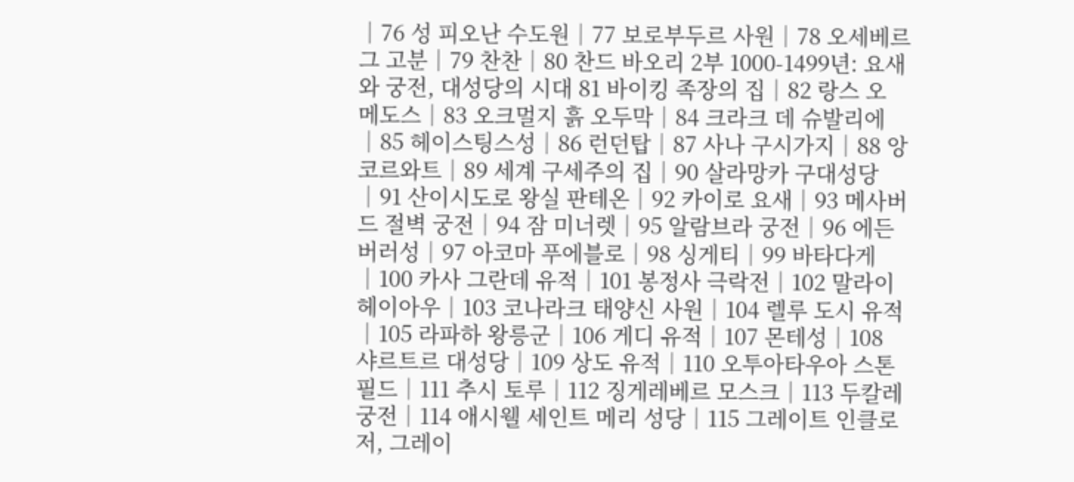│76 성 피오난 수도원│77 보로부두르 사원│78 오세베르그 고분│79 찬찬│80 찬드 바오리 2부 1000-1499년: 요새와 궁전, 대성당의 시대 81 바이킹 족장의 집│82 랑스 오 메도스│83 오크멀지 흙 오두막│84 크라크 데 슈발리에│85 헤이스팅스성│86 런던탑│87 사나 구시가지│88 앙코르와트│89 세계 구세주의 집│90 살라망카 구대성당│91 산이시도로 왕실 판테온│92 카이로 요새│93 메사버드 절벽 궁전│94 잠 미너렛│95 알람브라 궁전│96 에든버러성│97 아코마 푸에블로│98 싱게티│99 바타다게│100 카사 그란데 유적│101 봉정사 극락전│102 말라이 헤이아우│103 코나라크 태양신 사원│104 렐루 도시 유적│105 라파하 왕릉군│106 게디 유적│107 몬테성│108 샤르트르 대성당│109 상도 유적│110 오투아타우아 스톤필드│111 추시 토루│112 징게레베르 모스크│113 두칼레 궁전│114 애시웰 세인트 메리 성당│115 그레이트 인클로저, 그레이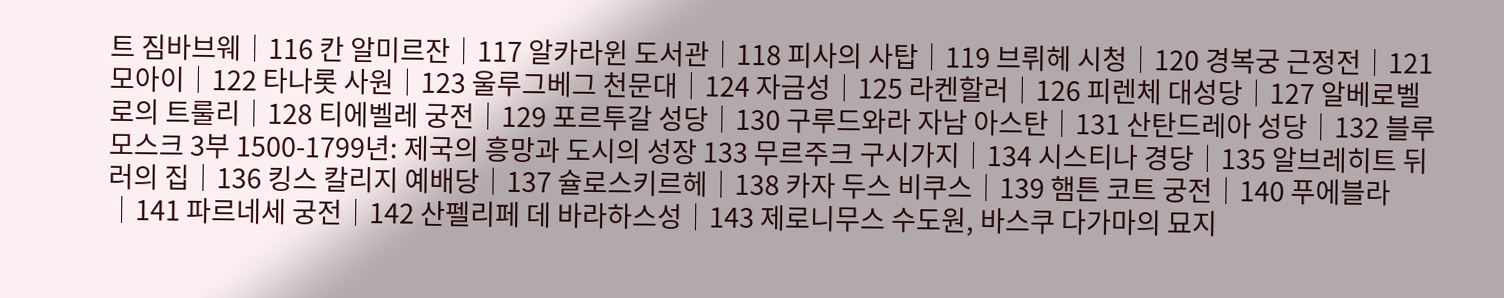트 짐바브웨│116 칸 알미르잔│117 알카라윈 도서관│118 피사의 사탑│119 브뤼헤 시청│120 경복궁 근정전│121 모아이│122 타나롯 사원│123 울루그베그 천문대│124 자금성│125 라켄할러│126 피렌체 대성당│127 알베로벨로의 트룰리│128 티에벨레 궁전│129 포르투갈 성당│130 구루드와라 자남 아스탄│131 산탄드레아 성당│132 블루 모스크 3부 1500-1799년: 제국의 흥망과 도시의 성장 133 무르주크 구시가지│134 시스티나 경당│135 알브레히트 뒤러의 집│136 킹스 칼리지 예배당│137 슐로스키르헤│138 카자 두스 비쿠스│139 햄튼 코트 궁전│140 푸에블라│141 파르네세 궁전│142 산펠리페 데 바라하스성│143 제로니무스 수도원, 바스쿠 다가마의 묘지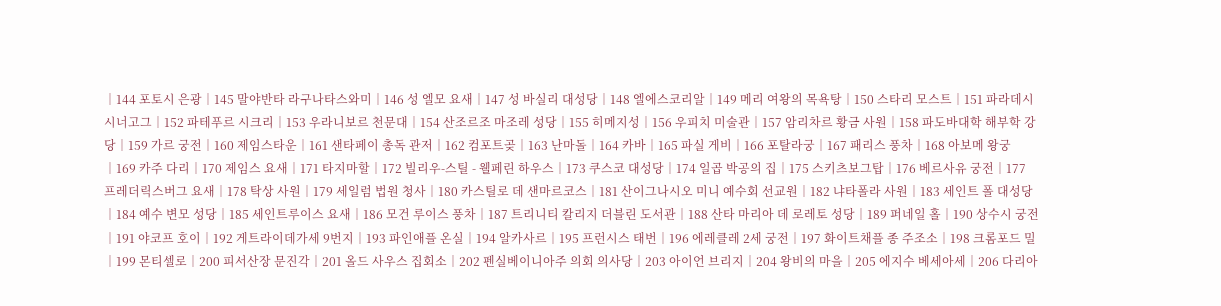│144 포토시 은광│145 말야반타 라구나타스와미│146 성 엘모 요새│147 성 바실리 대성당│148 엘에스코리알│149 메리 여왕의 목욕탕│150 스타리 모스트│151 파라데시 시너고그│152 파테푸르 시크리│153 우라니보르 천문대│154 산조르조 마조레 성당│155 히메지성│156 우피치 미술관│157 암리차르 황금 사원│158 파도바대학 해부학 강당│159 가르 궁전│160 제임스타운│161 샌타페이 총독 관저│162 컴포트곶│163 난마돌│164 카바│165 파실 게비│166 포탈라궁│167 패리스 풍차│168 아보메 왕궁│169 카주 다리│170 제임스 요새│171 타지마할│172 빌리우-스틸 - 웰페린 하우스│173 쿠스코 대성당│174 일곱 박공의 집│175 스키츠보그탑│176 베르사유 궁전│177 프레더릭스버그 요새│178 탁상 사원│179 세일럼 법원 청사│180 카스틸로 데 샌마르코스│181 산이그나시오 미니 예수회 선교원│182 냐타폴라 사원│183 세인트 폴 대성당│184 예수 변모 성당│185 세인트루이스 요새│186 모건 루이스 풍차│187 트리니티 칼리지 더블린 도서관│188 산타 마리아 데 로레토 성당│189 퍼네일 홀│190 상수시 궁전│191 야코프 호이│192 게트라이데가세 9번지│193 파인애플 온실│194 알카사르│195 프런시스 태번│196 에레클레 2세 궁전│197 화이트채플 종 주조소│198 크롬포드 밀│199 몬티셀로│200 피서산장 문진각│201 올드 사우스 집회소│202 펜실베이니아주 의회 의사당│203 아이언 브리지│204 왕비의 마을│205 에지수 베세아세│206 다리아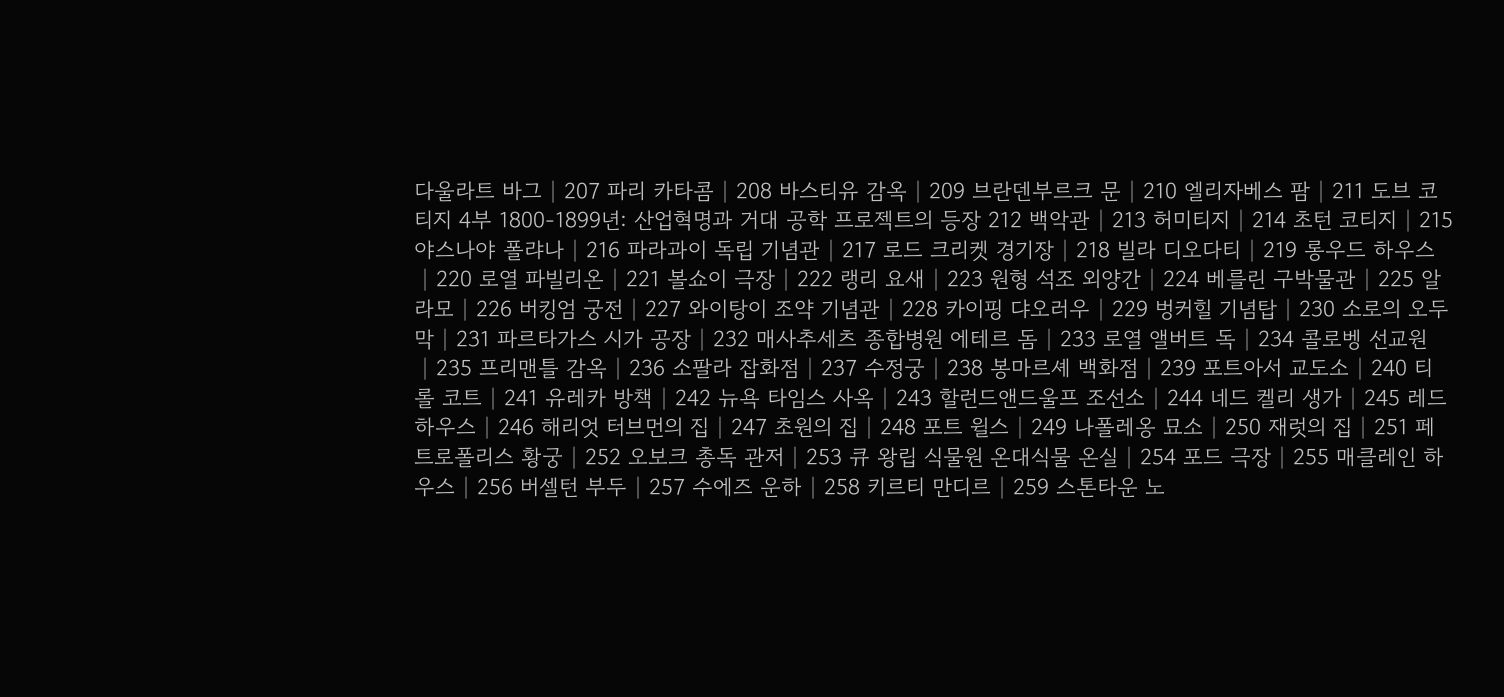다울라트 바그│207 파리 카타콤│208 바스티유 감옥│209 브란덴부르크 문│210 엘리자베스 팜│211 도브 코티지 4부 1800-1899년: 산업혁명과 거대 공학 프로젝트의 등장 212 백악관│213 허미티지│214 초턴 코티지│215 야스나야 폴랴나│216 파라과이 독립 기념관│217 로드 크리켓 경기장│218 빌라 디오다티│219 롱우드 하우스│220 로열 파빌리온│221 볼쇼이 극장│222 랭리 요새│223 원형 석조 외양간│224 베를린 구박물관│225 알라모│226 버킹엄 궁전│227 와이탕이 조약 기념관│228 카이핑 댜오러우│229 벙커힐 기념탑│230 소로의 오두막│231 파르타가스 시가 공장│232 매사추세츠 종합병원 에테르 돔│233 로열 앨버트 독│234 콜로벵 선교원│235 프리맨틀 감옥│236 소팔라 잡화점│237 수정궁│238 봉마르셰 백화점│239 포트아서 교도소│240 티롤 코트│241 유레카 방책│242 뉴욕 타임스 사옥│243 할런드앤드울프 조선소│244 네드 켈리 생가│245 레드 하우스│246 해리엇 터브먼의 집│247 초원의 집│248 포트 윌스│249 나폴레옹 묘소│250 재럿의 집│251 페트로폴리스 황궁│252 오보크 총독 관저│253 큐 왕립 식물원 온대식물 온실│254 포드 극장│255 매클레인 하우스│256 버셀턴 부두│257 수에즈 운하│258 키르티 만디르│259 스톤타운 노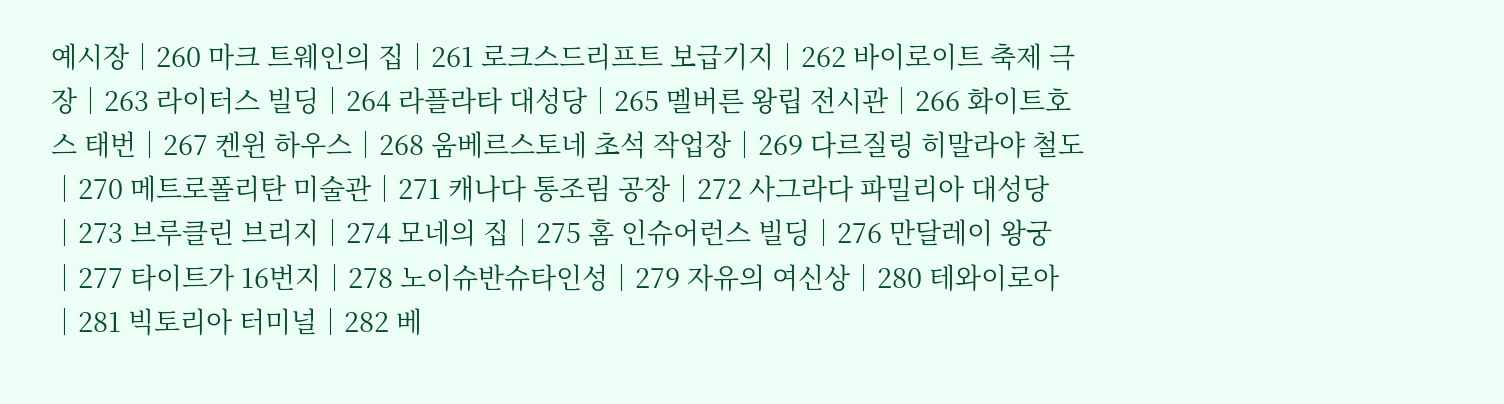예시장│260 마크 트웨인의 집│261 로크스드리프트 보급기지│262 바이로이트 축제 극장│263 라이터스 빌딩│264 라플라타 대성당│265 멜버른 왕립 전시관│266 화이트호스 태번│267 켄윈 하우스│268 움베르스토네 초석 작업장│269 다르질링 히말라야 철도│270 메트로폴리탄 미술관│271 캐나다 통조림 공장│272 사그라다 파밀리아 대성당│273 브루클린 브리지│274 모네의 집│275 홈 인슈어런스 빌딩│276 만달레이 왕궁│277 타이트가 16번지│278 노이슈반슈타인성│279 자유의 여신상│280 테와이로아│281 빅토리아 터미널│282 베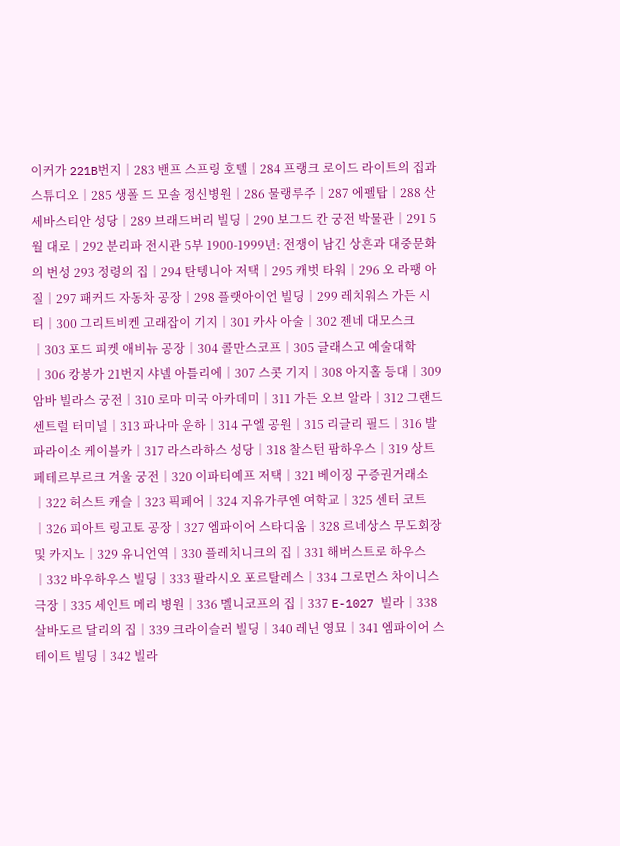이커가 221B번지│283 밴프 스프링 호텔│284 프랭크 로이드 라이트의 집과 스튜디오│285 생폴 드 모솔 정신병원│286 물랭루주│287 에펠탑│288 산세바스티안 성당│289 브래드버리 빌딩│290 보그드 칸 궁전 박물관│291 5월 대로│292 분리파 전시관 5부 1900-1999년: 전쟁이 남긴 상흔과 대중문화의 번성 293 정령의 집│294 탄텡니아 저택│295 캐벗 타워│296 오 라팽 아질│297 패커드 자동차 공장│298 플랫아이언 빌딩│299 레치워스 가든 시티│300 그리트비켄 고래잡이 기지│301 카사 아술│302 젠네 대모스크│303 포드 피켓 애비뉴 공장│304 콜만스코프│305 글래스고 예술대학│306 캉봉가 21번지 샤넬 아틀리에│307 스콧 기지│308 아지홀 등대│309 암바 빌라스 궁전│310 로마 미국 아카데미│311 가든 오브 알라│312 그랜드 센트럴 터미널│313 파나마 운하│314 구엘 공원│315 리글리 필드│316 발파라이소 케이블카│317 라스라하스 성당│318 찰스턴 팜하우스│319 상트페테르부르크 겨울 궁전│320 이파티예프 저택│321 베이징 구증권거래소│322 허스트 캐슬│323 픽페어│324 지유가쿠엔 여학교│325 센터 코트│326 피아트 링고토 공장│327 엠파이어 스타디움│328 르네상스 무도회장 및 카지노│329 유니언역│330 플레치니크의 집│331 해버스트로 하우스│332 바우하우스 빌딩│333 팔라시오 포르탈레스│334 그로먼스 차이니스 극장│335 세인트 메리 병원│336 멜니코프의 집│337 E-1027 빌라│338 살바도르 달리의 집│339 크라이슬러 빌딩│340 레닌 영묘│341 엠파이어 스테이트 빌딩│342 빌라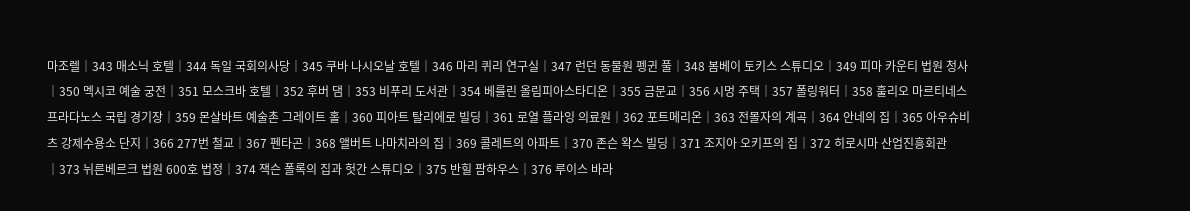마조렐│343 매소닉 호텔│344 독일 국회의사당│345 쿠바 나시오날 호텔│346 마리 퀴리 연구실│347 런던 동물원 펭귄 풀│348 봄베이 토키스 스튜디오│349 피마 카운티 법원 청사│350 멕시코 예술 궁전│351 모스크바 호텔│352 후버 댐│353 비푸리 도서관│354 베를린 올림피아스타디온│355 금문교│356 시멍 주택│357 폴링워터│358 훌리오 마르티네스 프라다노스 국립 경기장│359 몬살바트 예술촌 그레이트 홀│360 피아트 탈리에로 빌딩│361 로열 플라잉 의료원│362 포트메리온│363 전몰자의 계곡│364 안네의 집│365 아우슈비츠 강제수용소 단지│366 277번 철교│367 펜타곤│368 앨버트 나마치라의 집│369 콜레트의 아파트│370 존슨 왁스 빌딩│371 조지아 오키프의 집│372 히로시마 산업진흥회관│373 뉘른베르크 법원 600호 법정│374 잭슨 폴록의 집과 헛간 스튜디오│375 반힐 팜하우스│376 루이스 바라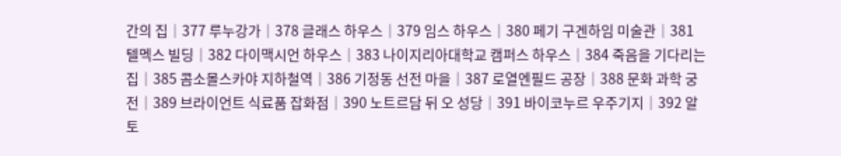간의 집│377 루누강가│378 글래스 하우스│379 임스 하우스│380 페기 구겐하임 미술관│381 텔멕스 빌딩│382 다이맥시언 하우스│383 나이지리아대학교 캠퍼스 하우스│384 죽음을 기다리는 집│385 콤소몰스카야 지하철역│386 기정동 선전 마을│387 로열엔필드 공장│388 문화 과학 궁전│389 브라이언트 식료품 잡화점│390 노트르담 뒤 오 성당│391 바이코누르 우주기지│392 알토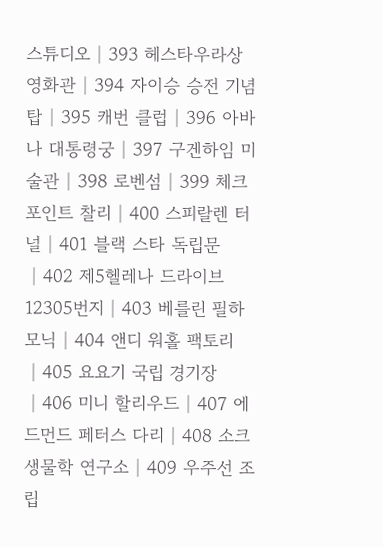스튜디오│393 헤스타우라상 영화관│394 자이승 승전 기념탑│395 캐번 클럽│396 아바나 대통령궁│397 구겐하임 미술관│398 로벤섬│399 체크포인트 찰리│400 스피랄렌 터널│401 블랙 스타 독립문│402 제5헬레나 드라이브 12305번지│403 베를린 필하모닉│404 앤디 워홀 팩토리│405 요요기 국립 경기장│406 미니 할리우드│407 에드먼드 페터스 다리│408 소크 생물학 연구소│409 우주선 조립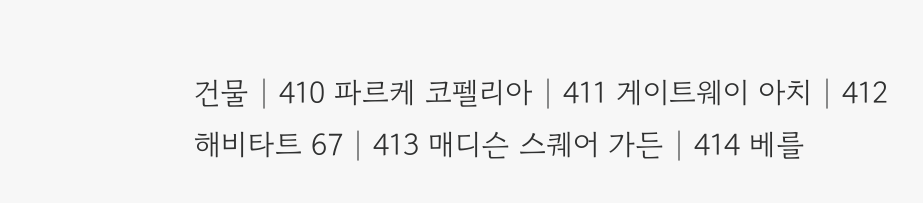건물│410 파르케 코펠리아│411 게이트웨이 아치│412 해비타트 67│413 매디슨 스퀘어 가든│414 베를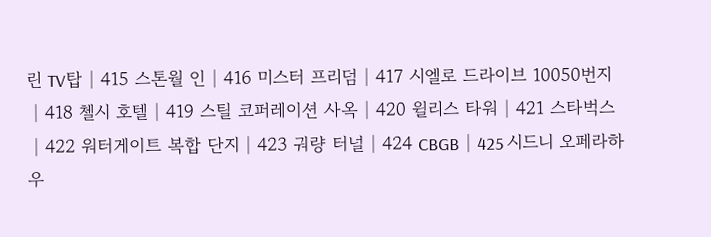린 TV탑│415 스톤월 인│416 미스터 프리덤│417 시엘로 드라이브 10050번지│418 첼시 호텔│419 스틸 코퍼레이션 사옥│420 윌리스 타워│421 스타벅스│422 워터게이트 복합 단지│423 궈량 터널│424 CBGB│425 시드니 오페라하우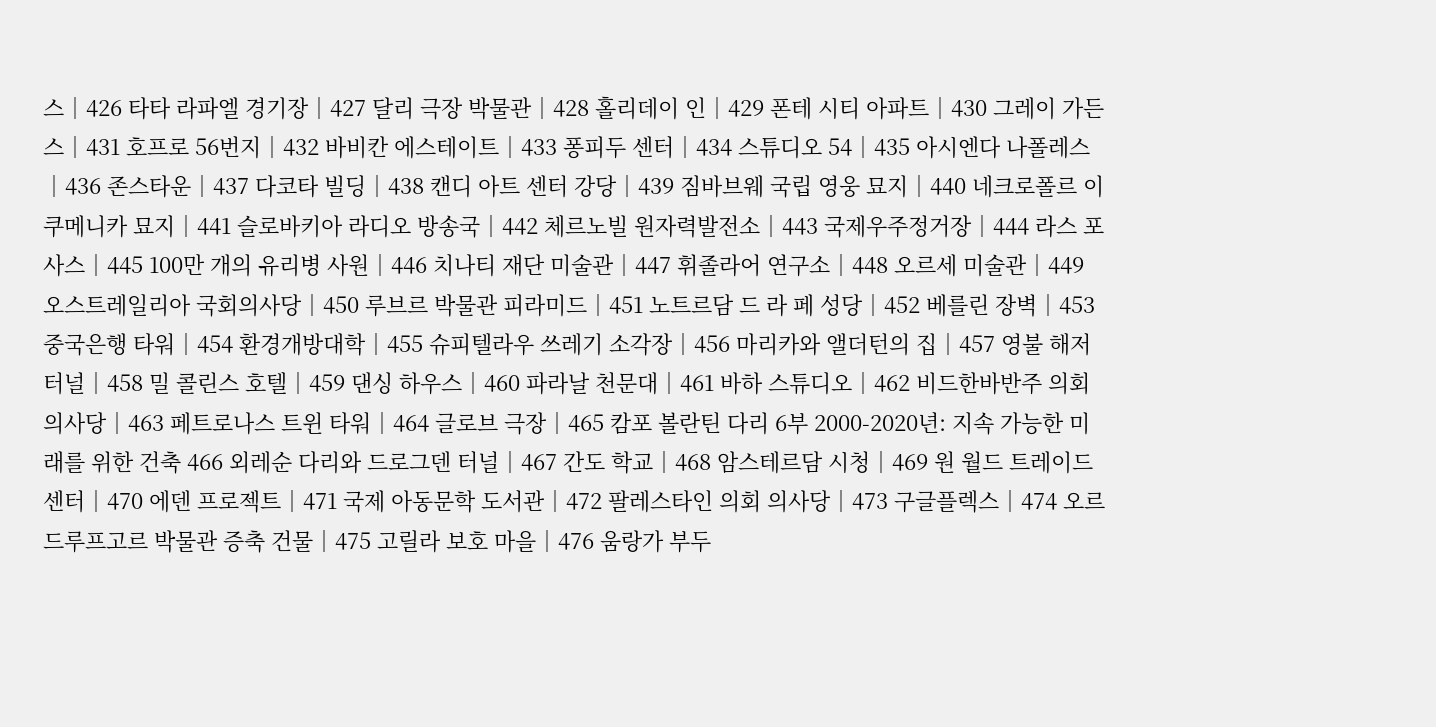스│426 타타 라파엘 경기장│427 달리 극장 박물관│428 홀리데이 인│429 폰테 시티 아파트│430 그레이 가든스│431 호프로 56번지│432 바비칸 에스테이트│433 퐁피두 센터│434 스튜디오 54│435 아시엔다 나폴레스│436 존스타운│437 다코타 빌딩│438 캔디 아트 센터 강당│439 짐바브웨 국립 영웅 묘지│440 네크로폴르 이쿠메니카 묘지│441 슬로바키아 라디오 방송국│442 체르노빌 원자력발전소│443 국제우주정거장│444 라스 포사스│445 100만 개의 유리병 사원│446 치나티 재단 미술관│447 휘졸라어 연구소│448 오르세 미술관│449 오스트레일리아 국회의사당│450 루브르 박물관 피라미드│451 노트르담 드 라 페 성당│452 베를린 장벽│453 중국은행 타워│454 환경개방대학│455 슈피텔라우 쓰레기 소각장│456 마리카와 앨더턴의 집│457 영불 해저터널│458 밀 콜린스 호텔│459 댄싱 하우스│460 파라날 천문대│461 바하 스튜디오│462 비드한바반주 의회 의사당│463 페트로나스 트윈 타워│464 글로브 극장│465 캄포 볼란틴 다리 6부 2000-2020년: 지속 가능한 미래를 위한 건축 466 외레순 다리와 드로그덴 터널│467 간도 학교│468 암스테르담 시청│469 원 월드 트레이드 센터│470 에덴 프로젝트│471 국제 아동문학 도서관│472 팔레스타인 의회 의사당│473 구글플렉스│474 오르드루프고르 박물관 증축 건물│475 고릴라 보호 마을│476 움랑가 부두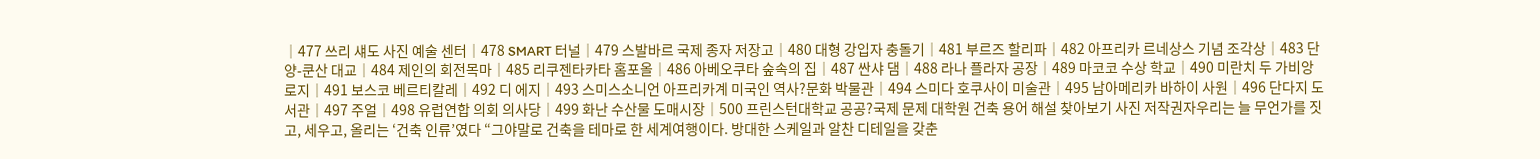│477 쓰리 섀도 사진 예술 센터│478 SMART 터널│479 스발바르 국제 종자 저장고│480 대형 강입자 충돌기│481 부르즈 할리파│482 아프리카 르네상스 기념 조각상│483 단양-쿤산 대교│484 제인의 회전목마│485 리쿠젠타카타 홈포올│486 아베오쿠타 숲속의 집│487 싼샤 댐│488 라나 플라자 공장│489 마코코 수상 학교│490 미란치 두 가비앙 로지│491 보스코 베르티칼레│492 디 에지│493 스미스소니언 아프리카계 미국인 역사?문화 박물관│494 스미다 호쿠사이 미술관│495 남아메리카 바하이 사원│496 단다지 도서관│497 주얼│498 유럽연합 의회 의사당│499 화난 수산물 도매시장│500 프린스턴대학교 공공?국제 문제 대학원 건축 용어 해설 찾아보기 사진 저작권자우리는 늘 무언가를 짓고, 세우고, 올리는 ‘건축 인류’였다 “그야말로 건축을 테마로 한 세계여행이다. 방대한 스케일과 알찬 디테일을 갖춘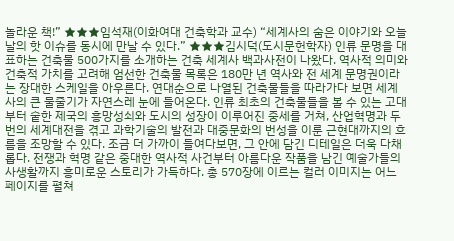놀라운 책!” ★★★임석재(이화여대 건축학과 교수) “세계사의 숨은 이야기와 오늘날의 핫 이슈를 동시에 만날 수 있다.” ★★★김시덕(도시문헌학자) 인류 문명을 대표하는 건축물 500가지를 소개하는 건축 세계사 백과사전이 나왔다. 역사적 의미와 건축적 가치를 고려해 엄선한 건축물 목록은 180만 년 역사와 전 세계 문명권이라는 장대한 스케일을 아우른다. 연대순으로 나열된 건축물들을 따라가다 보면 세계사의 큰 물줄기가 자연스레 눈에 들어온다. 인류 최초의 건축물들을 볼 수 있는 고대부터 숱한 제국의 흥망성쇠와 도시의 성장이 이루어진 중세를 거쳐, 산업혁명과 두 번의 세계대전을 겪고 과학기술의 발전과 대중문화의 번성을 이룬 근현대까지의 흐름을 조망할 수 있다. 조금 더 가까이 들여다보면, 그 안에 담긴 디테일은 더욱 다채롭다. 전쟁과 혁명 같은 중대한 역사적 사건부터 아름다운 작품을 남긴 예술가들의 사생활까지 흥미로운 스토리가 가득하다. 총 570장에 이르는 컬러 이미지는 어느 페이지를 펼쳐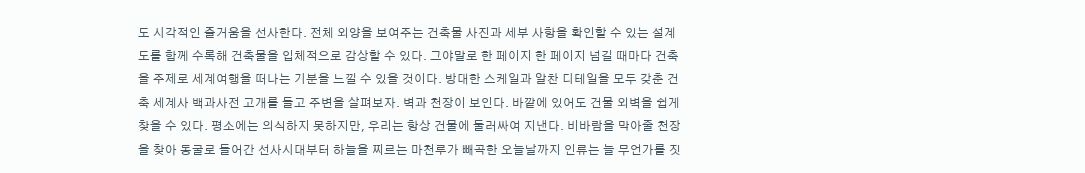도 시각적인 즐거움을 선사한다. 전체 외양을 보여주는 건축물 사진과 세부 사항을 확인할 수 있는 설계도를 함께 수록해 건축물을 입체적으로 감상할 수 있다. 그야말로 한 페이지 한 페이지 넘길 때마다 건축을 주제로 세계여행을 떠나는 기분을 느낄 수 있을 것이다. 방대한 스케일과 알찬 디테일을 모두 갖춘 건축 세계사 백과사전 고개를 들고 주변을 살펴보자. 벽과 천장이 보인다. 바깥에 있어도 건물 외벽을 쉽게 찾을 수 있다. 평소에는 의식하지 못하지만, 우리는 항상 건물에 둘러싸여 지낸다. 비바람을 막아줄 천장을 찾아 동굴로 들어간 선사시대부터 하늘을 찌르는 마천루가 빼곡한 오늘날까지 인류는 늘 무언가를 짓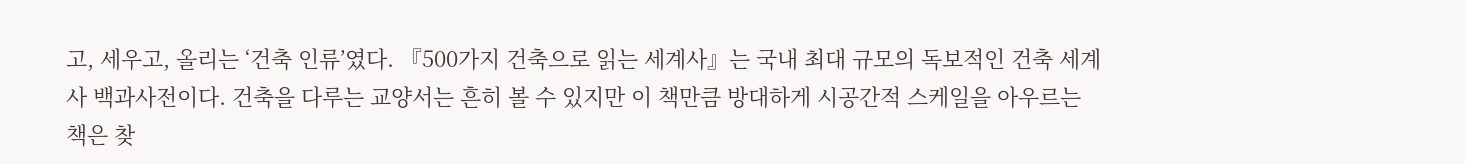고, 세우고, 올리는 ‘건축 인류’였다. 『500가지 건축으로 읽는 세계사』는 국내 최대 규모의 독보적인 건축 세계사 백과사전이다. 건축을 다루는 교양서는 흔히 볼 수 있지만 이 책만큼 방대하게 시공간적 스케일을 아우르는 책은 찾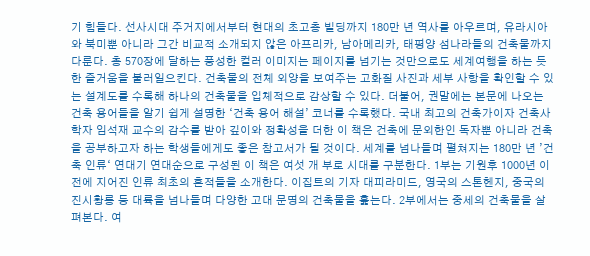기 힘들다. 선사시대 주거지에서부터 현대의 초고층 빌딩까지 180만 년 역사를 아우르며, 유라시아와 북미뿐 아니라 그간 비교적 소개되지 않은 아프리카, 남아메리카, 태평양 섬나라들의 건축물까지 다룬다. 총 570장에 달하는 풍성한 컬러 이미지는 페이지를 넘기는 것만으로도 세계여행을 하는 듯한 즐거움을 불러일으킨다. 건축물의 전체 외양을 보여주는 고화질 사진과 세부 사항을 확인할 수 있는 설계도를 수록해 하나의 건축물을 입체적으로 감상할 수 있다. 더불어, 권말에는 본문에 나오는 건축 용어들을 알기 쉽게 설명한 ‘건축 용어 해설’ 코너를 수록했다. 국내 최고의 건축가이자 건축사학자 임석재 교수의 감수를 받아 깊이와 정확성을 더한 이 책은 건축에 문외한인 독자뿐 아니라 건축을 공부하고자 하는 학생들에게도 좋은 참고서가 될 것이다. 세계를 넘나들며 펼쳐지는 180만 년 ’건축 인류‘ 연대기 연대순으로 구성된 이 책은 여섯 개 부로 시대를 구분한다. 1부는 기원후 1000년 이전에 지어진 인류 최초의 흔적들을 소개한다. 이집트의 기자 대피라미드, 영국의 스톤헨지, 중국의 진시황릉 등 대륙을 넘나들며 다양한 고대 문명의 건축물을 훑는다. 2부에서는 중세의 건축물을 살펴본다. 여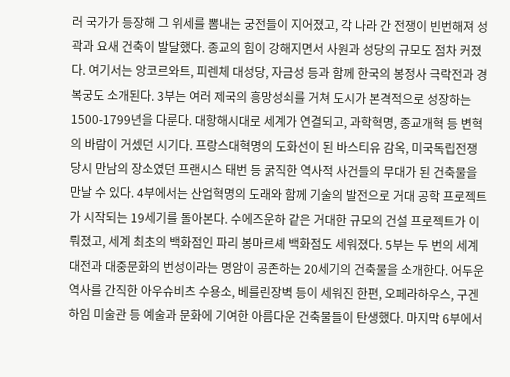러 국가가 등장해 그 위세를 뽐내는 궁전들이 지어졌고, 각 나라 간 전쟁이 빈번해져 성곽과 요새 건축이 발달했다. 종교의 힘이 강해지면서 사원과 성당의 규모도 점차 커졌다. 여기서는 앙코르와트, 피렌체 대성당, 자금성 등과 함께 한국의 봉정사 극락전과 경복궁도 소개된다. 3부는 여러 제국의 흥망성쇠를 거쳐 도시가 본격적으로 성장하는 1500-1799년을 다룬다. 대항해시대로 세계가 연결되고, 과학혁명, 종교개혁 등 변혁의 바람이 거셌던 시기다. 프랑스대혁명의 도화선이 된 바스티유 감옥, 미국독립전쟁 당시 만남의 장소였던 프랜시스 태번 등 굵직한 역사적 사건들의 무대가 된 건축물을 만날 수 있다. 4부에서는 산업혁명의 도래와 함께 기술의 발전으로 거대 공학 프로젝트가 시작되는 19세기를 돌아본다. 수에즈운하 같은 거대한 규모의 건설 프로젝트가 이뤄졌고, 세계 최초의 백화점인 파리 봉마르셰 백화점도 세워졌다. 5부는 두 번의 세계대전과 대중문화의 번성이라는 명암이 공존하는 20세기의 건축물을 소개한다. 어두운 역사를 간직한 아우슈비츠 수용소, 베를린장벽 등이 세워진 한편, 오페라하우스, 구겐하임 미술관 등 예술과 문화에 기여한 아름다운 건축물들이 탄생했다. 마지막 6부에서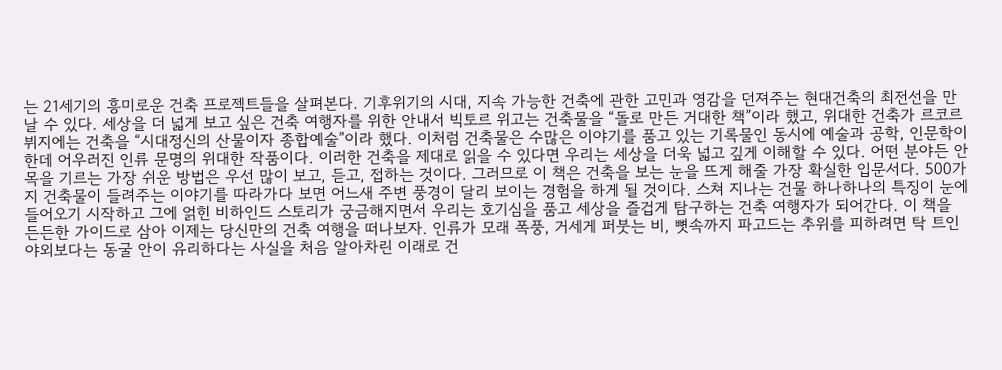는 21세기의 흥미로운 건축 프로젝트들을 살펴본다. 기후위기의 시대, 지속 가능한 건축에 관한 고민과 영감을 던져주는 현대건축의 최전선을 만날 수 있다. 세상을 더 넓게 보고 싶은 건축 여행자를 위한 안내서 빅토르 위고는 건축물을 “돌로 만든 거대한 책”이라 했고, 위대한 건축가 르코르뷔지에는 건축을 “시대정신의 산물이자 종합예술”이라 했다. 이처럼 건축물은 수많은 이야기를 품고 있는 기록물인 동시에 예술과 공학, 인문학이 한데 어우러진 인류 문명의 위대한 작품이다. 이러한 건축을 제대로 읽을 수 있다면 우리는 세상을 더욱 넓고 깊게 이해할 수 있다. 어떤 분야든 안목을 기르는 가장 쉬운 방법은 우선 많이 보고, 듣고, 접하는 것이다. 그러므로 이 책은 건축을 보는 눈을 뜨게 해줄 가장 확실한 입문서다. 500가지 건축물이 들려주는 이야기를 따라가다 보면 어느새 주변 풍경이 달리 보이는 경험을 하게 될 것이다. 스쳐 지나는 건물 하나하나의 특징이 눈에 들어오기 시작하고 그에 얽힌 비하인드 스토리가 궁금해지면서 우리는 호기심을 품고 세상을 즐겁게 탐구하는 건축 여행자가 되어간다. 이 책을 든든한 가이드로 삼아 이제는 당신만의 건축 여행을 떠나보자. 인류가 모래 폭풍, 거세게 퍼붓는 비, 뼛속까지 파고드는 추위를 피하려면 탁 트인 야외보다는 동굴 안이 유리하다는 사실을 처음 알아차린 이래로 건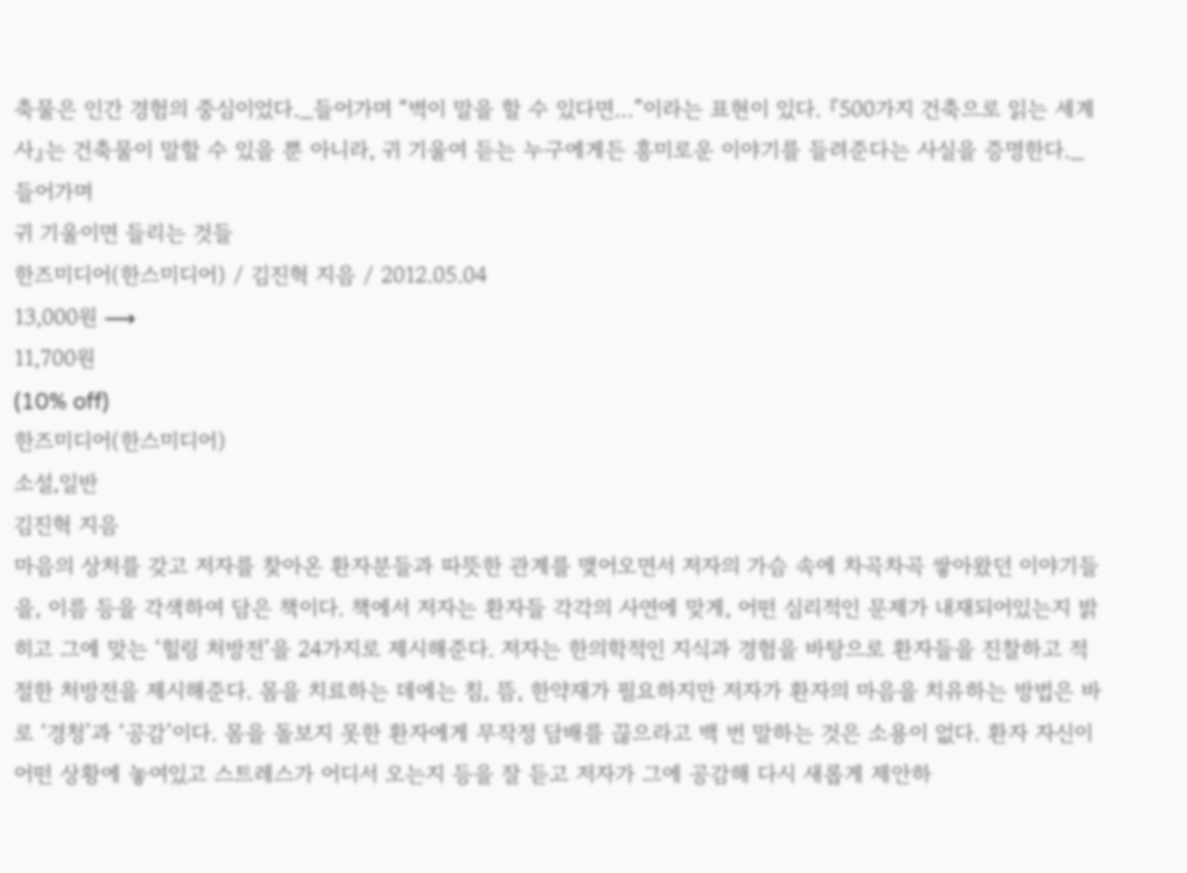축물은 인간 경험의 중심이었다._들어가며 “벽이 말을 할 수 있다면…”이라는 표현이 있다. 『500가지 건축으로 읽는 세계사』는 건축물이 말할 수 있을 뿐 아니라, 귀 기울여 듣는 누구에게든 흥미로운 이야기를 들려준다는 사실을 증명한다._들어가며
귀 기울이면 들리는 것들
한즈미디어(한스미디어) / 김진혁 지음 / 2012.05.04
13,000원 ⟶
11,700원
(10% off)
한즈미디어(한스미디어)
소설,일반
김진혁 지음
마음의 상처를 갖고 저자를 찾아온 환자분들과 따뜻한 관계를 맺어오면서 저자의 가슴 속에 차곡차곡 쌓아왔던 이야기들을, 이름 등을 각색하여 담은 책이다. 책에서 저자는 환자들 각각의 사연에 맞게, 어떤 심리적인 문제가 내재되어있는지 밝히고 그에 맞는 ‘힐링 처방전’을 24가지로 제시해준다. 저자는 한의학적인 지식과 경험을 바탕으로 환자들을 진찰하고 적절한 처방전을 제시해준다. 몸을 치료하는 데에는 침, 뜸, 한약재가 필요하지만 저자가 환자의 마음을 치유하는 방법은 바로 ‘경청’과 ‘공감’이다. 몸을 돌보지 못한 환자에게 무작정 담배를 끊으라고 백 번 말하는 것은 소용이 없다. 환자 자신이 어떤 상황에 놓여있고 스트레스가 어디서 오는지 등을 잘 듣고 저자가 그에 공감해 다시 새롭게 제안하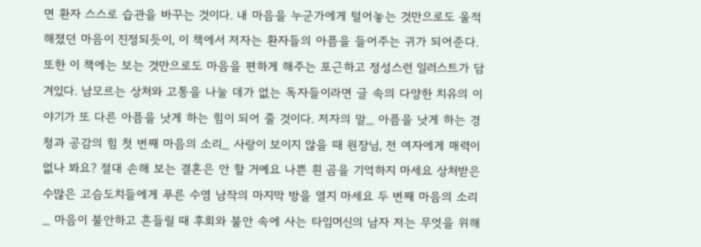면 환자 스스로 습관을 바꾸는 것이다. 내 마음을 누군가에게 털어놓는 것만으로도 울적해졌던 마음이 진정되듯이, 이 책에서 저자는 환자들의 아픔을 들어주는 귀가 되어준다. 또한 이 책에는 보는 것만으로도 마음을 편하게 해주는 포근하고 정성스런 일러스트가 담겨있다. 남모르는 상처와 고통을 나눌 데가 없는 독자들이라면 글 속의 다양한 치유의 이야기가 또 다른 아픔을 낫게 하는 힘이 되어 줄 것이다. 저자의 말_ 아픔을 낫게 하는 경청과 공감의 힘 첫 번째 마음의 소리_ 사랑이 보이지 않을 때 원장님, 전 여자에게 매력이 없나 봐요? 절대 손해 보는 결혼은 안 할 거예요 나쁜 흰 곰을 기억하지 마세요 상처받은 수많은 고슴도치들에게 푸른 수염 남작의 마지막 방을 열지 마세요 두 번째 마음의 소리_ 마음이 불안하고 흔들릴 때 후회와 불안 속에 사는 타임머신의 남자 저는 무엇을 위해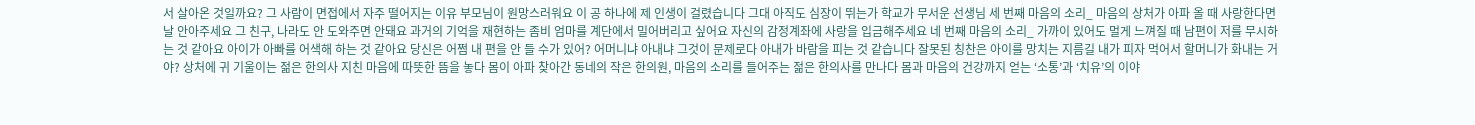서 살아온 것일까요? 그 사람이 면접에서 자주 떨어지는 이유 부모님이 원망스러워요 이 공 하나에 제 인생이 걸렸습니다 그대 아직도 심장이 뛰는가 학교가 무서운 선생님 세 번째 마음의 소리_ 마음의 상처가 아파 올 때 사랑한다면 날 안아주세요 그 친구, 나라도 안 도와주면 안돼요 과거의 기억을 재현하는 좀비 엄마를 계단에서 밀어버리고 싶어요 자신의 감정계좌에 사랑을 입금해주세요 네 번째 마음의 소리_ 가까이 있어도 멀게 느껴질 때 남편이 저를 무시하는 것 같아요 아이가 아빠를 어색해 하는 것 같아요 당신은 어쩜 내 편을 안 들 수가 있어? 어머니냐 아내냐 그것이 문제로다 아내가 바람을 피는 것 같습니다 잘못된 칭찬은 아이를 망치는 지름길 내가 피자 먹어서 할머니가 화내는 거야? 상처에 귀 기울이는 젊은 한의사 지친 마음에 따뜻한 뜸을 놓다 몸이 아파 찾아간 동네의 작은 한의원, 마음의 소리를 들어주는 젊은 한의사를 만나다 몸과 마음의 건강까지 얻는 ‘소통’과 ‘치유’의 이야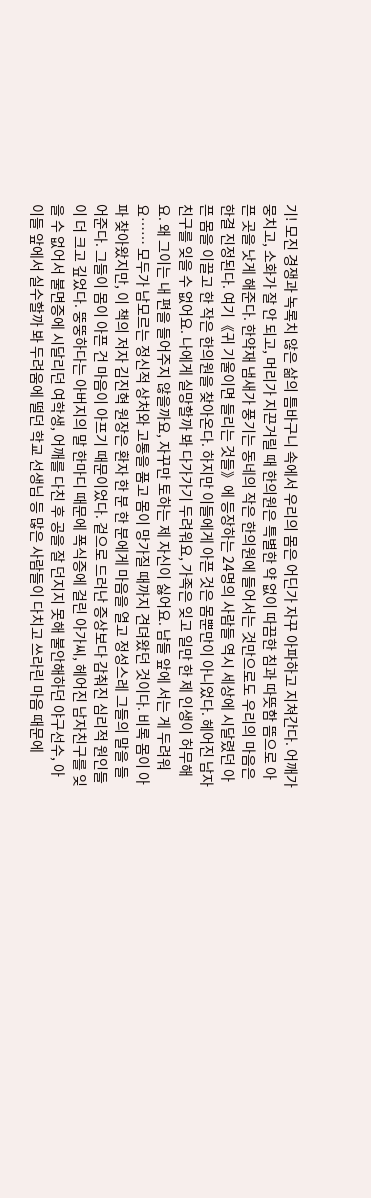기! 모진 경쟁과 녹록치 않은 삶의 틈바구니 속에서 우리의 몸은 어딘가 자꾸 아파하고 지쳐간다. 어깨가 뭉치고, 소화가 잘 안 되고, 머리가 지끈거릴 때 한의원은 특별한 약 없이 따끔한 침과 따뜻함 뜸으로 아픈 곳을 낫게 해준다. 한약재 냄새가 풍기는 동네의 작은 한의원에 들어서는 것만으로도 우리의 마음은 한결 진정된다. 여기《귀 기울이면 들리는 것들》에 등장하는 24명의 사람들 역시 세상에 시달렸던 아픈 몸을 이끌고 한 작은 한의원을 찾아온다. 하지만 이들에게 아픈 것은 몸뿐만이 아니었다. 헤어진 남자친구를 잊을 수 없어요. 나에게 실망할까 봐 다가가기 두려워요, 가족은 잊고 일만 한 제 인생이 허무해요. 왜 그이는 내 편을 들어주지 않을까요, 자꾸만 토하는 제 자신이 싫어요. 남들 앞에 서는 게 두려워요…… 모두가 남모르는 정신적 상처와 고통을 품고 몸이 망가질 때까지 견뎌왔던 것이다. 비록 몸이 아파 찾아왔지만, 이 책의 저자 김진혁 원장은 환자 한 분 한 분에게 마음을 열고 정성스레 그들의 말을 들어준다. 그들이 몸이 아픈 건 마음이 아프기 때문이었다. 겉으로 드러난 증상보다 감춰진 심리적 원인들이 더 크고 깊었다. 뚱뚱하다는 아버지의 말 한마디 때문에 폭식증에 걸린 아가씨, 헤어진 남자친구를 잊을 수 없어서 불면증에 시달리던 여학생, 어깨를 다친 후 공을 잘 던지지 못해 불안해하던 야구선수, 아이들 앞에서 실수할까 봐 두려움에 떨던 학교 선생님 등 많은 사람들이 다치고 쓰라린 마음 때문에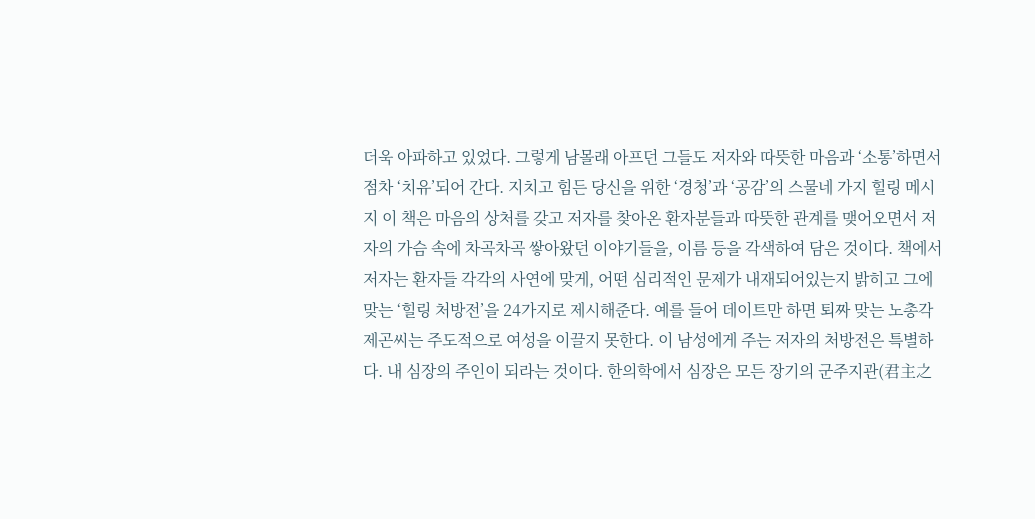더욱 아파하고 있었다. 그렇게 남몰래 아프던 그들도 저자와 따뜻한 마음과 ‘소통’하면서 점차 ‘치유’되어 간다. 지치고 힘든 당신을 위한 ‘경청’과 ‘공감’의 스물네 가지 힐링 메시지 이 책은 마음의 상처를 갖고 저자를 찾아온 환자분들과 따뜻한 관계를 맺어오면서 저자의 가슴 속에 차곡차곡 쌓아왔던 이야기들을, 이름 등을 각색하여 담은 것이다. 책에서 저자는 환자들 각각의 사연에 맞게, 어떤 심리적인 문제가 내재되어있는지 밝히고 그에 맞는 ‘힐링 처방전’을 24가지로 제시해준다. 예를 들어 데이트만 하면 퇴짜 맞는 노총각 제곤씨는 주도적으로 여성을 이끌지 못한다. 이 남성에게 주는 저자의 처방전은 특별하다. 내 심장의 주인이 되라는 것이다. 한의학에서 심장은 모든 장기의 군주지관(君主之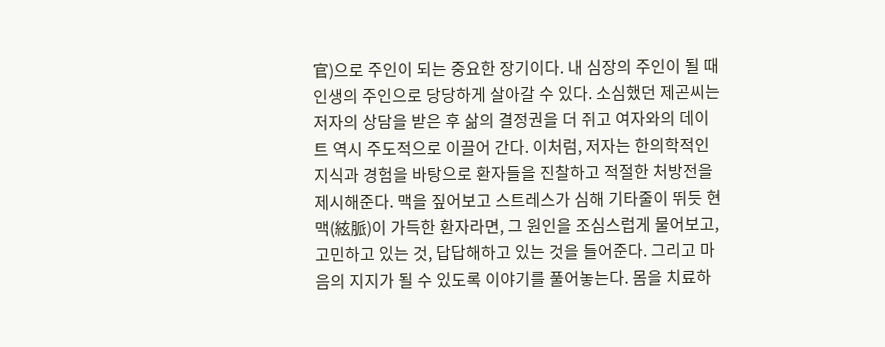官)으로 주인이 되는 중요한 장기이다. 내 심장의 주인이 될 때 인생의 주인으로 당당하게 살아갈 수 있다. 소심했던 제곤씨는 저자의 상담을 받은 후 삶의 결정권을 더 쥐고 여자와의 데이트 역시 주도적으로 이끌어 간다. 이처럼, 저자는 한의학적인 지식과 경험을 바탕으로 환자들을 진찰하고 적절한 처방전을 제시해준다. 맥을 짚어보고 스트레스가 심해 기타줄이 뛰듯 현맥(絃脈)이 가득한 환자라면, 그 원인을 조심스럽게 물어보고, 고민하고 있는 것, 답답해하고 있는 것을 들어준다. 그리고 마음의 지지가 될 수 있도록 이야기를 풀어놓는다. 몸을 치료하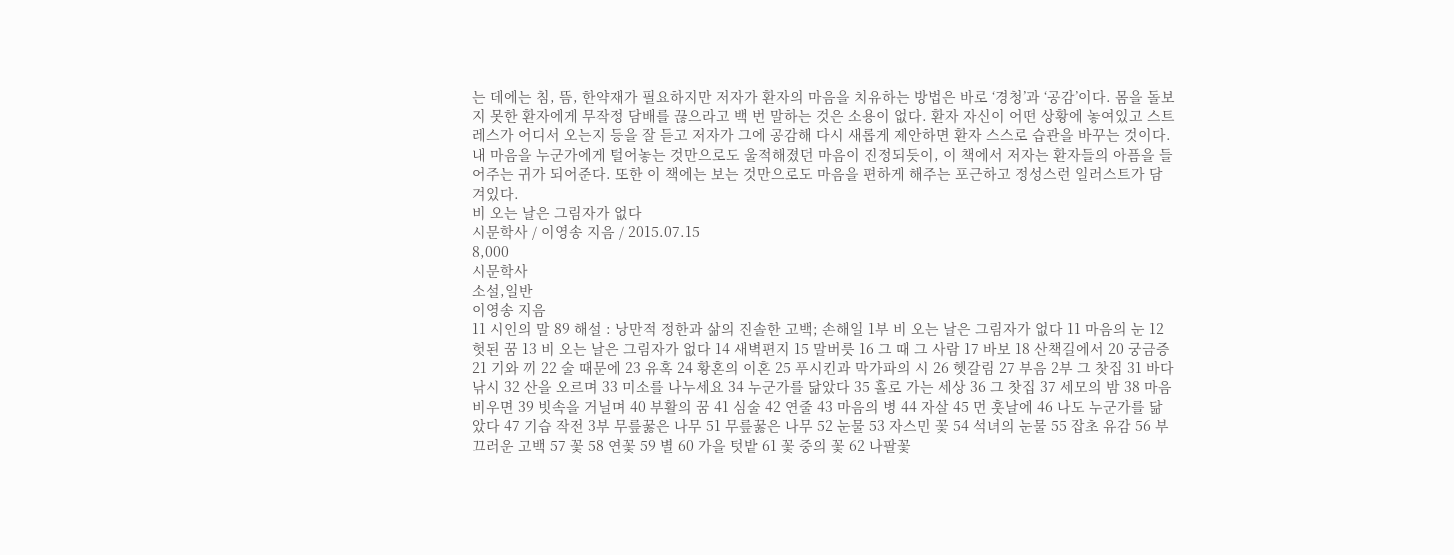는 데에는 침, 뜸, 한약재가 필요하지만 저자가 환자의 마음을 치유하는 방법은 바로 ‘경청’과 ‘공감’이다. 몸을 돌보지 못한 환자에게 무작정 담배를 끊으라고 백 번 말하는 것은 소용이 없다. 환자 자신이 어떤 상황에 놓여있고 스트레스가 어디서 오는지 등을 잘 듣고 저자가 그에 공감해 다시 새롭게 제안하면 환자 스스로 습관을 바꾸는 것이다. 내 마음을 누군가에게 털어놓는 것만으로도 울적해졌던 마음이 진정되듯이, 이 책에서 저자는 환자들의 아픔을 들어주는 귀가 되어준다. 또한 이 책에는 보는 것만으로도 마음을 편하게 해주는 포근하고 정성스런 일러스트가 담겨있다.
비 오는 날은 그림자가 없다
시문학사 / 이영송 지음 / 2015.07.15
8,000
시문학사
소설,일반
이영송 지음
11 시인의 말 89 해설 : 낭만적 정한과 삶의 진솔한 고백; 손해일 1부 비 오는 날은 그림자가 없다 11 마음의 눈 12 헛된 꿈 13 비 오는 날은 그림자가 없다 14 새벽편지 15 말버릇 16 그 때 그 사람 17 바보 18 산책길에서 20 궁금증 21 기와 끼 22 술 때문에 23 유혹 24 황혼의 이혼 25 푸시킨과 막가파의 시 26 헷갈림 27 부음 2부 그 찻집 31 바다낚시 32 산을 오르며 33 미소를 나누세요 34 누군가를 닮았다 35 홀로 가는 세상 36 그 찻집 37 세모의 밤 38 마음 비우면 39 빗속을 거닐며 40 부활의 꿈 41 심술 42 연줄 43 마음의 병 44 자살 45 먼 훗날에 46 나도 누군가를 닮았다 47 기습 작전 3부 무릎꿇은 나무 51 무릎꿇은 나무 52 눈물 53 자스민 꽃 54 석녀의 눈물 55 잡초 유감 56 부끄러운 고백 57 꽃 58 연꽃 59 별 60 가을 텃밭 61 꽃 중의 꽃 62 나팔꽃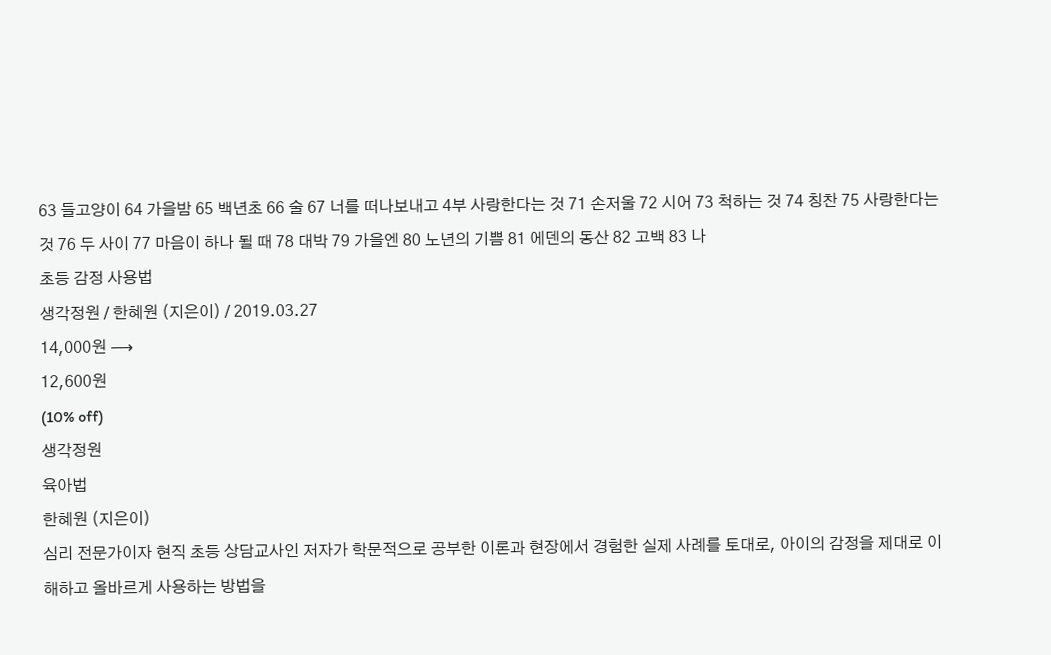63 들고양이 64 가을밤 65 백년초 66 술 67 너를 떠나보내고 4부 사랑한다는 것 71 손저울 72 시어 73 척하는 것 74 칭찬 75 사랑한다는 것 76 두 사이 77 마음이 하나 될 때 78 대박 79 가을엔 80 노년의 기쁨 81 에덴의 동산 82 고백 83 나
초등 감정 사용법
생각정원 / 한혜원 (지은이) / 2019.03.27
14,000원 ⟶
12,600원
(10% off)
생각정원
육아법
한혜원 (지은이)
심리 전문가이자 현직 초등 상담교사인 저자가 학문적으로 공부한 이론과 현장에서 경험한 실제 사례를 토대로, 아이의 감정을 제대로 이해하고 올바르게 사용하는 방법을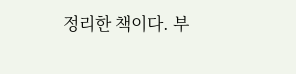정리한 책이다. 부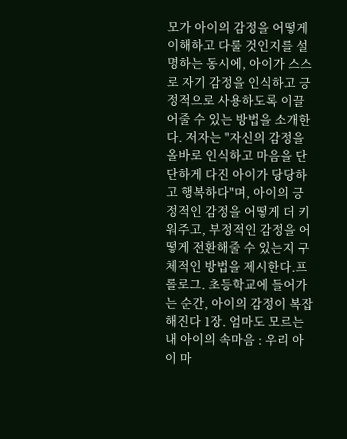모가 아이의 감정을 어떻게 이해하고 다룰 것인지를 설명하는 동시에, 아이가 스스로 자기 감정을 인식하고 긍정적으로 사용하도록 이끌어줄 수 있는 방법을 소개한다. 저자는 "자신의 감정을 올바로 인식하고 마음을 단단하게 다진 아이가 당당하고 행복하다"며, 아이의 긍정적인 감정을 어떻게 더 키워주고, 부정적인 감정을 어떻게 전환해줄 수 있는지 구체적인 방법을 제시한다.프롤로그. 초등학교에 들어가는 순간, 아이의 감정이 복잡해진다 1장. 엄마도 모르는 내 아이의 속마음 : 우리 아이 마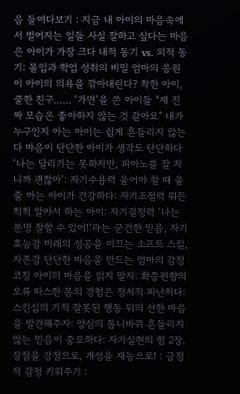음 들여다보기 : 지금 내 아이의 마음속에서 벌어지는 일들 사실 잘하고 싶다는 마음은 아이가 가장 크다 내적 동기 vs. 외적 동기: 몰입과 학업 성취의 비밀 엄마의 응원이 아이의 의욕을 깎아내린다? 착한 아이, 쿨한 친구…… ‘가면’을 쓴 아이들 “제 진짜 모습은 좋아하지 않는 것 같아요” 내가 누구인지 아는 아이는 쉽게 흔들리지 않는다 마음이 단단한 아이가 생각도 단단하다 ‘나는 달리기는 못하지만, 피아노를 잘 치니까 괜찮아’: 자기수용력 울어야 할 때 울 줄 아는 아이가 건강하다: 자기조절력 뭐든 척척 알아서 하는 아이: 자기결정력 ‘나는 분명 잘할 수 있어!’라는 굳건한 믿음, 자기효능감 미래의 성공을 이끄는 소프트 스킬, 자존감 단단한 마음을 만드는 엄마의 감정 코칭 아이의 마음을 읽지 말자: 확증편향의 오류 따스한 몸의 경험은 정서적 피난처다: 스킨십의 기적 잘못된 행동 뒤의 선한 마음을 발견해주자: 양심의 톱니바퀴 흔들리지 않는 믿음이 중요하다: 자기실현의 힘 2장. 장점을 강점으로, 개성을 재능으로! : 긍정적 감정 키워주기 :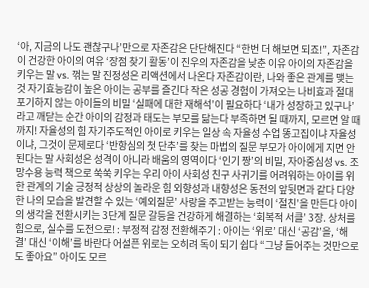‘아, 지금의 나도 괜찮구나’만으로 자존감은 단단해진다 “한번 더 해보면 되죠!”, 자존감이 건강한 아이의 여유 ‘장점 찾기 활동’이 진우의 자존감을 낮춘 이유 아이의 자존감을 키우는 말 vs. 꺾는 말 진정성은 리액션에서 나온다 자존감이란, 나와 좋은 관계를 맺는 것 자기효능감이 높은 아이는 공부를 즐긴다 작은 성공 경험이 가져오는 나비효과 절대 포기하지 않는 아이들의 비밀 ‘실패에 대한 재해석’이 필요하다 ‘내가 성장하고 있구나’라고 깨닫는 순간 아이의 감정과 태도는 부모를 닮는다 부족하면 될 때까지, 모르면 알 때까지! 자율성의 힘 자기주도적인 아이로 키우는 일상 속 자율성 수업 똥고집이냐 자율성이냐, 그것이 문제로다 ‘반항심의 첫 단추’를 찾는 마법의 질문 부모가 아이에게 지면 안 된다는 말 사회성은 성격이 아니라 배움의 영역이다 ‘인기 짱’의 비밀, 자아중심성 vs. 조망수용 능력 책으로 쑥쑥 키우는 우리 아이 사회성 친구 사귀기를 어려워하는 아이를 위한 관계의 기술 긍정적 상상의 놀라운 힘 외향성과 내향성은 동전의 앞뒷면과 같다 다양한 나의 모습을 발견할 수 있는 ‘예외질문’ 사랑을 주고받는 능력이 ‘절친’을 만든다 아이의 생각을 전환시키는 3단계 질문 갈등을 건강하게 해결하는 ‘회복적 서클’ 3장. 상처를 힘으로, 실수를 도전으로! : 부정적 감정 전환해주기 : 아이는 ‘위로’ 대신 ‘공감’을, ‘해결’ 대신 ‘이해’를 바란다 어설픈 위로는 오히려 독이 되기 쉽다 “그냥 들어주는 것만으로도 좋아요” 아이도 모르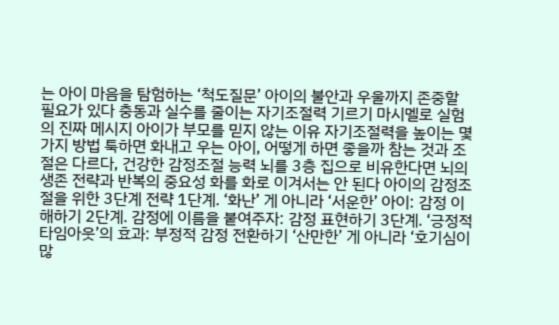는 아이 마음을 탐험하는 ‘척도질문’ 아이의 불안과 우울까지 존중할 필요가 있다 충동과 실수를 줄이는 자기조절력 기르기 마시멜로 실험의 진짜 메시지 아이가 부모를 믿지 않는 이유 자기조절력을 높이는 몇 가지 방법 툭하면 화내고 우는 아이, 어떻게 하면 좋을까 참는 것과 조절은 다르다, 건강한 감정조절 능력 뇌를 3층 집으로 비유한다면 뇌의 생존 전략과 반복의 중요성 화를 화로 이겨서는 안 된다 아이의 감정조절을 위한 3단계 전략 1단계. ‘화난’ 게 아니라 ‘서운한’ 아이: 감정 이해하기 2단계. 감정에 이름을 붙여주자: 감정 표현하기 3단계. ‘긍정적 타임아웃’의 효과: 부정적 감정 전환하기 ‘산만한’ 게 아니라 ‘호기심이 많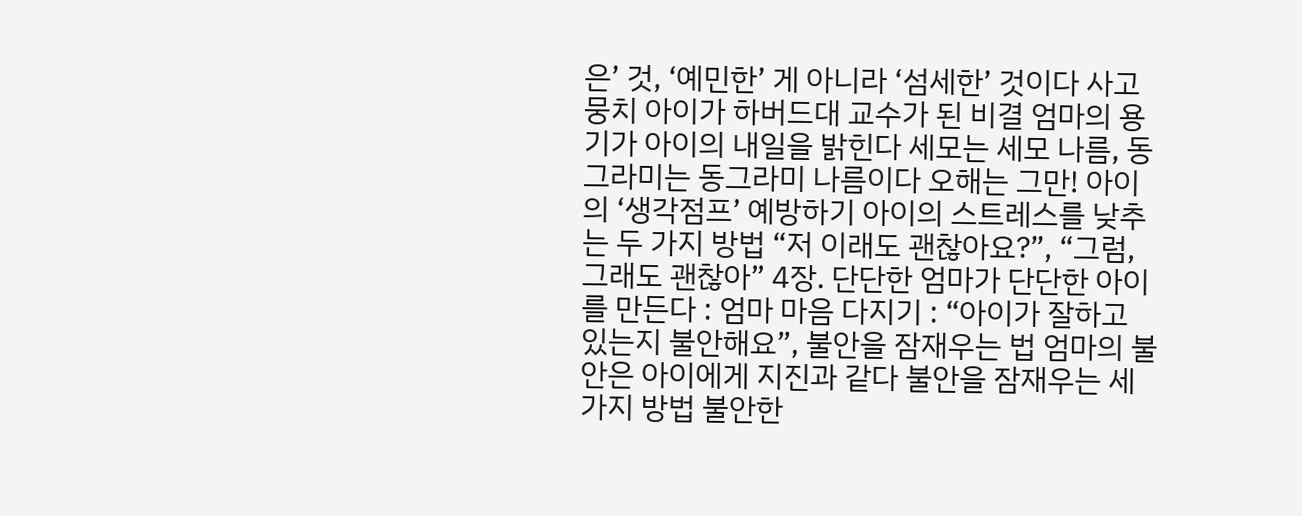은’ 것, ‘예민한’ 게 아니라 ‘섬세한’ 것이다 사고뭉치 아이가 하버드대 교수가 된 비결 엄마의 용기가 아이의 내일을 밝힌다 세모는 세모 나름, 동그라미는 동그라미 나름이다 오해는 그만! 아이의 ‘생각점프’ 예방하기 아이의 스트레스를 낮추는 두 가지 방법 “저 이래도 괜찮아요?”, “그럼, 그래도 괜찮아” 4장. 단단한 엄마가 단단한 아이를 만든다 : 엄마 마음 다지기 : “아이가 잘하고 있는지 불안해요”, 불안을 잠재우는 법 엄마의 불안은 아이에게 지진과 같다 불안을 잠재우는 세 가지 방법 불안한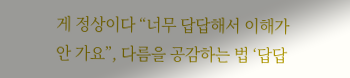게 정상이다 “너무 답답해서 이해가 안 가요”, 다름을 공감하는 법 ‘답답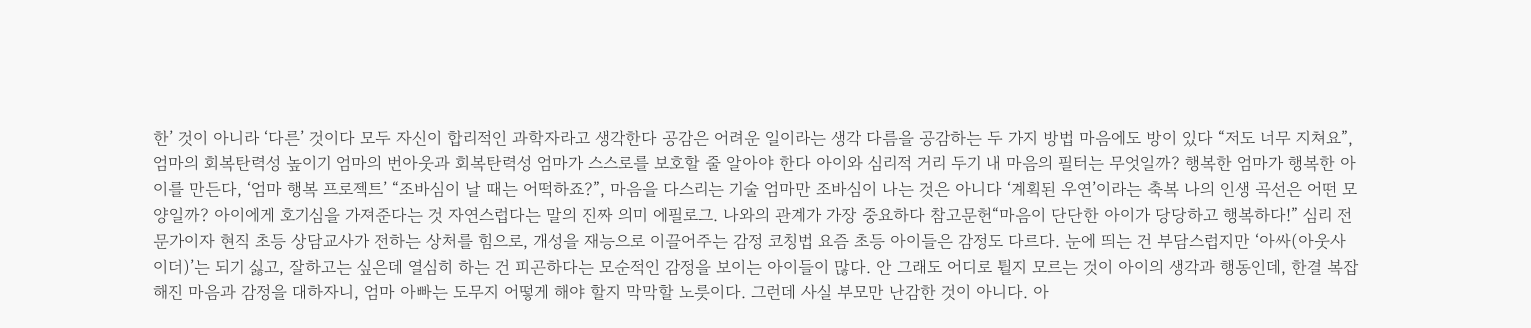한’ 것이 아니라 ‘다른’ 것이다 모두 자신이 합리적인 과학자라고 생각한다 공감은 어려운 일이라는 생각 다름을 공감하는 두 가지 방법 마음에도 방이 있다 “저도 너무 지쳐요”, 엄마의 회복탄력성 높이기 엄마의 번아웃과 회복탄력성 엄마가 스스로를 보호할 줄 알아야 한다 아이와 심리적 거리 두기 내 마음의 필터는 무엇일까? 행복한 엄마가 행복한 아이를 만든다, ‘엄마 행복 프로젝트’ “조바심이 날 때는 어떡하죠?”, 마음을 다스리는 기술 엄마만 조바심이 나는 것은 아니다 ‘계획된 우연’이라는 축복 나의 인생 곡선은 어떤 모양일까? 아이에게 호기심을 가져준다는 것 자연스럽다는 말의 진짜 의미 에필로그. 나와의 관계가 가장 중요하다 참고문헌“마음이 단단한 아이가 당당하고 행복하다!” 심리 전문가이자 현직 초등 상담교사가 전하는 상처를 힘으로, 개성을 재능으로 이끌어주는 감정 코칭법 요즘 초등 아이들은 감정도 다르다. 눈에 띄는 건 부담스럽지만 ‘아싸(아웃사이더)’는 되기 싫고, 잘하고는 싶은데 열심히 하는 건 피곤하다는 모순적인 감정을 보이는 아이들이 많다. 안 그래도 어디로 튈지 모르는 것이 아이의 생각과 행동인데, 한결 복잡해진 마음과 감정을 대하자니, 엄마 아빠는 도무지 어떻게 해야 할지 막막할 노릇이다. 그런데 사실 부모만 난감한 것이 아니다. 아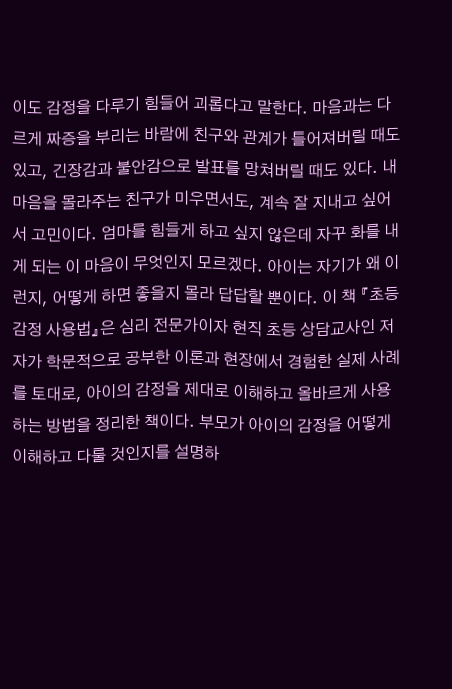이도 감정을 다루기 힘들어 괴롭다고 말한다. 마음과는 다르게 짜증을 부리는 바람에 친구와 관계가 틀어져버릴 때도 있고, 긴장감과 불안감으로 발표를 망쳐버릴 때도 있다. 내 마음을 몰라주는 친구가 미우면서도, 계속 잘 지내고 싶어서 고민이다. 엄마를 힘들게 하고 싶지 않은데 자꾸 화를 내게 되는 이 마음이 무엇인지 모르겠다. 아이는 자기가 왜 이런지, 어떻게 하면 좋을지 몰라 답답할 뿐이다. 이 책 『초등 감정 사용법』은 심리 전문가이자 현직 초등 상담교사인 저자가 학문적으로 공부한 이론과 현장에서 경험한 실제 사례를 토대로, 아이의 감정을 제대로 이해하고 올바르게 사용하는 방법을 정리한 책이다. 부모가 아이의 감정을 어떻게 이해하고 다룰 것인지를 설명하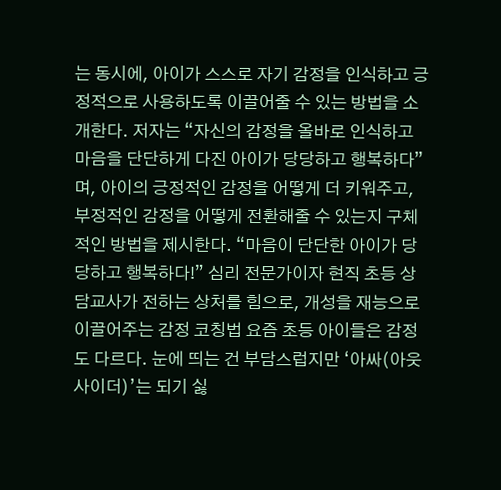는 동시에, 아이가 스스로 자기 감정을 인식하고 긍정적으로 사용하도록 이끌어줄 수 있는 방법을 소개한다. 저자는 “자신의 감정을 올바로 인식하고 마음을 단단하게 다진 아이가 당당하고 행복하다”며, 아이의 긍정적인 감정을 어떻게 더 키워주고, 부정적인 감정을 어떻게 전환해줄 수 있는지 구체적인 방법을 제시한다. “마음이 단단한 아이가 당당하고 행복하다!” 심리 전문가이자 현직 초등 상담교사가 전하는 상처를 힘으로, 개성을 재능으로 이끌어주는 감정 코칭법 요즘 초등 아이들은 감정도 다르다. 눈에 띄는 건 부담스럽지만 ‘아싸(아웃사이더)’는 되기 싫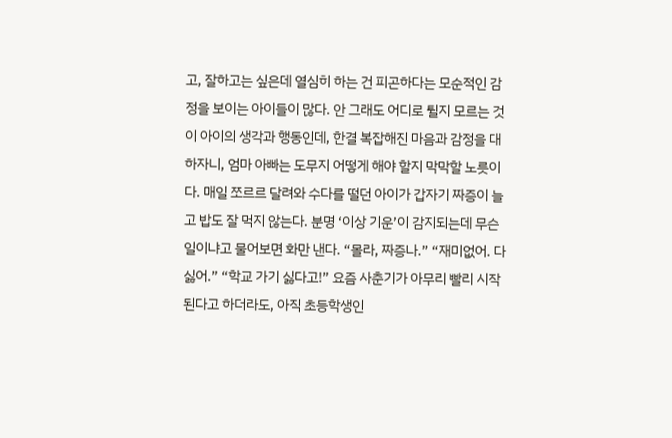고, 잘하고는 싶은데 열심히 하는 건 피곤하다는 모순적인 감정을 보이는 아이들이 많다. 안 그래도 어디로 튈지 모르는 것이 아이의 생각과 행동인데, 한결 복잡해진 마음과 감정을 대하자니, 엄마 아빠는 도무지 어떻게 해야 할지 막막할 노릇이다. 매일 쪼르르 달려와 수다를 떨던 아이가 갑자기 짜증이 늘고 밥도 잘 먹지 않는다. 분명 ‘이상 기운’이 감지되는데 무슨 일이냐고 물어보면 화만 낸다. “몰라, 짜증나.” “재미없어. 다 싫어.” “학교 가기 싫다고!” 요즘 사춘기가 아무리 빨리 시작된다고 하더라도, 아직 초등학생인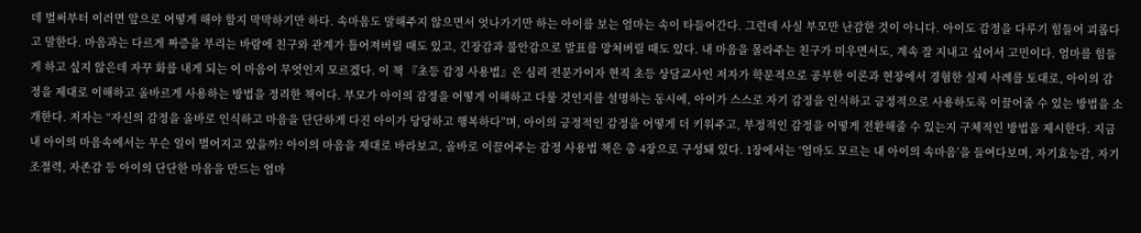데 벌써부터 이러면 앞으로 어떻게 해야 할지 막막하기만 하다. 속마음도 말해주지 않으면서 엇나가기만 하는 아이를 보는 엄마는 속이 타들어간다. 그런데 사실 부모만 난감한 것이 아니다. 아이도 감정을 다루기 힘들어 괴롭다고 말한다. 마음과는 다르게 짜증을 부리는 바람에 친구와 관계가 틀어져버릴 때도 있고, 긴장감과 불안감으로 발표를 망쳐버릴 때도 있다. 내 마음을 몰라주는 친구가 미우면서도, 계속 잘 지내고 싶어서 고민이다. 엄마를 힘들게 하고 싶지 않은데 자꾸 화를 내게 되는 이 마음이 무엇인지 모르겠다. 이 책 『초등 감정 사용법』은 심리 전문가이자 현직 초등 상담교사인 저자가 학문적으로 공부한 이론과 현장에서 경험한 실제 사례를 토대로, 아이의 감정을 제대로 이해하고 올바르게 사용하는 방법을 정리한 책이다. 부모가 아이의 감정을 어떻게 이해하고 다룰 것인지를 설명하는 동시에, 아이가 스스로 자기 감정을 인식하고 긍정적으로 사용하도록 이끌어줄 수 있는 방법을 소개한다. 저자는 “자신의 감정을 올바로 인식하고 마음을 단단하게 다진 아이가 당당하고 행복하다”며, 아이의 긍정적인 감정을 어떻게 더 키워주고, 부정적인 감정을 어떻게 전환해줄 수 있는지 구체적인 방법을 제시한다. 지금 내 아이의 마음속에서는 무슨 일이 벌어지고 있을까? 아이의 마음을 제대로 바라보고, 올바로 이끌어주는 감정 사용법 책은 총 4장으로 구성돼 있다. 1장에서는 ‘엄마도 모르는 내 아이의 속마음’을 들여다보며, 자기효능감, 자기조절력, 자존감 등 아이의 단단한 마음을 만드는 엄마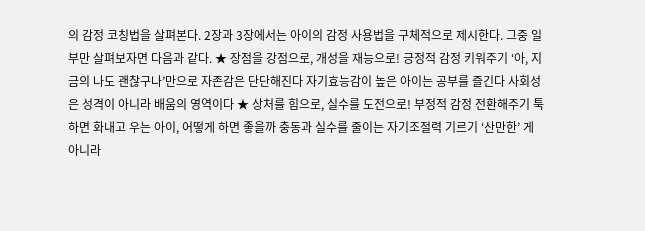의 감정 코칭법을 살펴본다. 2장과 3장에서는 아이의 감정 사용법을 구체적으로 제시한다. 그중 일부만 살펴보자면 다음과 같다. ★ 장점을 강점으로, 개성을 재능으로! 긍정적 감정 키워주기 ‘아, 지금의 나도 괜찮구나’만으로 자존감은 단단해진다 자기효능감이 높은 아이는 공부를 즐긴다 사회성은 성격이 아니라 배움의 영역이다 ★ 상처를 힘으로, 실수를 도전으로! 부정적 감정 전환해주기 툭하면 화내고 우는 아이, 어떻게 하면 좋을까 충동과 실수를 줄이는 자기조절력 기르기 ‘산만한’ 게 아니라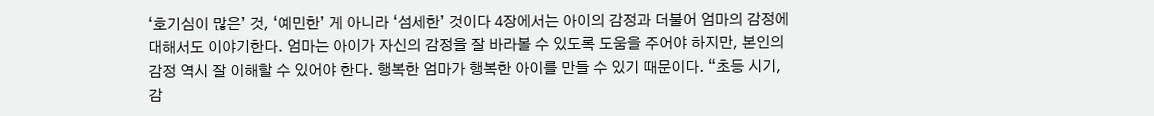‘호기심이 많은’ 것, ‘예민한’ 게 아니라 ‘섬세한’ 것이다 4장에서는 아이의 감정과 더불어 엄마의 감정에 대해서도 이야기한다. 엄마는 아이가 자신의 감정을 잘 바라볼 수 있도록 도움을 주어야 하지만, 본인의 감정 역시 잘 이해할 수 있어야 한다. 행복한 엄마가 행복한 아이를 만들 수 있기 때문이다. “초등 시기, 감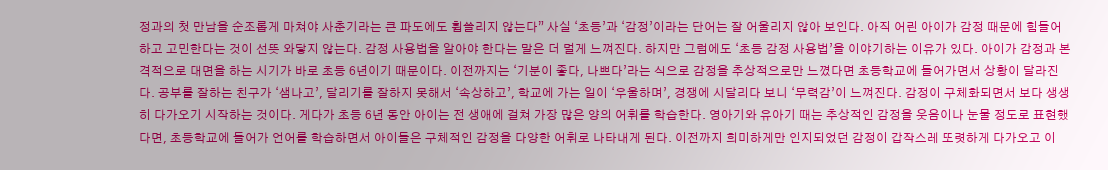정과의 첫 만남을 순조롭게 마쳐야 사춘기라는 큰 파도에도 휩쓸리지 않는다” 사실 ‘초등’과 ‘감정’이라는 단어는 잘 어울리지 않아 보인다. 아직 어린 아이가 감정 때문에 힘들어하고 고민한다는 것이 선뜻 와닿지 않는다. 감정 사용법을 알아야 한다는 말은 더 멀게 느껴진다. 하지만 그럼에도 ‘초등 감정 사용법’을 이야기하는 이유가 있다. 아이가 감정과 본격적으로 대면을 하는 시기가 바로 초등 6년이기 때문이다. 이전까지는 ‘기분이 좋다, 나쁘다’라는 식으로 감정을 추상적으로만 느꼈다면 초등학교에 들어가면서 상황이 달라진다. 공부를 잘하는 친구가 ‘샘나고’, 달리기를 잘하지 못해서 ‘속상하고’, 학교에 가는 일이 ‘우울하며’, 경쟁에 시달리다 보니 ‘무력감’이 느껴진다. 감정이 구체화되면서 보다 생생히 다가오기 시작하는 것이다. 게다가 초등 6년 동안 아이는 전 생애에 걸쳐 가장 많은 양의 어휘를 학습한다. 영아기와 유아기 때는 추상적인 감정을 웃음이나 눈물 정도로 표현했다면, 초등학교에 들어가 언어를 학습하면서 아이들은 구체적인 감정을 다양한 어휘로 나타내게 된다. 이전까지 희미하게만 인지되었던 감정이 갑작스레 또렷하게 다가오고 이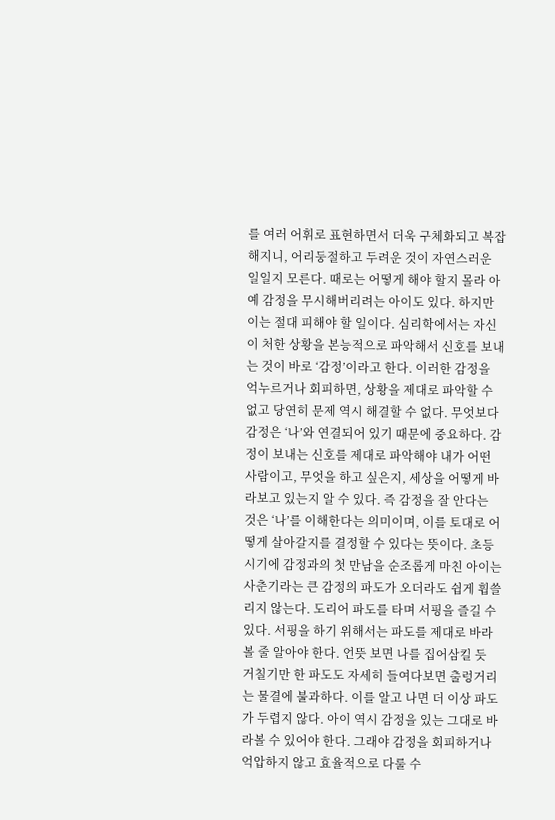를 여러 어휘로 표현하면서 더욱 구체화되고 복잡해지니, 어리둥절하고 두려운 것이 자연스러운 일일지 모른다. 때로는 어떻게 해야 할지 몰라 아예 감정을 무시해버리려는 아이도 있다. 하지만 이는 절대 피해야 할 일이다. 심리학에서는 자신이 처한 상황을 본능적으로 파악해서 신호를 보내는 것이 바로 ‘감정’이라고 한다. 이러한 감정을 억누르거나 회피하면, 상황을 제대로 파악할 수 없고 당연히 문제 역시 해결할 수 없다. 무엇보다 감정은 ‘나’와 연결되어 있기 때문에 중요하다. 감정이 보내는 신호를 제대로 파악해야 내가 어떤 사람이고, 무엇을 하고 싶은지, 세상을 어떻게 바라보고 있는지 알 수 있다. 즉 감정을 잘 안다는 것은 ‘나’를 이해한다는 의미이며, 이를 토대로 어떻게 살아갈지를 결정할 수 있다는 뜻이다. 초등 시기에 감정과의 첫 만남을 순조롭게 마친 아이는 사춘기라는 큰 감정의 파도가 오더라도 쉽게 휩쓸리지 않는다. 도리어 파도를 타며 서핑을 즐길 수 있다. 서핑을 하기 위해서는 파도를 제대로 바라볼 줄 알아야 한다. 언뜻 보면 나를 집어삼킬 듯 거칠기만 한 파도도 자세히 들여다보면 출렁거리는 물결에 불과하다. 이를 알고 나면 더 이상 파도가 두렵지 않다. 아이 역시 감정을 있는 그대로 바라볼 수 있어야 한다. 그래야 감정을 회피하거나 억압하지 않고 효율적으로 다룰 수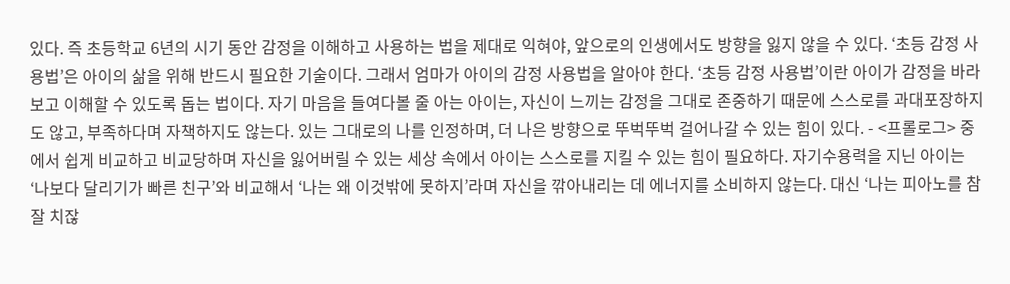있다. 즉 초등학교 6년의 시기 동안 감정을 이해하고 사용하는 법을 제대로 익혀야, 앞으로의 인생에서도 방향을 잃지 않을 수 있다. ‘초등 감정 사용법’은 아이의 삶을 위해 반드시 필요한 기술이다. 그래서 엄마가 아이의 감정 사용법을 알아야 한다. ‘초등 감정 사용법’이란 아이가 감정을 바라보고 이해할 수 있도록 돕는 법이다. 자기 마음을 들여다볼 줄 아는 아이는, 자신이 느끼는 감정을 그대로 존중하기 때문에 스스로를 과대포장하지도 않고, 부족하다며 자책하지도 않는다. 있는 그대로의 나를 인정하며, 더 나은 방향으로 뚜벅뚜벅 걸어나갈 수 있는 힘이 있다. - <프롤로그> 중에서 쉽게 비교하고 비교당하며 자신을 잃어버릴 수 있는 세상 속에서 아이는 스스로를 지킬 수 있는 힘이 필요하다. 자기수용력을 지닌 아이는 ‘나보다 달리기가 빠른 친구’와 비교해서 ‘나는 왜 이것밖에 못하지’라며 자신을 깎아내리는 데 에너지를 소비하지 않는다. 대신 ‘나는 피아노를 참 잘 치잖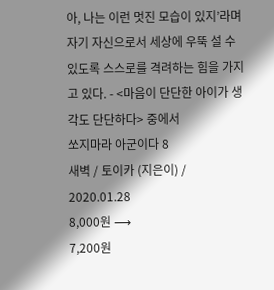아, 나는 이런 멋진 모습이 있지’라며 자기 자신으로서 세상에 우뚝 설 수 있도록 스스로를 격려하는 힘을 가지고 있다. - <마음이 단단한 아이가 생각도 단단하다> 중에서
쏘지마라 아군이다 8
새벽 / 토이카 (지은이) / 2020.01.28
8,000원 ⟶
7,200원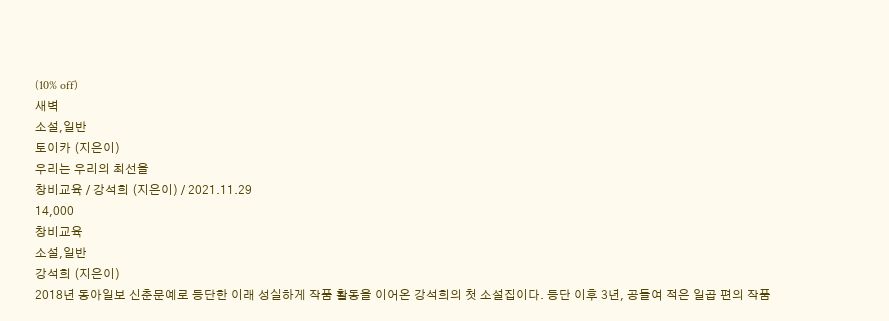(10% off)
새벽
소설,일반
토이카 (지은이)
우리는 우리의 최선을
창비교육 / 강석희 (지은이) / 2021.11.29
14,000
창비교육
소설,일반
강석희 (지은이)
2018년 동아일보 신춘문예로 등단한 이래 성실하게 작품 활동을 이어온 강석희의 첫 소설집이다. 등단 이후 3년, 공들여 적은 일곱 편의 작품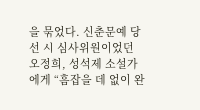을 묶었다. 신춘문예 당선 시 심사위원이었던 오정희, 성석제 소설가에게 “흠잡을 데 없이 완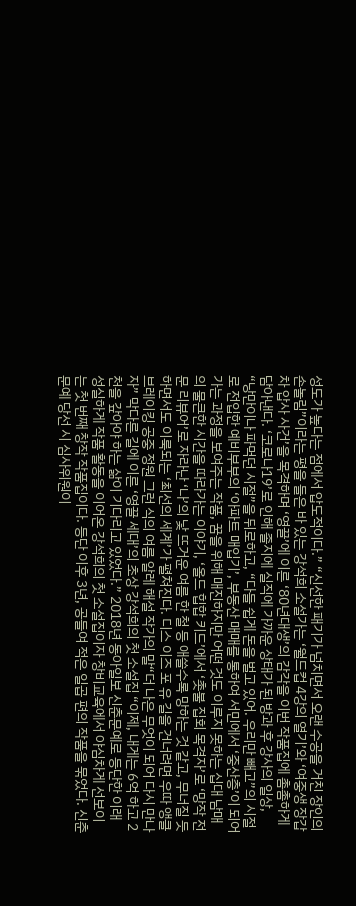성도가 높다는 점에서 압도적이다.” “신선한 패기가 넘치면서 오랜 수공을 거친 장인의 손놀림”이라는 평을 들은 바 있는 강석희 소설가는 ‘월드컵 4강의 열기’와 ‘여중생 장갑차 압사 사건’을 목격하며 ‘영끌’에 이른 ‘80년대생’의 감각을 이번 작품집에 촘촘하게 담아낸다. ‘코로나19’로 인해 졸지에 실직에 가까운 상태가 된 방과 후 강사의 일상, “낭만이나 파먹던 시절”을 뒤로하고, “다들 쉽게 돈을 벌고 있어. 우리만 빼고”의 시절로 전입한 예비부부의 ‘아파트 매입기’, 부동산 매매를 통하여 서민에서 ‘중산층’이 되어가는 과정을 보여주는 작품, 꿈을 위해 매진하지만 어떤 것도 이루지 못하는 십대 남매의 물큰한 시간을 따라가는 이야기, ‘올드 힙합 키드’에서 ‘촛불 집회 목격자’로 ‘망작 전문 리뷰어’로 자라난 ‘나’의 낯 뜨거운 여름 한 철 등 애쓸수록 망하는 것 같고, 무너질 듯하면서도 이룩되는 ‘최선의 세계’가 펼쳐진다. 디스 이즈 포 유 길을 건너려면 우따 앵클 브레이킹 공중 정원 그런 식의 여름 알레 해설 작가의 말“더 나은 무엇이 되어 다시 만나자” 막다른 길에 이른 ‘영끌 세대’의 초상 강석희의 첫 소설집 “이제, 내게는 6억 하고 2천을 갚아야 하는 삶이 기다리고 있었다.” 2018년 동아일보 신춘문예로 등단한 이래 성실하게 작품 활동을 이어온 강석희의 첫 소설집이자 창비교육에서 야심차게 선보이는 첫 번째 창작 작품집이다. 등단 이후 3년, 공들여 적은 일곱 편의 작품을 묶었다. 신춘문예 당선 시 심사위원이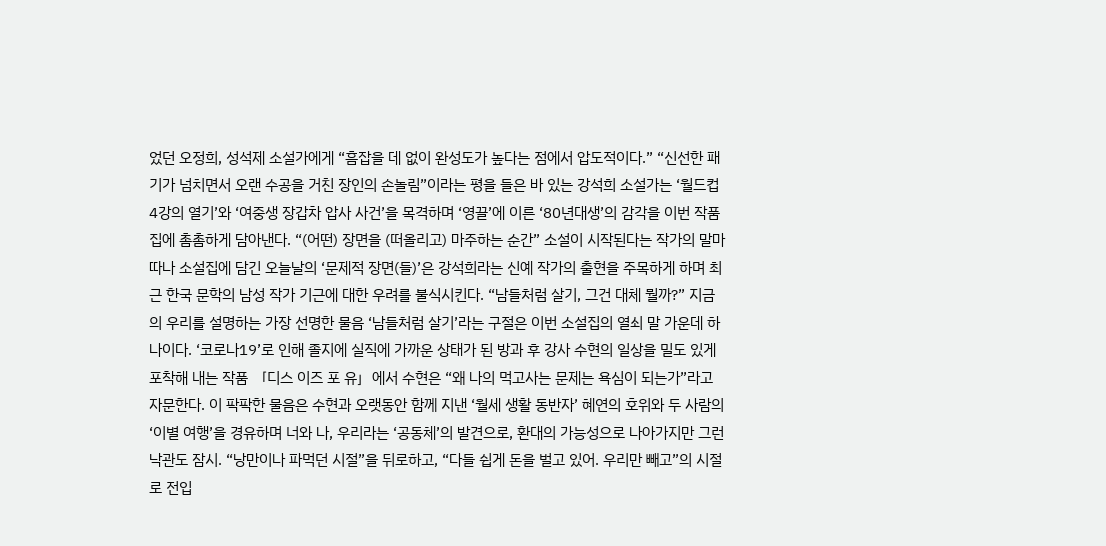었던 오정희, 성석제 소설가에게 “흠잡을 데 없이 완성도가 높다는 점에서 압도적이다.” “신선한 패기가 넘치면서 오랜 수공을 거친 장인의 손놀림”이라는 평을 들은 바 있는 강석희 소설가는 ‘월드컵 4강의 열기’와 ‘여중생 장갑차 압사 사건’을 목격하며 ‘영끌’에 이른 ‘80년대생’의 감각을 이번 작품집에 촘촘하게 담아낸다. “(어떤) 장면을 (떠올리고) 마주하는 순간” 소설이 시작된다는 작가의 말마따나 소설집에 담긴 오늘날의 ‘문제적 장면(들)’은 강석희라는 신예 작가의 출현을 주목하게 하며 최근 한국 문학의 남성 작가 기근에 대한 우려를 불식시킨다. “남들처럼 살기, 그건 대체 뭘까?” 지금의 우리를 설명하는 가장 선명한 물음 ‘남들처럼 살기’라는 구절은 이번 소설집의 열쇠 말 가운데 하나이다. ‘코로나19’로 인해 졸지에 실직에 가까운 상태가 된 방과 후 강사 수현의 일상을 밀도 있게 포착해 내는 작품 「디스 이즈 포 유」에서 수현은 “왜 나의 먹고사는 문제는 욕심이 되는가”라고 자문한다. 이 팍팍한 물음은 수현과 오랫동안 함께 지낸 ‘월세 생활 동반자’ 혜연의 호위와 두 사람의 ‘이별 여행’을 경유하며 너와 나, 우리라는 ‘공동체’의 발견으로, 환대의 가능성으로 나아가지만 그런 낙관도 잠시. “낭만이나 파먹던 시절”을 뒤로하고, “다들 쉽게 돈을 벌고 있어. 우리만 빼고”의 시절로 전입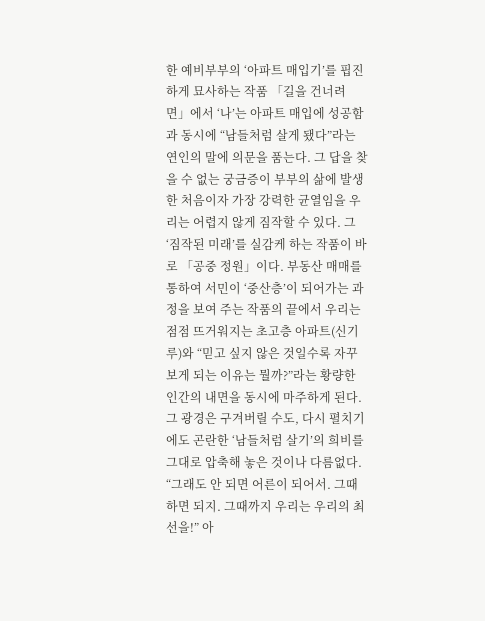한 예비부부의 ‘아파트 매입기’를 핍진하게 묘사하는 작품 「길을 건너려면」에서 ‘나’는 아파트 매입에 성공함과 동시에 “남들처럼 살게 됐다”라는 연인의 말에 의문을 품는다. 그 답을 찾을 수 없는 궁금증이 부부의 삶에 발생한 처음이자 가장 강력한 균열임을 우리는 어렵지 않게 짐작할 수 있다. 그 ‘짐작된 미래’를 실감케 하는 작품이 바로 「공중 정원」이다. 부동산 매매를 통하여 서민이 ‘중산층’이 되어가는 과정을 보여 주는 작품의 끝에서 우리는 점점 뜨거워지는 초고층 아파트(신기루)와 “믿고 싶지 않은 것일수록 자꾸 보게 되는 이유는 뭘까?”라는 황량한 인간의 내면을 동시에 마주하게 된다. 그 광경은 구겨버릴 수도, 다시 펼치기에도 곤란한 ‘남들처럼 살기’의 희비를 그대로 압축해 놓은 것이나 다름없다. “그래도 안 되면 어른이 되어서. 그때 하면 되지. 그때까지 우리는 우리의 최선을!” 아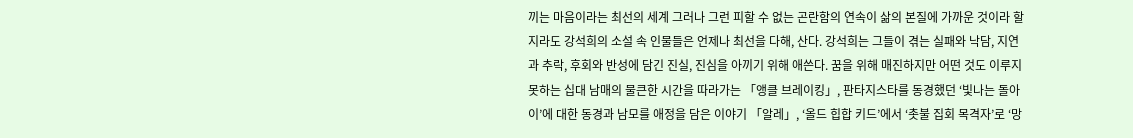끼는 마음이라는 최선의 세계 그러나 그런 피할 수 없는 곤란함의 연속이 삶의 본질에 가까운 것이라 할지라도 강석희의 소설 속 인물들은 언제나 최선을 다해, 산다. 강석희는 그들이 겪는 실패와 낙담, 지연과 추락, 후회와 반성에 담긴 진실, 진심을 아끼기 위해 애쓴다. 꿈을 위해 매진하지만 어떤 것도 이루지 못하는 십대 남매의 물큰한 시간을 따라가는 「앵클 브레이킹」, 판타지스타를 동경했던 ‘빛나는 돌아이’에 대한 동경과 남모를 애정을 담은 이야기 「알레」, ‘올드 힙합 키드’에서 ‘촛불 집회 목격자’로 ‘망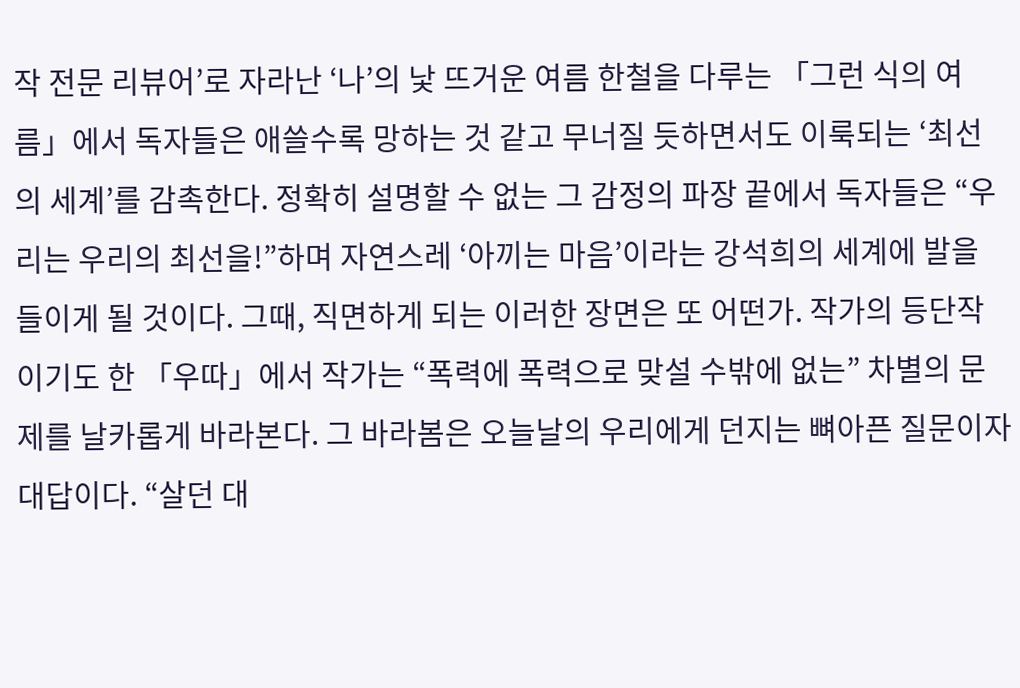작 전문 리뷰어’로 자라난 ‘나’의 낯 뜨거운 여름 한철을 다루는 「그런 식의 여름」에서 독자들은 애쓸수록 망하는 것 같고 무너질 듯하면서도 이룩되는 ‘최선의 세계’를 감촉한다. 정확히 설명할 수 없는 그 감정의 파장 끝에서 독자들은 “우리는 우리의 최선을!”하며 자연스레 ‘아끼는 마음’이라는 강석희의 세계에 발을 들이게 될 것이다. 그때, 직면하게 되는 이러한 장면은 또 어떤가. 작가의 등단작이기도 한 「우따」에서 작가는 “폭력에 폭력으로 맞설 수밖에 없는” 차별의 문제를 날카롭게 바라본다. 그 바라봄은 오늘날의 우리에게 던지는 뼈아픈 질문이자 대답이다. “살던 대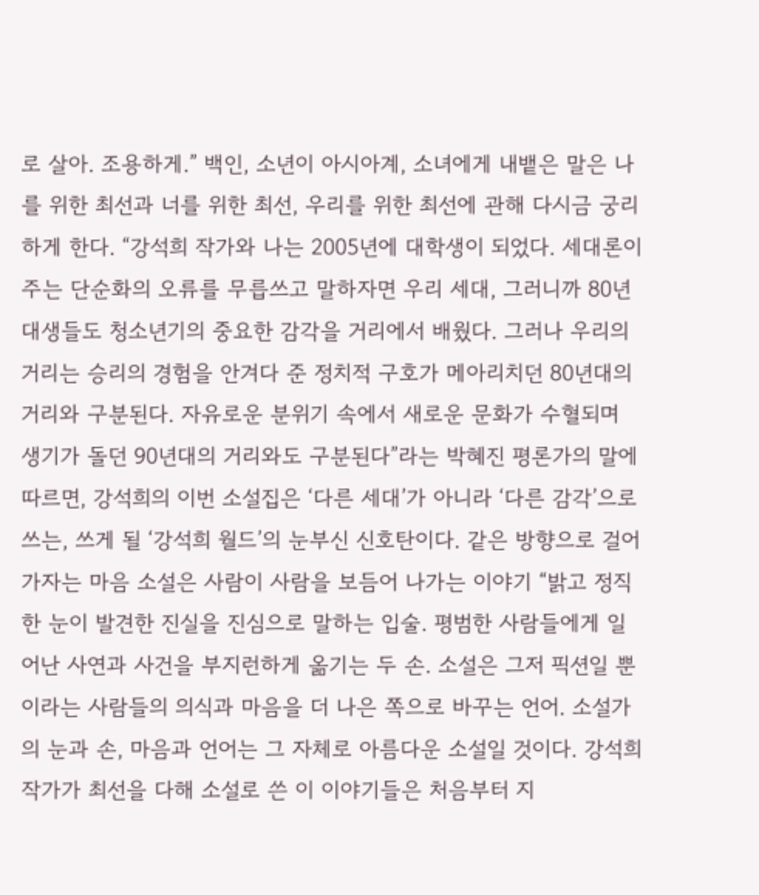로 살아. 조용하게.” 백인, 소년이 아시아계, 소녀에게 내뱉은 말은 나를 위한 최선과 너를 위한 최선, 우리를 위한 최선에 관해 다시금 궁리하게 한다. “강석희 작가와 나는 2005년에 대학생이 되었다. 세대론이 주는 단순화의 오류를 무릅쓰고 말하자면 우리 세대, 그러니까 80년대생들도 청소년기의 중요한 감각을 거리에서 배웠다. 그러나 우리의 거리는 승리의 경험을 안겨다 준 정치적 구호가 메아리치던 80년대의 거리와 구분된다. 자유로운 분위기 속에서 새로운 문화가 수혈되며 생기가 돌던 90년대의 거리와도 구분된다”라는 박혜진 평론가의 말에 따르면, 강석희의 이번 소설집은 ‘다른 세대’가 아니라 ‘다른 감각’으로 쓰는, 쓰게 될 ‘강석희 월드’의 눈부신 신호탄이다. 같은 방향으로 걸어가자는 마음 소설은 사람이 사람을 보듬어 나가는 이야기 “밝고 정직한 눈이 발견한 진실을 진심으로 말하는 입술. 평범한 사람들에게 일어난 사연과 사건을 부지런하게 옮기는 두 손. 소설은 그저 픽션일 뿐이라는 사람들의 의식과 마음을 더 나은 쪽으로 바꾸는 언어. 소설가의 눈과 손, 마음과 언어는 그 자체로 아름다운 소설일 것이다. 강석희 작가가 최선을 다해 소설로 쓴 이 이야기들은 처음부터 지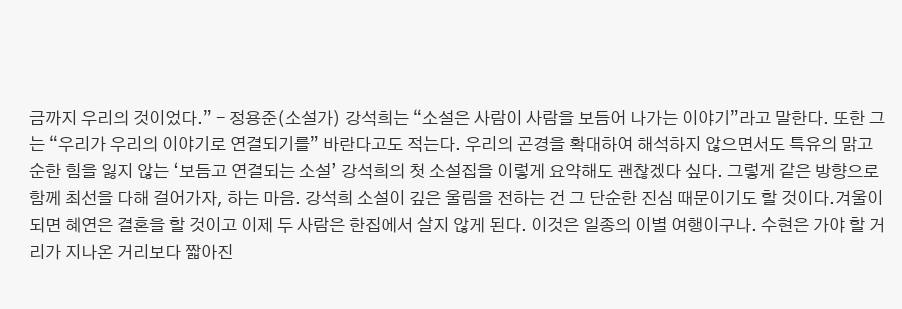금까지 우리의 것이었다.” - 정용준(소설가) 강석희는 “소설은 사람이 사람을 보듬어 나가는 이야기”라고 말한다. 또한 그는 “우리가 우리의 이야기로 연결되기를” 바란다고도 적는다. 우리의 곤경을 확대하여 해석하지 않으면서도 특유의 맑고 순한 힘을 잃지 않는 ‘보듬고 연결되는 소설’ 강석희의 첫 소설집을 이렇게 요약해도 괜찮겠다 싶다. 그렇게 같은 방향으로 함께 최선을 다해 걸어가자, 하는 마음. 강석희 소설이 깊은 울림을 전하는 건 그 단순한 진심 때문이기도 할 것이다.겨울이 되면 혜연은 결혼을 할 것이고 이제 두 사람은 한집에서 살지 않게 된다. 이것은 일종의 이별 여행이구나. 수현은 가야 할 거리가 지나온 거리보다 짧아진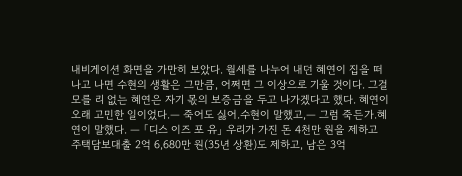내비게이션 화면을 가만히 보았다. 월세를 나누어 내던 혜연이 집을 떠나고 나면 수현의 생활은 그만큼, 어쩌면 그 이상으로 기울 것이다. 그걸 모를 리 없는 혜연은 자기 몫의 보증금을 두고 나가겠다고 했다. 혜연이 오래 고민한 일이었다.— 죽어도 싫어.수현이 말했고,— 그럼 죽든가.혜연이 말했다. ― 「디스 이즈 포 유」 우리가 가진 돈 4천만 원을 제하고 주택담보대출 2억 6,680만 원(35년 상환)도 제하고, 남은 3억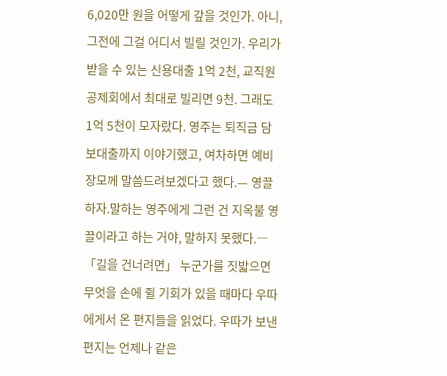6,020만 원을 어떻게 갚을 것인가. 아니, 그전에 그걸 어디서 빌릴 것인가. 우리가 받을 수 있는 신용대출 1억 2천, 교직원공제회에서 최대로 빌리면 9천. 그래도 1억 5천이 모자랐다. 영주는 퇴직금 담보대출까지 이야기했고, 여차하면 예비 장모께 말씀드려보겠다고 했다.— 영끌 하자.말하는 영주에게 그런 건 지옥불 영끌이라고 하는 거야, 말하지 못했다.― 「길을 건너려면」 누군가를 짓밟으면 무엇을 손에 쥘 기회가 있을 때마다 우따에게서 온 편지들을 읽었다. 우따가 보낸 편지는 언제나 같은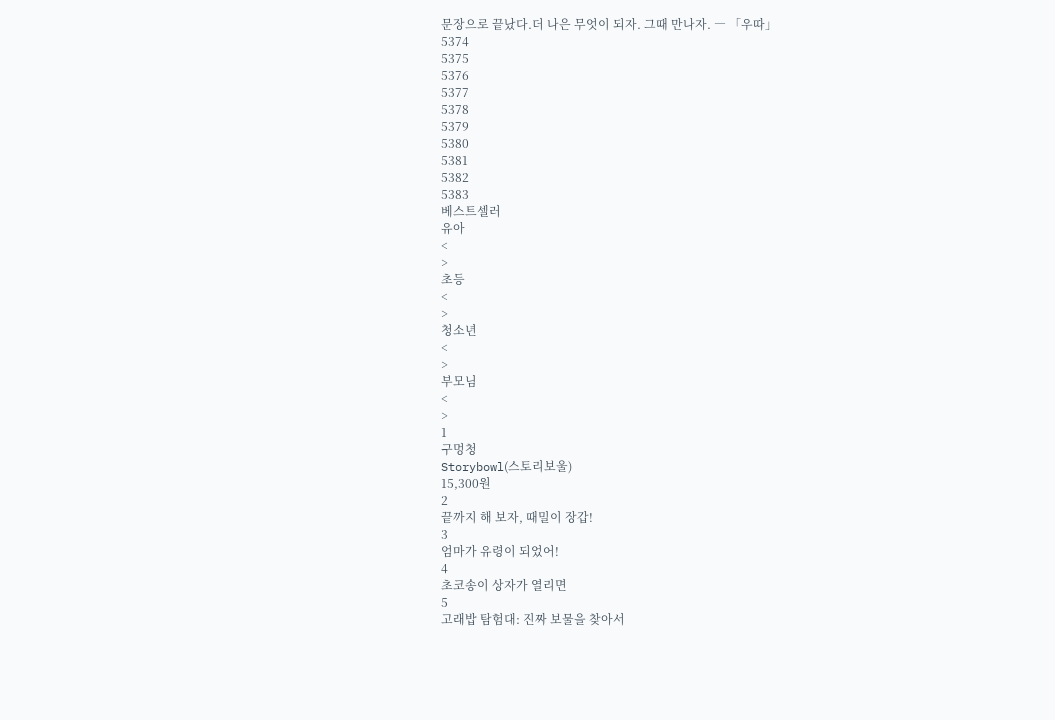문장으로 끝났다.더 나은 무엇이 되자. 그때 만나자. ― 「우따」
5374
5375
5376
5377
5378
5379
5380
5381
5382
5383
베스트셀러
유아
<
>
초등
<
>
청소년
<
>
부모님
<
>
1
구멍청
Storybowl(스토리보울)
15,300원
2
끝까지 해 보자, 때밀이 장갑!
3
엄마가 유령이 되었어!
4
초코송이 상자가 열리면
5
고래밥 탐험대: 진짜 보물을 찾아서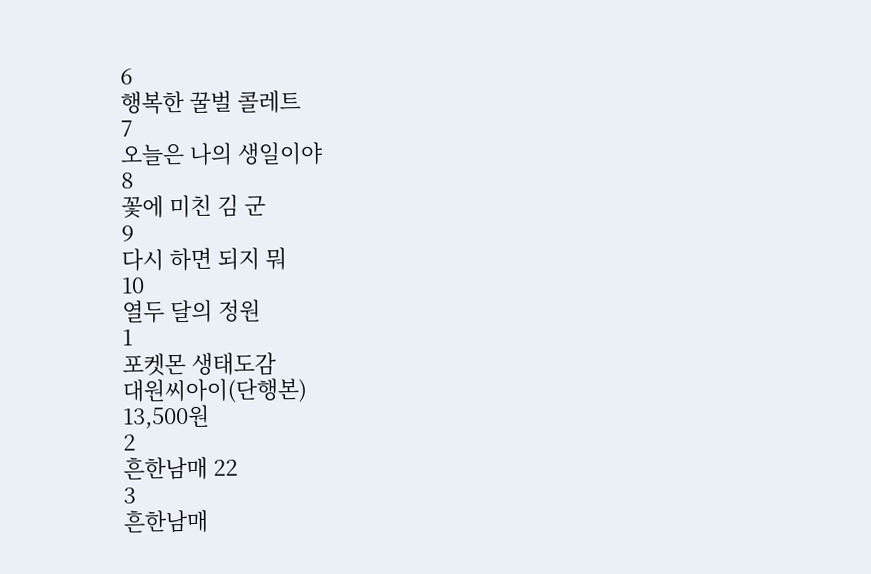6
행복한 꿀벌 콜레트
7
오늘은 나의 생일이야
8
꽃에 미친 김 군
9
다시 하면 되지 뭐
10
열두 달의 정원
1
포켓몬 생태도감
대원씨아이(단행본)
13,500원
2
흔한남매 22
3
흔한남매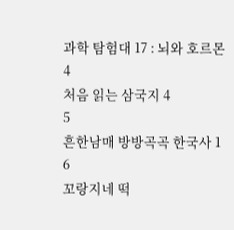과학 탐험대 17 : 뇌와 호르몬
4
처음 읽는 삼국지 4
5
흔한남매 방방곡곡 한국사 1
6
꼬랑지네 떡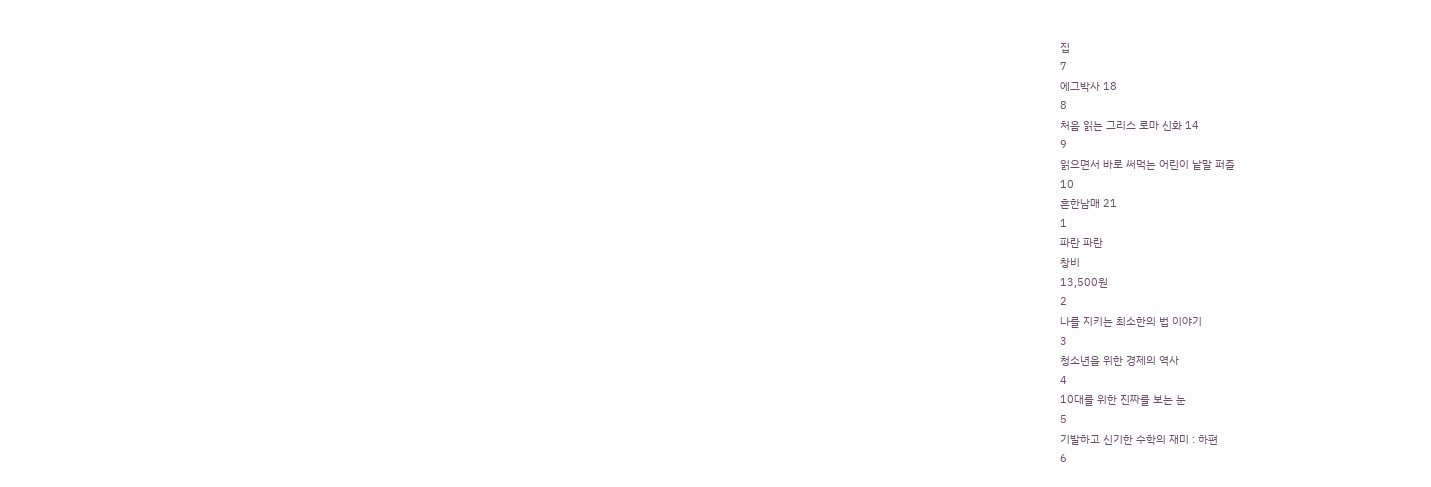집
7
에그박사 18
8
처음 읽는 그리스 로마 신화 14
9
읽으면서 바로 써먹는 어린이 낱말 퍼즐
10
흔한남매 21
1
파란 파란
창비
13,500원
2
나를 지키는 최소한의 법 이야기
3
청소년을 위한 경제의 역사
4
10대를 위한 진짜를 보는 눈
5
기발하고 신기한 수학의 재미 : 하편
6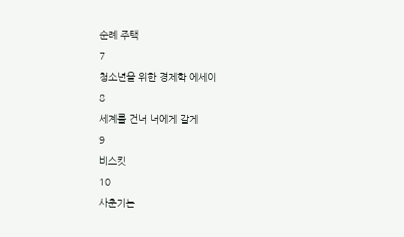순례 주택
7
청소년을 위한 경제학 에세이
8
세계를 건너 너에게 갈게
9
비스킷
10
사춘기는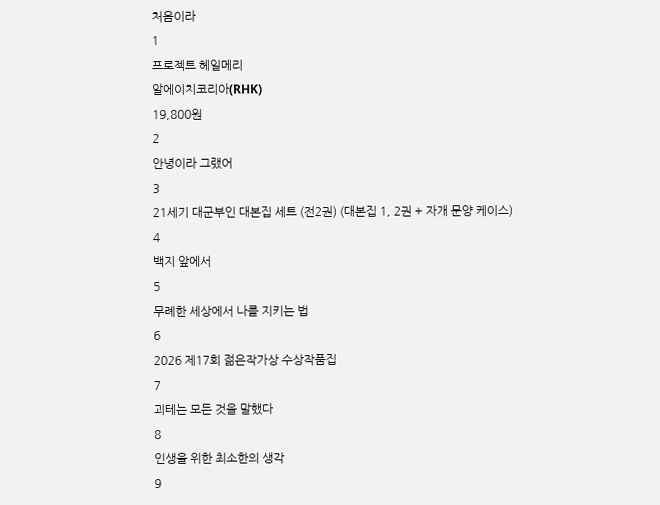처음이라
1
프로젝트 헤일메리
알에이치코리아(RHK)
19,800원
2
안녕이라 그랬어
3
21세기 대군부인 대본집 세트 (전2권) (대본집 1, 2권 + 자개 문양 케이스)
4
백지 앞에서
5
무례한 세상에서 나를 지키는 법
6
2026 제17회 젊은작가상 수상작품집
7
괴테는 모든 것을 말했다
8
인생을 위한 최소한의 생각
9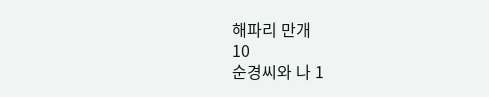해파리 만개
10
순경씨와 나 1